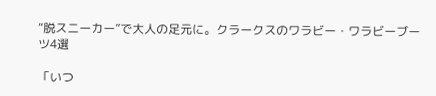“脱スニーカー”で大人の足元に。クラークスのワラビー・ワラビーブーツ4選

「いつ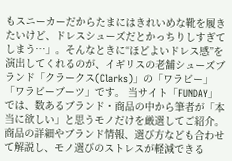もスニーカーだからたまにはきれいめな靴を履きたいけど、ドレスシューズだとかっちりしすぎてしまう…」。そんなときに“ほどよいドレス感”を演出してくれるのが、イギリスの老舗シューズブランド「クラークス(Clarks)」の「ワラビー」「ワラビーブーツ」です。 当サイト「FUNDAY」では、数あるブランド・商品の中から筆者が「本当に欲しい」と思うモノだけを厳選してご紹介。商品の詳細やブランド情報、選び方なども合わせて解説し、モノ選びのストレスが軽減できる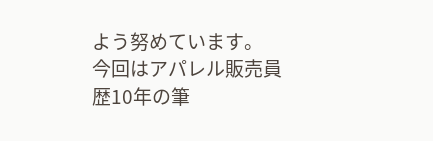よう努めています。 今回はアパレル販売員歴10年の筆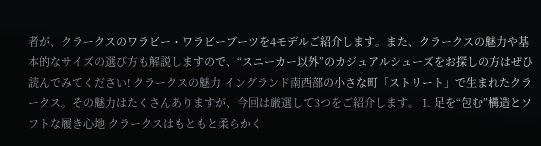者が、クラークスのワラビー・ワラビーブーツを4モデルご紹介します。また、クラークスの魅力や基本的なサイズの選び方も解説しますので、“スニーカー以外”のカジュアルシューズをお探しの方はぜひ読んでみてください! クラークスの魅力 イングランド南西部の小さな町「ストリート」で生まれたクラークス。その魅力はたくさんありますが、今回は厳選して3つをご紹介します。 1. 足を“包む”構造とソフトな履き心地 クラークスはもともと柔らかく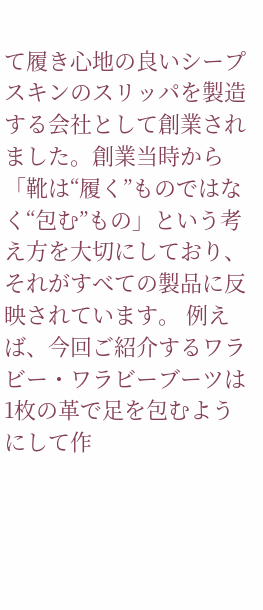て履き心地の良いシープスキンのスリッパを製造する会社として創業されました。創業当時から「靴は“履く”ものではなく“包む”もの」という考え方を大切にしており、それがすべての製品に反映されています。 例えば、今回ご紹介するワラビー・ワラビーブーツは1枚の革で足を包むようにして作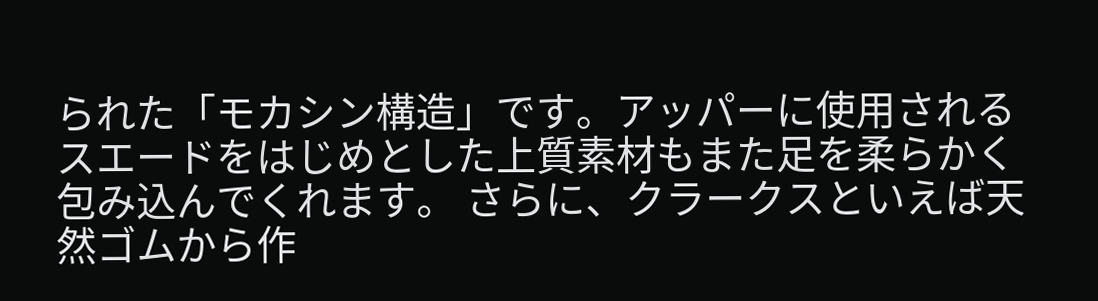られた「モカシン構造」です。アッパーに使用されるスエードをはじめとした上質素材もまた足を柔らかく包み込んでくれます。 さらに、クラークスといえば天然ゴムから作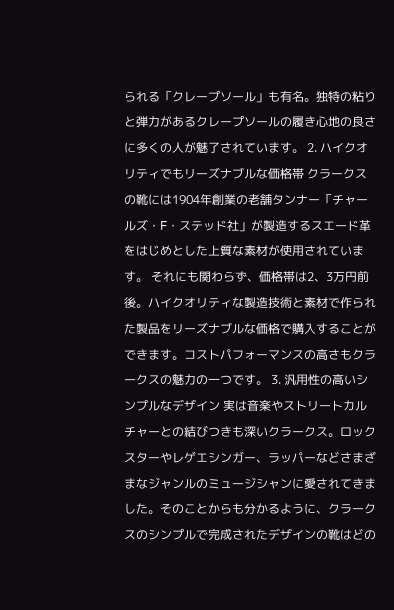られる「クレープソール」も有名。独特の粘りと弾力があるクレープソールの履き心地の良さに多くの人が魅了されています。 2. ハイクオリティでもリーズナブルな価格帯 クラークスの靴には1904年創業の老舗タンナー「チャールズ・F・ステッド社」が製造するスエード革をはじめとした上質な素材が使用されています。 それにも関わらず、価格帯は2、3万円前後。ハイクオリティな製造技術と素材で作られた製品をリーズナブルな価格で購入することができます。コストパフォーマンスの高さもクラークスの魅力の一つです。 3. 汎用性の高いシンプルなデザイン 実は音楽やストリートカルチャーとの結びつきも深いクラークス。ロックスターやレゲエシンガー、ラッパーなどさまざまなジャンルのミュージシャンに愛されてきました。そのことからも分かるように、クラークスのシンプルで完成されたデザインの靴はどの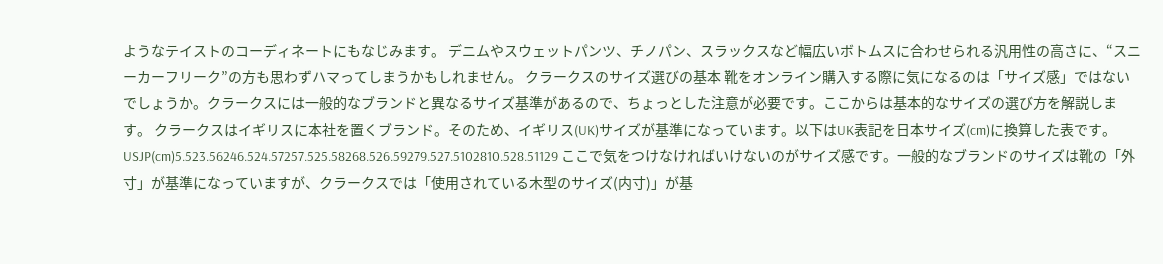ようなテイストのコーディネートにもなじみます。 デニムやスウェットパンツ、チノパン、スラックスなど幅広いボトムスに合わせられる汎用性の高さに、“スニーカーフリーク”の方も思わずハマってしまうかもしれません。 クラークスのサイズ選びの基本 靴をオンライン購入する際に気になるのは「サイズ感」ではないでしょうか。クラークスには一般的なブランドと異なるサイズ基準があるので、ちょっとした注意が必要です。ここからは基本的なサイズの選び方を解説します。 クラークスはイギリスに本社を置くブランド。そのため、イギリス(UK)サイズが基準になっています。以下はUK表記を日本サイズ(cm)に換算した表です。 USJP(cm)5.523.56246.524.57257.525.58268.526.59279.527.5102810.528.51129 ここで気をつけなければいけないのがサイズ感です。一般的なブランドのサイズは靴の「外寸」が基準になっていますが、クラークスでは「使用されている木型のサイズ(内寸)」が基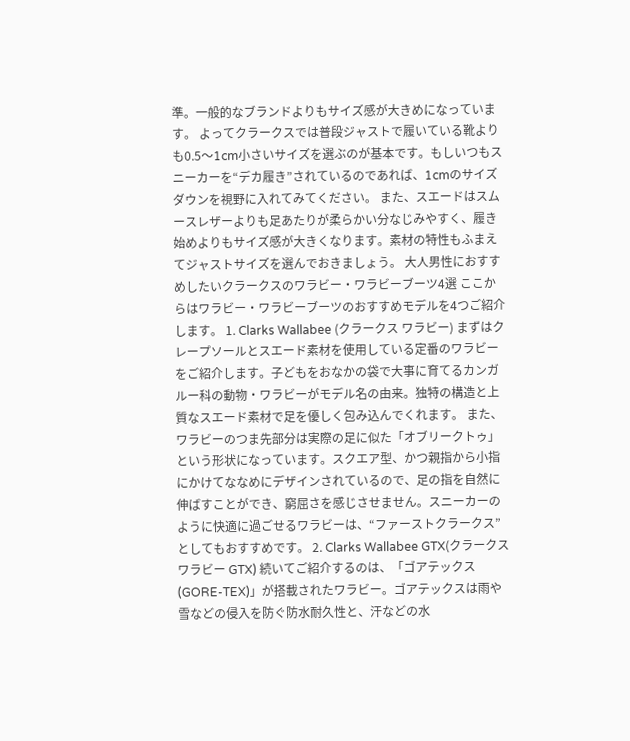準。一般的なブランドよりもサイズ感が大きめになっています。 よってクラークスでは普段ジャストで履いている靴よりも0.5〜1cm小さいサイズを選ぶのが基本です。もしいつもスニーカーを“デカ履き”されているのであれば、1cmのサイズダウンを視野に入れてみてください。 また、スエードはスムースレザーよりも足あたりが柔らかい分なじみやすく、履き始めよりもサイズ感が大きくなります。素材の特性もふまえてジャストサイズを選んでおきましょう。 大人男性におすすめしたいクラークスのワラビー・ワラビーブーツ4選 ここからはワラビー・ワラビーブーツのおすすめモデルを4つご紹介します。 1. Clarks Wallabee (クラークス ワラビー) まずはクレープソールとスエード素材を使用している定番のワラビーをご紹介します。子どもをおなかの袋で大事に育てるカンガルー科の動物・ワラビーがモデル名の由来。独特の構造と上質なスエード素材で足を優しく包み込んでくれます。 また、ワラビーのつま先部分は実際の足に似た「オブリークトゥ」という形状になっています。スクエア型、かつ親指から小指にかけてななめにデザインされているので、足の指を自然に伸ばすことができ、窮屈さを感じさせません。スニーカーのように快適に過ごせるワラビーは、“ファーストクラークス”としてもおすすめです。 2. Clarks Wallabee GTX(クラークス ワラビー GTX) 続いてご紹介するのは、「ゴアテックス(GORE-TEX)」が搭載されたワラビー。ゴアテックスは雨や雪などの侵入を防ぐ防水耐久性と、汗などの水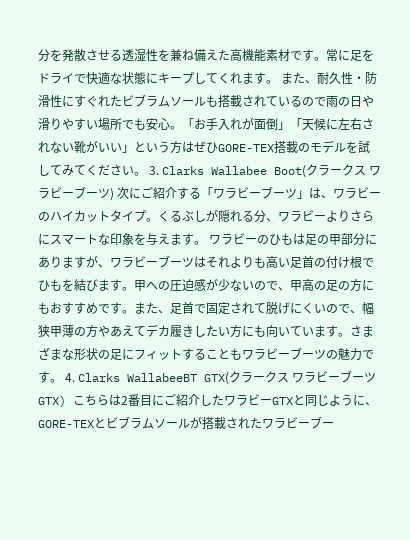分を発散させる透湿性を兼ね備えた高機能素材です。常に足をドライで快適な状態にキープしてくれます。 また、耐久性・防滑性にすぐれたビブラムソールも搭載されているので雨の日や滑りやすい場所でも安心。「お手入れが面倒」「天候に左右されない靴がいい」という方はぜひGORE-TEX搭載のモデルを試してみてください。 3. Clarks Wallabee Boot(クラークス ワラビーブーツ) 次にご紹介する「ワラビーブーツ」は、ワラビーのハイカットタイプ。くるぶしが隠れる分、ワラビーよりさらにスマートな印象を与えます。 ワラビーのひもは足の甲部分にありますが、ワラビーブーツはそれよりも高い足首の付け根でひもを結びます。甲への圧迫感が少ないので、甲高の足の方にもおすすめです。また、足首で固定されて脱げにくいので、幅狭甲薄の方やあえてデカ履きしたい方にも向いています。さまざまな形状の足にフィットすることもワラビーブーツの魅力です。 4. Clarks WallabeeBT GTX(クラークス ワラビーブーツ GTX) こちらは2番目にご紹介したワラビーGTXと同じように、GORE-TEXとビブラムソールが搭載されたワラビーブー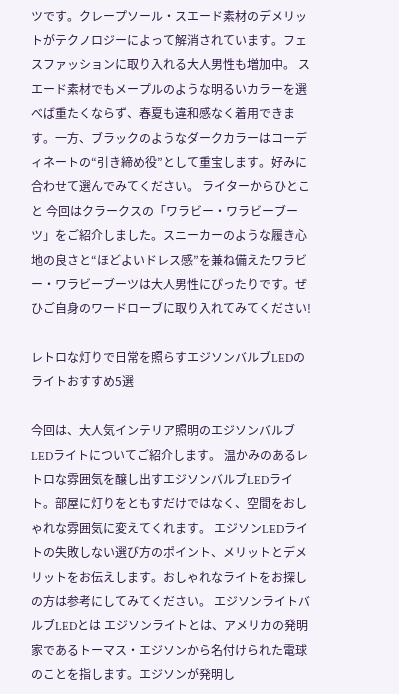ツです。クレープソール・スエード素材のデメリットがテクノロジーによって解消されています。フェスファッションに取り入れる大人男性も増加中。 スエード素材でもメープルのような明るいカラーを選べば重たくならず、春夏も違和感なく着用できます。一方、ブラックのようなダークカラーはコーディネートの“引き締め役”として重宝します。好みに合わせて選んでみてください。 ライターからひとこと 今回はクラークスの「ワラビー・ワラビーブーツ」をご紹介しました。スニーカーのような履き心地の良さと“ほどよいドレス感”を兼ね備えたワラビー・ワラビーブーツは大人男性にぴったりです。ぜひご自身のワードローブに取り入れてみてください!

レトロな灯りで日常を照らすエジソンバルブLEDのライトおすすめ5選

今回は、大人気インテリア照明のエジソンバルブLEDライトについてご紹介します。 温かみのあるレトロな雰囲気を醸し出すエジソンバルブLEDライト。部屋に灯りをともすだけではなく、空間をおしゃれな雰囲気に変えてくれます。 エジソンLEDライトの失敗しない選び方のポイント、メリットとデメリットをお伝えします。おしゃれなライトをお探しの方は参考にしてみてください。 エジソンライトバルブLEDとは エジソンライトとは、アメリカの発明家であるトーマス・エジソンから名付けられた電球のことを指します。エジソンが発明し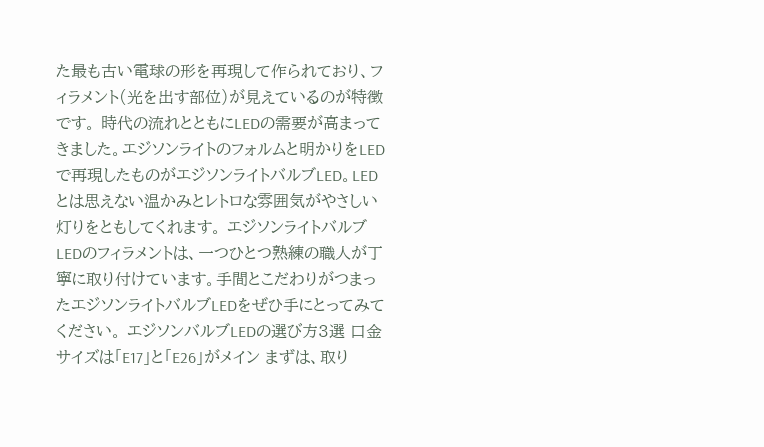た最も古い電球の形を再現して作られており、フィラメント(光を出す部位)が見えているのが特徴です。 時代の流れとともにLEDの需要が高まってきました。エジソンライトのフォルムと明かりをLEDで再現したものがエジソンライトバルブLED。LEDとは思えない温かみとレトロな雰囲気がやさしい灯りをともしてくれます。 エジソンライトバルブLEDのフィラメントは、一つひとつ熟練の職人が丁寧に取り付けています。手間とこだわりがつまったエジソンライトバルブLEDをぜひ手にとってみてください。 エジソンバルブLEDの選び方3選 口金サイズは「E17」と「E26」がメイン まずは、取り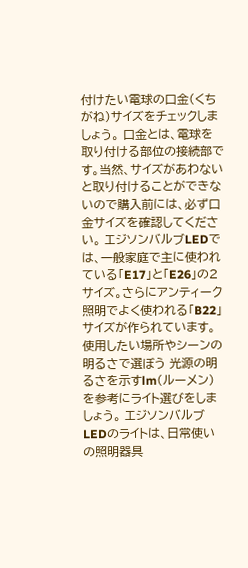付けたい電球の口金(くちがね)サイズをチェックしましょう。 口金とは、電球を取り付ける部位の接続部です。当然、サイズがあわないと取り付けることができないので購入前には、必ず口金サイズを確認してください。 エジソンバルブLEDでは、一般家庭で主に使われている「E17」と「E26」の2サイズ。さらにアンティーク照明でよく使われる「B22」サイズが作られています。 使用したい場所やシーンの明るさで選ぼう 光源の明るさを示すlm(ルーメン)を参考にライト選びをしましょう。 エジソンバルブLEDのライトは、日常使いの照明器具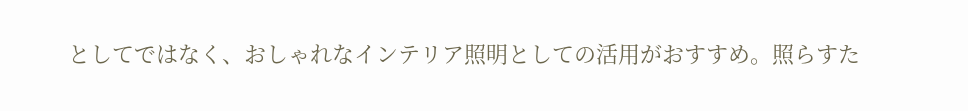としてではなく、おしゃれなインテリア照明としての活用がおすすめ。照らすた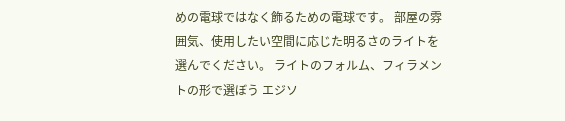めの電球ではなく飾るための電球です。 部屋の雰囲気、使用したい空間に応じた明るさのライトを選んでください。 ライトのフォルム、フィラメントの形で選ぼう エジソ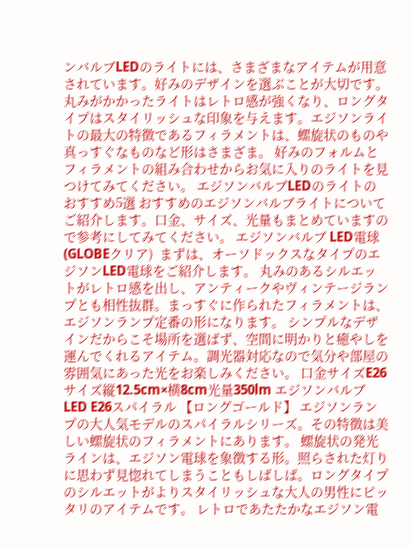ンバルブLEDのライトには、さまざまなアイテムが用意されています。好みのデザインを選ぶことが大切です。 丸みがかかったライトはレトロ感が強くなり、ロングタイプはスタイリッシュな印象を与えます。エジソンライトの最大の特徴であるフィラメントは、螺旋状のものや真っすぐなものなど形はさまざま。 好みのフォルムとフィラメントの組み合わせからお気に入りのライトを見つけてみてください。 エジソンバルブLEDのライトのおすすめ5選 おすすめのエジソンバルブライトについてご紹介します。口金、サイズ、光量もまとめていますので参考にしてみてください。 エジソンバルブ LED電球 (GLOBEクリア)  まずは、オーソドックスなタイプのエジソンLED電球をご紹介します。 丸みのあるシルエットがレトロ感を出し、アンティークやヴィンテージランプとも相性抜群。まっすぐに作られたフィラメントは、エジソンランプ定番の形になります。 シンプルなデザインだからこそ場所を選ばず、空間に明かりと癒やしを運んでくれるアイテム。調光器対応なので気分や部屋の雰囲気にあった光をお楽しみください。 口金サイズE26サイズ縦12.5cm×横8cm光量350lm エジソンバルブLED E26スパイラル 【ロングゴールド】 エジソンランプの大人気モデルのスパイラルシリーズ。その特徴は美しい螺旋状のフィラメントにあります。 螺旋状の発光ラインは、エジソン電球を象徴する形。照らされた灯りに思わず見惚れてしまうこともしばしば。ロングタイプのシルエットがよりスタイリッシュな大人の男性にピッタリのアイテムです。 レトロであたたかなエジソン電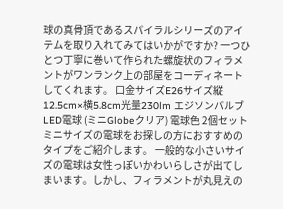球の真骨頂であるスパイラルシリーズのアイテムを取り入れてみてはいかがですか? 一つひとつ丁寧に巻いて作られた螺旋状のフィラメントがワンランク上の部屋をコーディネートしてくれます。 口金サイズE26サイズ縦12.5cm×横5.8cm光量230lm エジソンバルブ LED電球 (ミニGlobeクリア) 電球色 2個セット ミニサイズの電球をお探しの方におすすめのタイプをご紹介します。 一般的な小さいサイズの電球は女性っぽいかわいらしさが出てしまいます。しかし、フィラメントが丸見えの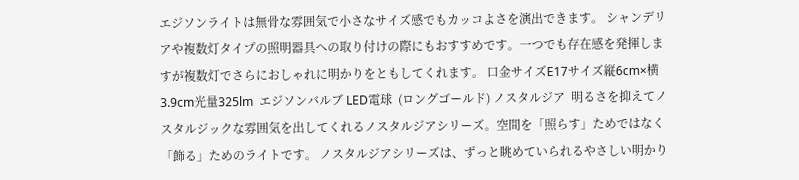エジソンライトは無骨な雰囲気で小さなサイズ感でもカッコよさを演出できます。 シャンデリアや複数灯タイプの照明器具への取り付けの際にもおすすめです。一つでも存在感を発揮しますが複数灯でさらにおしゃれに明かりをともしてくれます。 口金サイズE17サイズ縦6cm×横3.9cm光量325lm  エジソンバルブ LED電球  (ロングゴールド) ノスタルジア  明るさを抑えてノスタルジックな雰囲気を出してくれるノスタルジアシリーズ。空間を「照らす」ためではなく「飾る」ためのライトです。 ノスタルジアシリーズは、ずっと眺めていられるやさしい明かり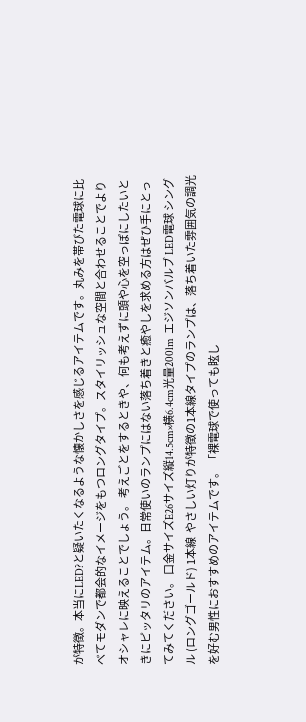が特徴。本当にLED?と疑いたくなるような懐かしさを感じるアイテムです。丸みを帯びた電球に比べてモダンで都会的なイメージをもつロングタイプ。スタイリッシュな空間と合わせることでよりオシャレに映えることでしょう。 考えごとをするときや、何も考えずに頭や心を空っぽにしたいときにピッタリのアイテム。日常使いのランプにはない落ち着きと癒やしを求める方はぜひ手にとってみてください。 口金サイズE26サイズ縦14.5cm×横6.4cm光量200lm  エジソンバルブ LED電球 シングル (ロングゴールド) 1本線  やさしい灯りが特徴の1本線タイプのランプは、落ち着いた雰囲気の調光を好む男性におすすめのアイテムです。 「裸電球で使っても眩し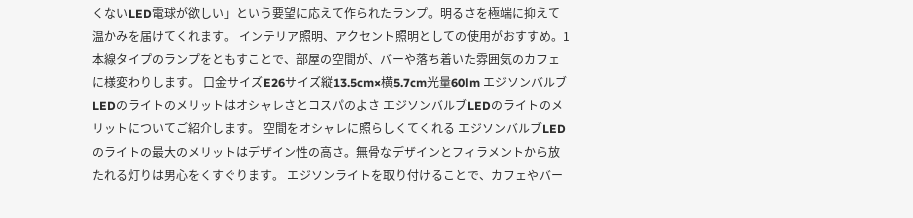くないLED電球が欲しい」という要望に応えて作られたランプ。明るさを極端に抑えて温かみを届けてくれます。 インテリア照明、アクセント照明としての使用がおすすめ。1本線タイプのランプをともすことで、部屋の空間が、バーや落ち着いた雰囲気のカフェに様変わりします。 口金サイズE26サイズ縦13.5cm×横5.7cm光量60lm エジソンバルブLEDのライトのメリットはオシャレさとコスパのよさ エジソンバルブLEDのライトのメリットについてご紹介します。 空間をオシャレに照らしくてくれる エジソンバルブLEDのライトの最大のメリットはデザイン性の高さ。無骨なデザインとフィラメントから放たれる灯りは男心をくすぐります。 エジソンライトを取り付けることで、カフェやバー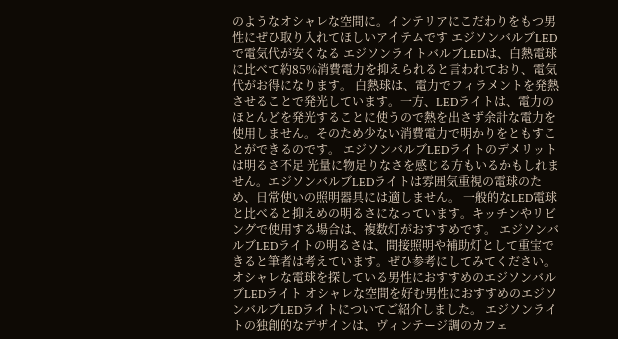のようなオシャレな空間に。インテリアにこだわりをもつ男性にぜひ取り入れてほしいアイテムです エジソンバルブLEDで電気代が安くなる エジソンライトバルブLEDは、白熱電球に比べて約85%消費電力を抑えられると言われており、電気代がお得になります。 白熱球は、電力でフィラメントを発熱させることで発光しています。一方、LEDライトは、電力のほとんどを発光することに使うので熱を出さず余計な電力を使用しません。そのため少ない消費電力で明かりをともすことができるのです。 エジソンバルブLEDライトのデメリットは明るさ不足 光量に物足りなさを感じる方もいるかもしれません。エジソンバルブLEDライトは雰囲気重視の電球のため、日常使いの照明器具には適しません。 一般的なLED電球と比べると抑えめの明るさになっています。キッチンやリビングで使用する場合は、複数灯がおすすめです。 エジソンバルブLEDライトの明るさは、間接照明や補助灯として重宝できると筆者は考えています。ぜひ参考にしてみてください。 オシャレな電球を探している男性におすすめのエジソンバルブLEDライト オシャレな空間を好む男性におすすめのエジソンバルブLEDライトについてご紹介しました。 エジソンライトの独創的なデザインは、ヴィンテージ調のカフェ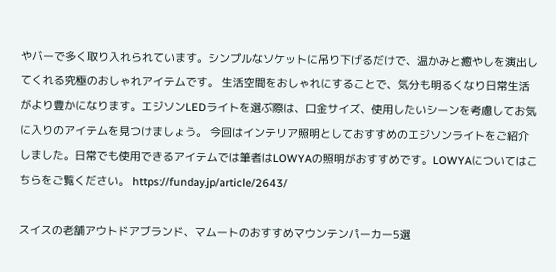やバーで多く取り入れられています。シンプルなソケットに吊り下げるだけで、温かみと癒やしを演出してくれる究極のおしゃれアイテムです。 生活空間をおしゃれにすることで、気分も明るくなり日常生活がより豊かになります。エジソンLEDライトを選ぶ際は、口金サイズ、使用したいシーンを考慮してお気に入りのアイテムを見つけましょう。 今回はインテリア照明としておすすめのエジソンライトをご紹介しました。日常でも使用できるアイテムでは筆者はLOWYAの照明がおすすめです。LOWYAについてはこちらをご覧ください。 https://funday.jp/article/2643/

スイスの老舗アウトドアブランド、マムートのおすすめマウンテンパーカー5選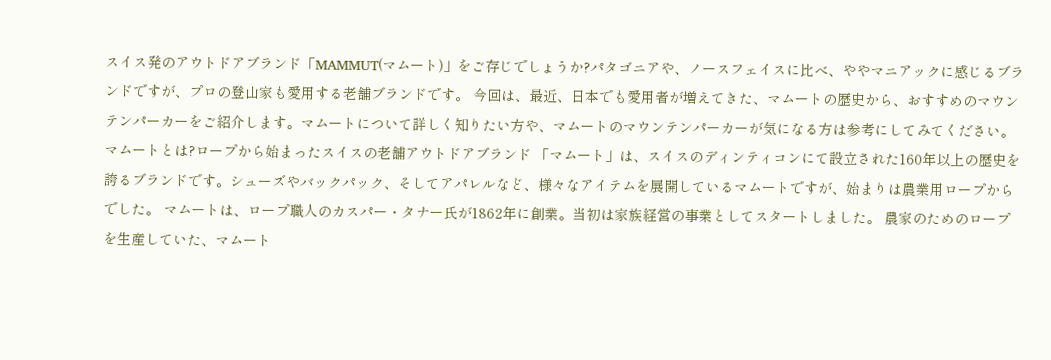スイス発のアウトドアブランド「MAMMUT(マムート)」をご存じでしょうか?パタゴニアや、ノースフェイスに比べ、ややマニアックに感じるブランドですが、プロの登山家も愛用する老舗ブランドです。 今回は、最近、日本でも愛用者が増えてきた、マムートの歴史から、おすすめのマウンテンパーカーをご紹介します。マムートについて詳しく知りたい方や、マムートのマウンテンパーカーが気になる方は参考にしてみてください。 マムートとは?ロープから始まったスイスの老舗アウトドアブランド 「マムート」は、スイスのディンティコンにて設立された160年以上の歴史を誇るブランドです。シューズやバックパック、そしてアパレルなど、様々なアイテムを展開しているマムートですが、始まりは農業用ロープからでした。 マムートは、ロープ職人のカスパー・タナー氏が1862年に創業。当初は家族経営の事業としてスタートしました。 農家のためのロープを生産していた、マムート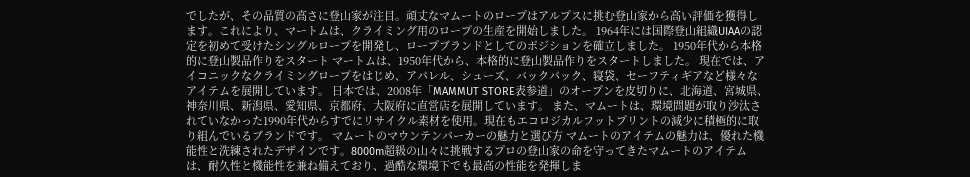でしたが、その品質の高さに登山家が注目。頑丈なマムートのロープはアルプスに挑む登山家から高い評価を獲得します。これにより、マートムは、クライミング用のロープの生産を開始しました。 1964年には国際登山組織UIAAの認定を初めて受けたシングルロープを開発し、ロープブランドとしてのポジションを確立しました。 1950年代から本格的に登山製品作りをスタート マートムは、1950年代から、本格的に登山製品作りをスタートしました。 現在では、アイコニックなクライミングロープをはじめ、アパレル、シューズ、バックパック、寝袋、セーフティギアなど様々なアイテムを展開しています。 日本では、2008年「MAMMUT STORE表参道」のオープンを皮切りに、北海道、宮城県、神奈川県、新潟県、愛知県、京都府、大阪府に直営店を展開しています。 また、マムートは、環境問題が取り沙汰されていなかった1990年代からすでにリサイクル素材を使用。現在もエコロジカルフットプリントの減少に積極的に取り組んでいるブランドです。 マムートのマウンテンパーカーの魅力と選び方 マムートのアイテムの魅力は、優れた機能性と洗練されたデザインです。8000m超級の山々に挑戦するプロの登山家の命を守ってきたマムートのアイテムは、耐久性と機能性を兼ね備えており、過酷な環境下でも最高の性能を発揮しま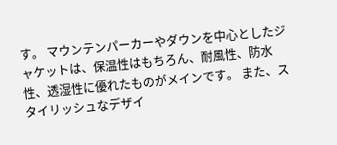す。 マウンテンパーカーやダウンを中心としたジャケットは、保温性はもちろん、耐風性、防水性、透湿性に優れたものがメインです。 また、スタイリッシュなデザイ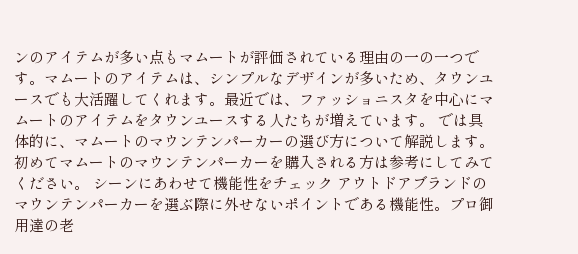ンのアイテムが多い点もマムートが評価されている理由の一の一つです。マムートのアイテムは、シンプルなデザインが多いため、タウンユースでも大活躍してくれます。最近では、ファッショニスタを中心にマムートのアイテムをタウンユースする人たちが増えています。 では具体的に、マムートのマウンテンパーカーの選び方について解説します。初めてマムートのマウンテンパーカーを購入される方は参考にしてみてください。 シーンにあわせて機能性をチェック アウトドアブランドのマウンテンパーカーを選ぶ際に外せないポイントである機能性。プロ御用達の老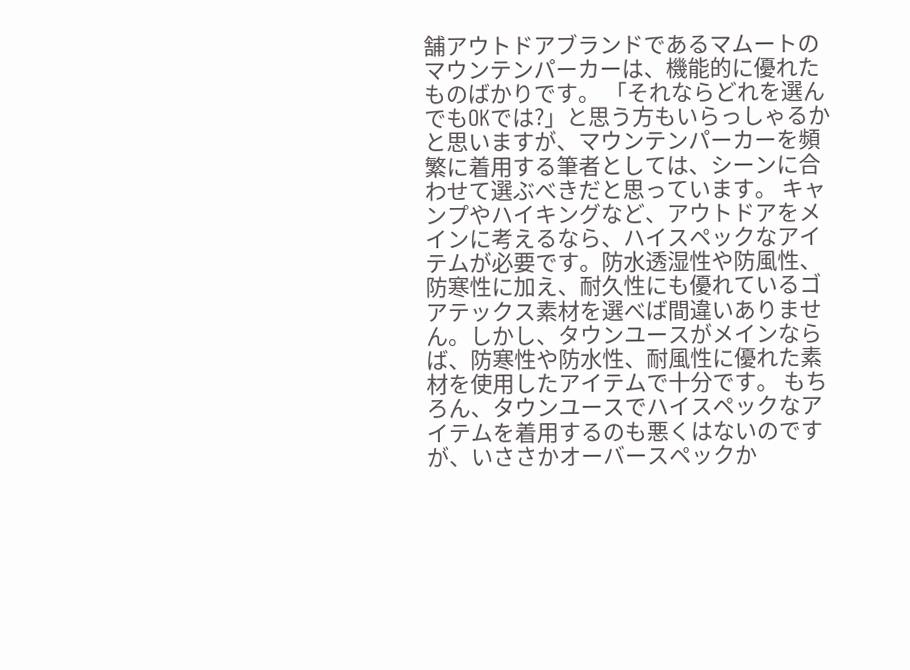舗アウトドアブランドであるマムートのマウンテンパーカーは、機能的に優れたものばかりです。 「それならどれを選んでもOKでは?」と思う方もいらっしゃるかと思いますが、マウンテンパーカーを頻繁に着用する筆者としては、シーンに合わせて選ぶべきだと思っています。 キャンプやハイキングなど、アウトドアをメインに考えるなら、ハイスペックなアイテムが必要です。防水透湿性や防風性、防寒性に加え、耐久性にも優れているゴアテックス素材を選べば間違いありません。しかし、タウンユースがメインならば、防寒性や防水性、耐風性に優れた素材を使用したアイテムで十分です。 もちろん、タウンユースでハイスペックなアイテムを着用するのも悪くはないのですが、いささかオーバースペックか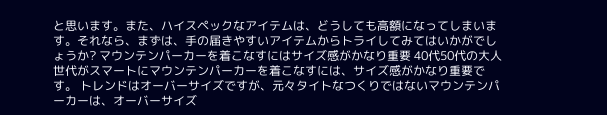と思います。また、ハイスペックなアイテムは、どうしても高額になってしまいます。それなら、まずは、手の届きやすいアイテムからトライしてみてはいかがでしょうか? マウンテンパーカーを着こなすにはサイズ感がかなり重要 40代50代の大人世代がスマートにマウンテンパーカーを着こなすには、サイズ感がかなり重要です。 トレンドはオーバーサイズですが、元々タイトなつくりではないマウンテンパーカーは、オーバーサイズ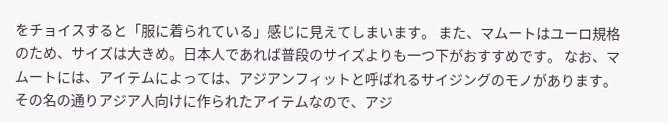をチョイスすると「服に着られている」感じに見えてしまいます。 また、マムートはユーロ規格のため、サイズは大きめ。日本人であれば普段のサイズよりも一つ下がおすすめです。 なお、マムートには、アイテムによっては、アジアンフィットと呼ばれるサイジングのモノがあります。その名の通りアジア人向けに作られたアイテムなので、アジ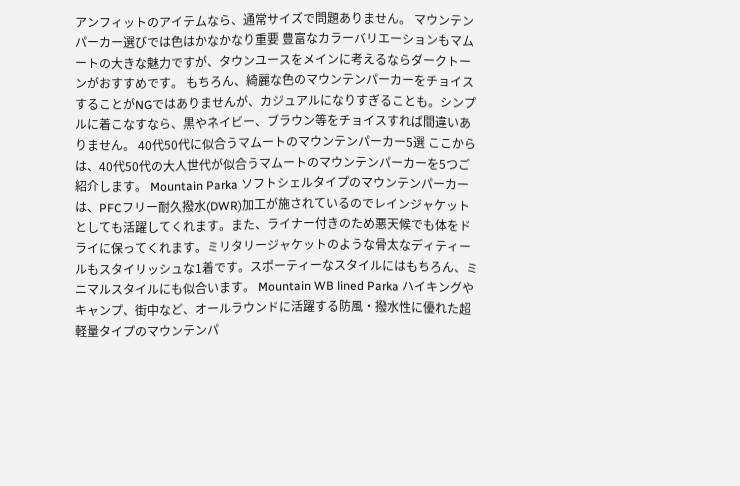アンフィットのアイテムなら、通常サイズで問題ありません。 マウンテンパーカー選びでは色はかなかなり重要 豊富なカラーバリエーションもマムートの大きな魅力ですが、タウンユースをメインに考えるならダークトーンがおすすめです。 もちろん、綺麗な色のマウンテンパーカーをチョイスすることがNGではありませんが、カジュアルになりすぎることも。シンプルに着こなすなら、黒やネイビー、ブラウン等をチョイスすれば間違いありません。 40代50代に似合うマムートのマウンテンパーカー5選 ここからは、40代50代の大人世代が似合うマムートのマウンテンパーカーを5つご紹介します。 Mountain Parka ソフトシェルタイプのマウンテンパーカーは、PFCフリー耐久撥水(DWR)加工が施されているのでレインジャケットとしても活躍してくれます。また、ライナー付きのため悪天候でも体をドライに保ってくれます。ミリタリージャケットのような骨太なディティールもスタイリッシュな1着です。スポーティーなスタイルにはもちろん、ミニマルスタイルにも似合います。 Mountain WB lined Parka ハイキングやキャンプ、街中など、オールラウンドに活躍する防風・撥水性に優れた超軽量タイプのマウンテンパ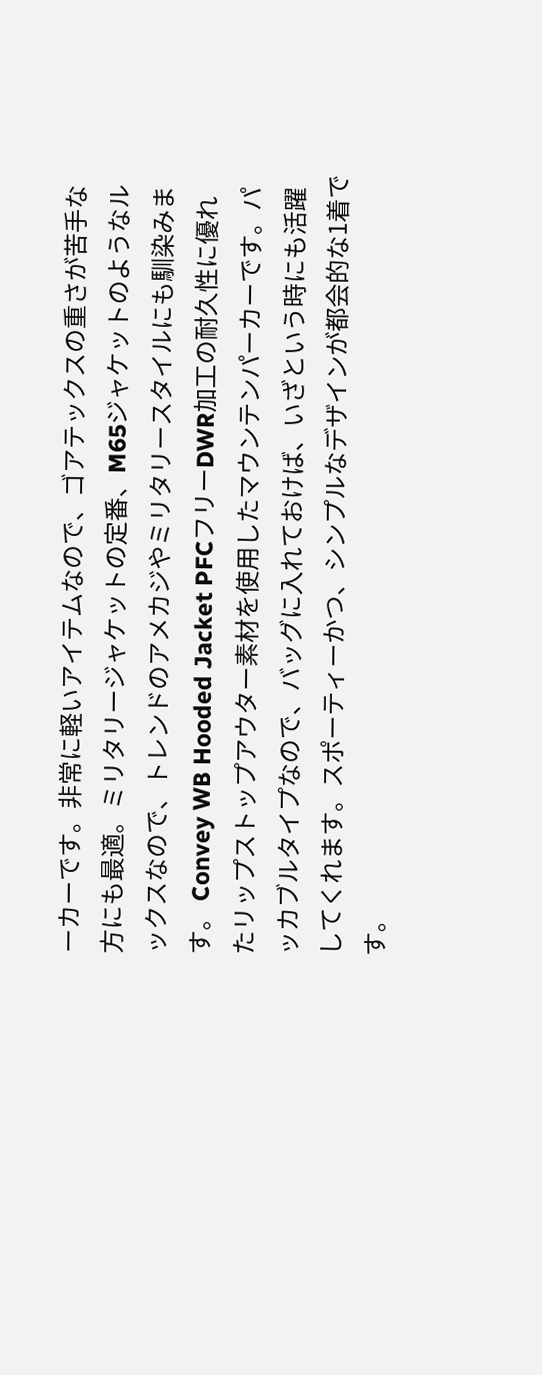ーカーです。非常に軽いアイテムなので、ゴアテックスの重さが苦手な方にも最適。ミリタリージャケットの定番、M65ジャケットのようなルックスなので、トレンドのアメカジやミリタリースタイルにも馴染みます。 Convey WB Hooded Jacket PFCフリーDWR加工の耐久性に優れたリップストップアウター素材を使用したマウンテンパーカーです。パッカブルタイプなので、バッグに入れておけば、いざという時にも活躍してくれます。スポーティーかつ、シンプルなデザインが都会的な1着です。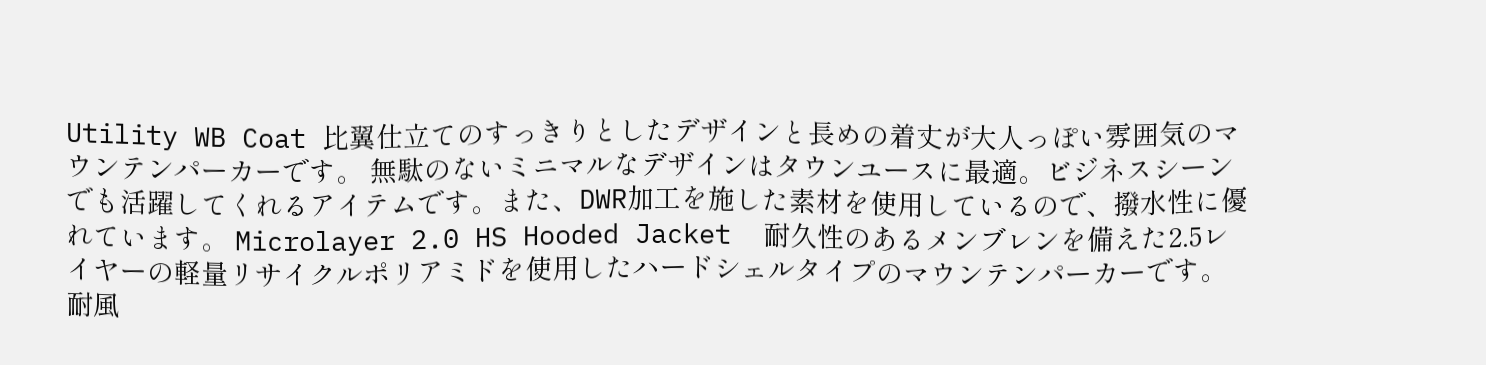Utility WB Coat 比翼仕立てのすっきりとしたデザインと長めの着丈が大人っぽい雰囲気のマウンテンパーカーです。 無駄のないミニマルなデザインはタウンユースに最適。ビジネスシーンでも活躍してくれるアイテムです。また、DWR加工を施した素材を使用しているので、撥水性に優れています。 Microlayer 2.0 HS Hooded Jacket  耐久性のあるメンブレンを備えた2.5レイヤーの軽量リサイクルポリアミドを使用したハードシェルタイプのマウンテンパーカーです。耐風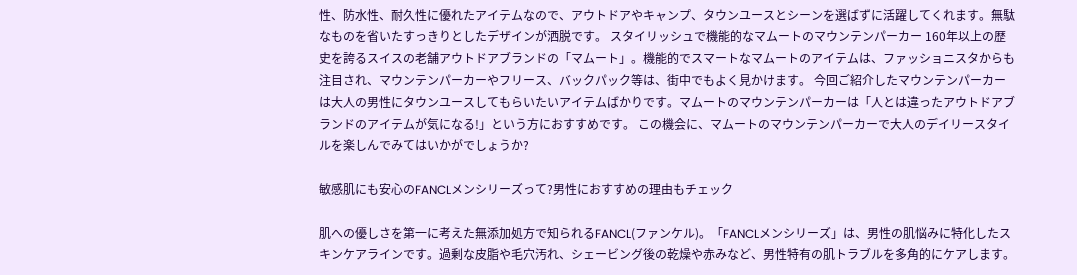性、防水性、耐久性に優れたアイテムなので、アウトドアやキャンプ、タウンユースとシーンを選ばずに活躍してくれます。無駄なものを省いたすっきりとしたデザインが洒脱です。 スタイリッシュで機能的なマムートのマウンテンパーカー 160年以上の歴史を誇るスイスの老舗アウトドアブランドの「マムート」。機能的でスマートなマムートのアイテムは、ファッショニスタからも注目され、マウンテンパーカーやフリース、バックパック等は、街中でもよく見かけます。 今回ご紹介したマウンテンパーカーは大人の男性にタウンユースしてもらいたいアイテムばかりです。マムートのマウンテンパーカーは「人とは違ったアウトドアブランドのアイテムが気になる!」という方におすすめです。 この機会に、マムートのマウンテンパーカーで大人のデイリースタイルを楽しんでみてはいかがでしょうか?

敏感肌にも安心のFANCLメンシリーズって?男性におすすめの理由もチェック

肌への優しさを第一に考えた無添加処方で知られるFANCL(ファンケル)。「FANCLメンシリーズ」は、男性の肌悩みに特化したスキンケアラインです。過剰な皮脂や毛穴汚れ、シェービング後の乾燥や赤みなど、男性特有の肌トラブルを多角的にケアします。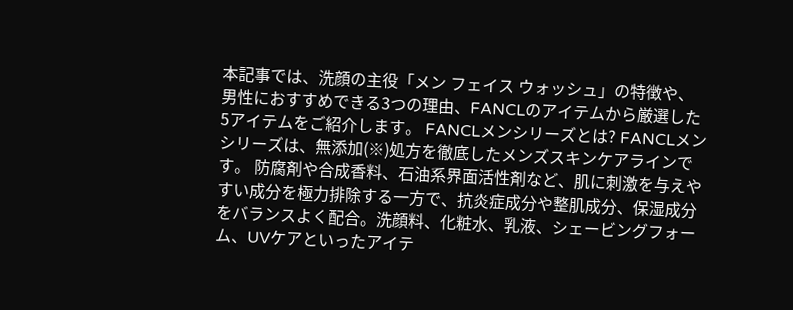本記事では、洗顔の主役「メン フェイス ウォッシュ」の特徴や、男性におすすめできる3つの理由、FANCLのアイテムから厳選した5アイテムをご紹介します。 FANCLメンシリーズとは? FANCLメンシリーズは、無添加(※)処方を徹底したメンズスキンケアラインです。 防腐剤や合成香料、石油系界面活性剤など、肌に刺激を与えやすい成分を極力排除する一方で、抗炎症成分や整肌成分、保湿成分をバランスよく配合。洗顔料、化粧水、乳液、シェービングフォーム、UVケアといったアイテ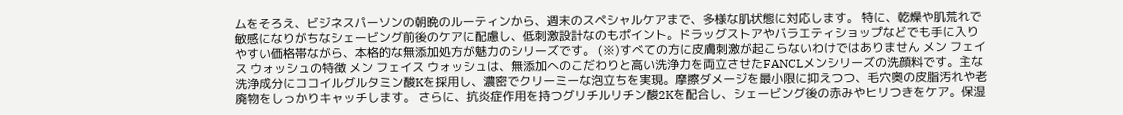ムをそろえ、ビジネスパーソンの朝晩のルーティンから、週末のスペシャルケアまで、多様な肌状態に対応します。 特に、乾燥や肌荒れで敏感になりがちなシェービング前後のケアに配慮し、低刺激設計なのもポイント。ドラッグストアやバラエティショップなどでも手に入りやすい価格帯ながら、本格的な無添加処方が魅力のシリーズです。 (※)すべての方に皮膚刺激が起こらないわけではありません メン フェイス ウォッシュの特徴 メン フェイス ウォッシュは、無添加へのこだわりと高い洗浄力を両立させたFANCLメンシリーズの洗顔料です。主な洗浄成分にココイルグルタミン酸Kを採用し、濃密でクリーミーな泡立ちを実現。摩擦ダメージを最小限に抑えつつ、毛穴奥の皮脂汚れや老廃物をしっかりキャッチします。 さらに、抗炎症作用を持つグリチルリチン酸2Kを配合し、シェービング後の赤みやヒリつきをケア。保湿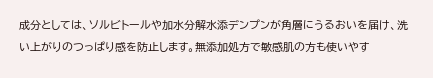成分としては、ソルビトールや加水分解水添デンプンが角層にうるおいを届け、洗い上がりのつっぱり感を防止します。無添加処方で敏感肌の方も使いやす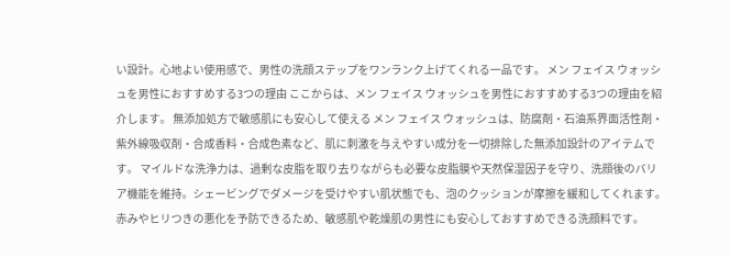い設計。心地よい使用感で、男性の洗顔ステップをワンランク上げてくれる一品です。 メン フェイス ウォッシュを男性におすすめする3つの理由 ここからは、メン フェイス ウォッシュを男性におすすめする3つの理由を紹介します。 無添加処方で敏感肌にも安心して使える メン フェイス ウォッシュは、防腐剤・石油系界面活性剤・紫外線吸収剤・合成香料・合成色素など、肌に刺激を与えやすい成分を一切排除した無添加設計のアイテムです。 マイルドな洗浄力は、過剰な皮脂を取り去りながらも必要な皮脂膜や天然保湿因子を守り、洗顔後のバリア機能を維持。シェービングでダメージを受けやすい肌状態でも、泡のクッションが摩擦を緩和してくれます。赤みやヒリつきの悪化を予防できるため、敏感肌や乾燥肌の男性にも安心しておすすめできる洗顔料です。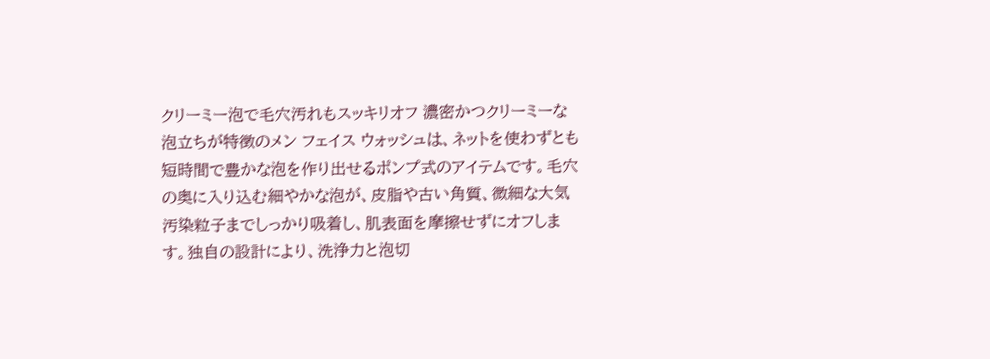クリーミー泡で毛穴汚れもスッキリオフ 濃密かつクリーミーな泡立ちが特徴のメン フェイス ウォッシュは、ネットを使わずとも短時間で豊かな泡を作り出せるポンプ式のアイテムです。毛穴の奥に入り込む細やかな泡が、皮脂や古い角質、微細な大気汚染粒子までしっかり吸着し、肌表面を摩擦せずにオフします。独自の設計により、洗浄力と泡切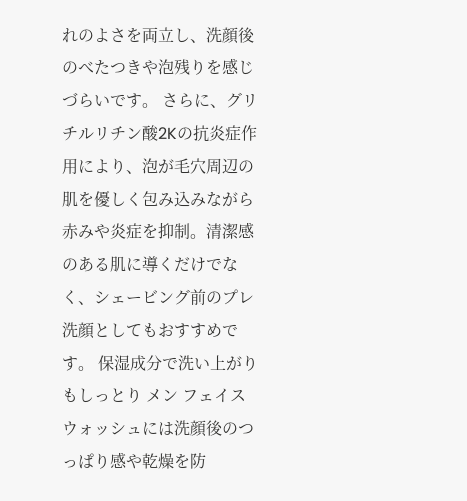れのよさを両立し、洗顔後のべたつきや泡残りを感じづらいです。 さらに、グリチルリチン酸2Kの抗炎症作用により、泡が毛穴周辺の肌を優しく包み込みながら赤みや炎症を抑制。清潔感のある肌に導くだけでなく、シェービング前のプレ洗顔としてもおすすめです。 保湿成分で洗い上がりもしっとり メン フェイス ウォッシュには洗顔後のつっぱり感や乾燥を防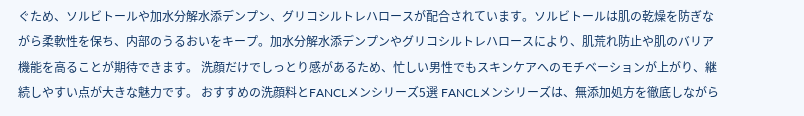ぐため、ソルビトールや加水分解水添デンプン、グリコシルトレハロースが配合されています。ソルビトールは肌の乾燥を防ぎながら柔軟性を保ち、内部のうるおいをキープ。加水分解水添デンプンやグリコシルトレハロースにより、肌荒れ防止や肌のバリア機能を高ることが期待できます。 洗顔だけでしっとり感があるため、忙しい男性でもスキンケアへのモチベーションが上がり、継続しやすい点が大きな魅力です。 おすすめの洗顔料とFANCLメンシリーズ5選 FANCLメンシリーズは、無添加処方を徹底しながら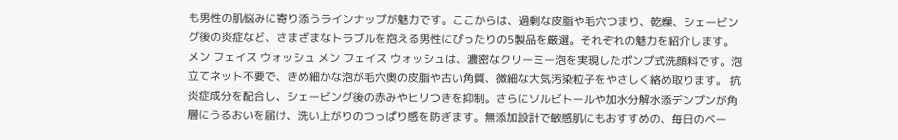も男性の肌悩みに寄り添うラインナップが魅力です。ここからは、過剰な皮脂や毛穴つまり、乾燥、シェービング後の炎症など、さまざまなトラブルを抱える男性にぴったりの5製品を厳選。それぞれの魅力を紹介します。 メン フェイス ウォッシュ メン フェイス ウォッシュは、濃密なクリーミー泡を実現したポンプ式洗顔料です。泡立てネット不要で、きめ細かな泡が毛穴奥の皮脂や古い角質、微細な大気汚染粒子をやさしく絡め取ります。 抗炎症成分を配合し、シェービング後の赤みやヒリつきを抑制。さらにソルビトールや加水分解水添デンプンが角層にうるおいを届け、洗い上がりのつっぱり感を防ぎます。無添加設計で敏感肌にもおすすめの、毎日のベー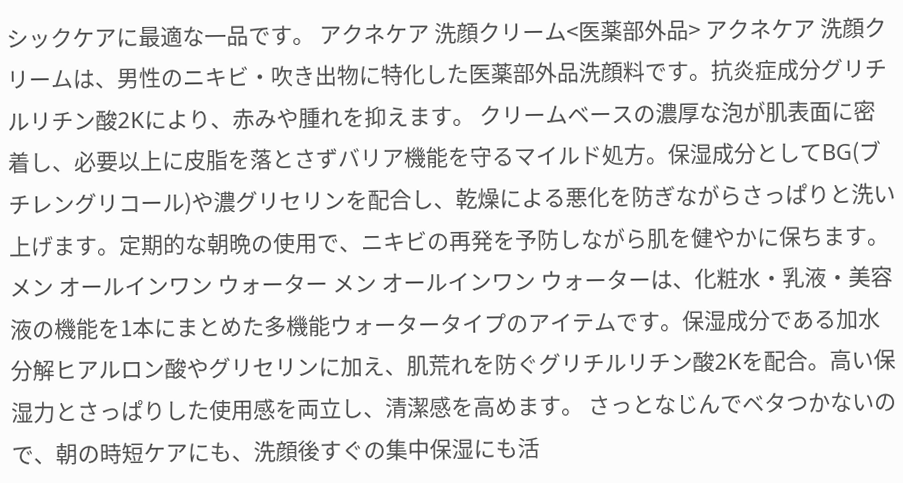シックケアに最適な一品です。 アクネケア 洗顔クリーム<医薬部外品> アクネケア 洗顔クリームは、男性のニキビ・吹き出物に特化した医薬部外品洗顔料です。抗炎症成分グリチルリチン酸2Kにより、赤みや腫れを抑えます。 クリームベースの濃厚な泡が肌表面に密着し、必要以上に皮脂を落とさずバリア機能を守るマイルド処方。保湿成分としてBG(ブチレングリコール)や濃グリセリンを配合し、乾燥による悪化を防ぎながらさっぱりと洗い上げます。定期的な朝晩の使用で、ニキビの再発を予防しながら肌を健やかに保ちます。 メン オールインワン ウォーター メン オールインワン ウォーターは、化粧水・乳液・美容液の機能を1本にまとめた多機能ウォータータイプのアイテムです。保湿成分である加水分解ヒアルロン酸やグリセリンに加え、肌荒れを防ぐグリチルリチン酸2Kを配合。高い保湿力とさっぱりした使用感を両立し、清潔感を高めます。 さっとなじんでベタつかないので、朝の時短ケアにも、洗顔後すぐの集中保湿にも活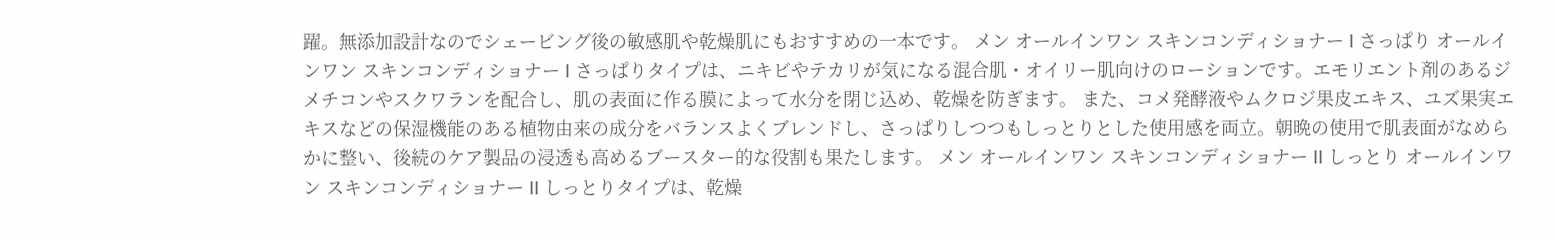躍。無添加設計なのでシェービング後の敏感肌や乾燥肌にもおすすめの一本です。 メン オールインワン スキンコンディショナー I さっぱり オールインワン スキンコンディショナー I さっぱりタイプは、ニキビやテカリが気になる混合肌・オイリー肌向けのローションです。エモリエント剤のあるジメチコンやスクワランを配合し、肌の表面に作る膜によって水分を閉じ込め、乾燥を防ぎます。 また、コメ発酵液やムクロジ果皮エキス、ユズ果実エキスなどの保湿機能のある植物由来の成分をバランスよくブレンドし、さっぱりしつつもしっとりとした使用感を両立。朝晩の使用で肌表面がなめらかに整い、後続のケア製品の浸透も高めるブースター的な役割も果たします。 メン オールインワン スキンコンディショナー II しっとり オールインワン スキンコンディショナー II しっとりタイプは、乾燥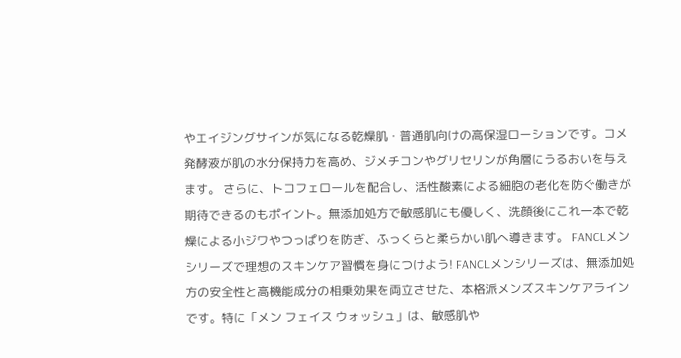やエイジングサインが気になる乾燥肌・普通肌向けの高保湿ローションです。コメ発酵液が肌の水分保持力を高め、ジメチコンやグリセリンが角層にうるおいを与えます。 さらに、トコフェロールを配合し、活性酸素による細胞の老化を防ぐ働きが期待できるのもポイント。無添加処方で敏感肌にも優しく、洗顔後にこれ一本で乾燥による小ジワやつっぱりを防ぎ、ふっくらと柔らかい肌へ導きます。 FANCLメンシリーズで理想のスキンケア習慣を身につけよう! FANCLメンシリーズは、無添加処方の安全性と高機能成分の相乗効果を両立させた、本格派メンズスキンケアラインです。特に「メン フェイス ウォッシュ」は、敏感肌や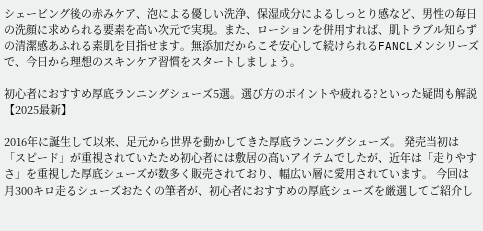シェービング後の赤みケア、泡による優しい洗浄、保湿成分によるしっとり感など、男性の毎日の洗顔に求められる要素を高い次元で実現。また、ローションを併用すれば、肌トラブル知らずの清潔感あふれる素肌を目指せます。無添加だからこそ安心して続けられるFANCLメンシリーズで、今日から理想のスキンケア習慣をスタートしましょう。

初心者におすすめ厚底ランニングシューズ5選。選び方のポイントや疲れる?といった疑問も解説【2025最新】

2016年に誕生して以来、足元から世界を動かしてきた厚底ランニングシューズ。 発売当初は「スピード」が重視されていたため初心者には敷居の高いアイテムでしたが、近年は「走りやすさ」を重視した厚底シューズが数多く販売されており、幅広い層に愛用されています。 今回は月300キロ走るシューズおたくの筆者が、初心者におすすめの厚底シューズを厳選してご紹介し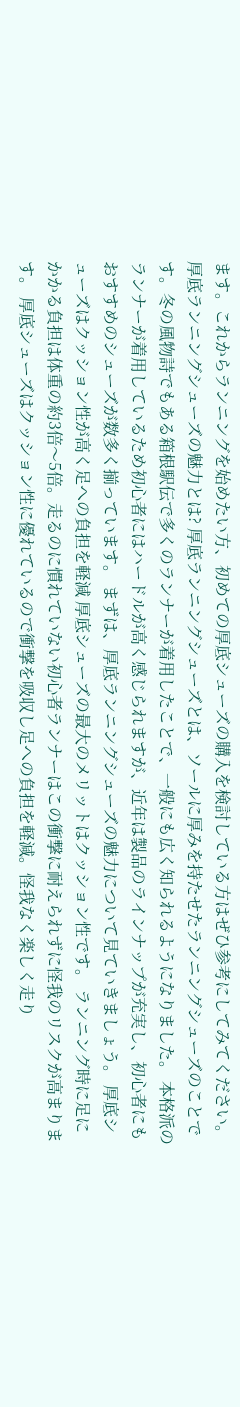ます。これからランニングを始めたい方、初めての厚底シューズの購入を検討している方はぜひ参考にしてみてください。 厚底ランニングシューズの魅力とは? 厚底ランニングシューズとは、ソールに厚みを持たせたランニングシューズのことです。冬の風物詩でもある箱根駅伝で多くのランナーが着用したことで、一般にも広く知られるようになりました。 本格派のランナーが着用しているため初心者にはハードルが高く感じられますが、近年は製品のラインナップが充実し、初心者にもおすすめのシューズが数多く揃っています。 まずは、厚底ランニングシューズの魅力について見ていきましょう。 厚底シューズはクッション性が高く足への負担を軽減 厚底シューズの最大のメリットはクッション性です。 ランニング時に足にかかる負担は体重の約3倍〜5倍。走るのに慣れていない初心者ランナーはこの衝撃に耐えられずに怪我のリスクが高まります。 厚底シューズはクッション性に優れているので衝撃を吸収し足への負担を軽減。怪我なく楽しく走り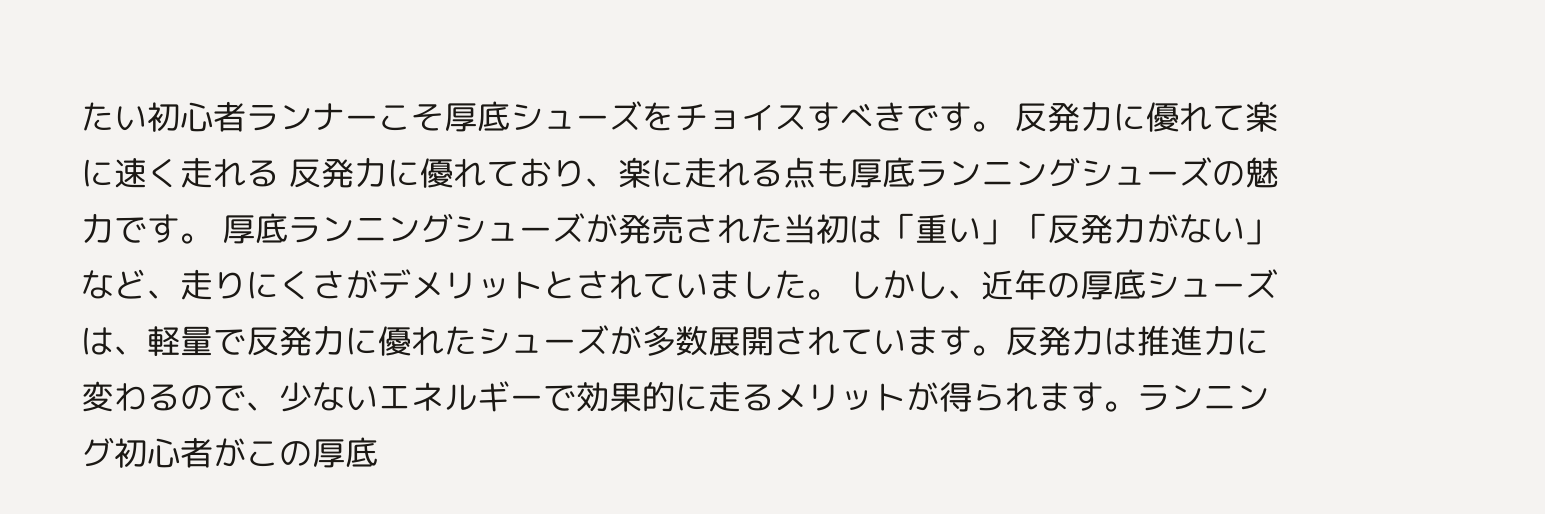たい初心者ランナーこそ厚底シューズをチョイスすべきです。 反発力に優れて楽に速く走れる 反発力に優れており、楽に走れる点も厚底ランニングシューズの魅力です。 厚底ランニングシューズが発売された当初は「重い」「反発力がない」など、走りにくさがデメリットとされていました。 しかし、近年の厚底シューズは、軽量で反発力に優れたシューズが多数展開されています。反発力は推進力に変わるので、少ないエネルギーで効果的に走るメリットが得られます。ランニング初心者がこの厚底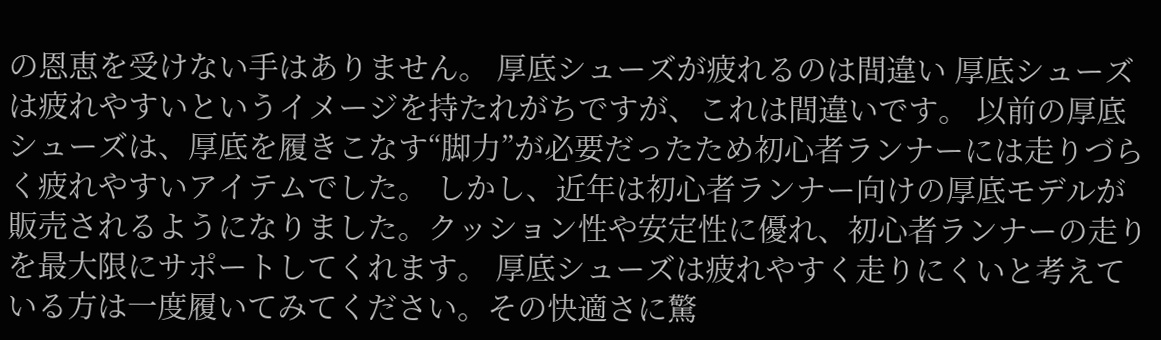の恩恵を受けない手はありません。 厚底シューズが疲れるのは間違い 厚底シューズは疲れやすいというイメージを持たれがちですが、これは間違いです。 以前の厚底シューズは、厚底を履きこなす“脚力”が必要だったため初心者ランナーには走りづらく疲れやすいアイテムでした。 しかし、近年は初心者ランナー向けの厚底モデルが販売されるようになりました。クッション性や安定性に優れ、初心者ランナーの走りを最大限にサポートしてくれます。 厚底シューズは疲れやすく走りにくいと考えている方は一度履いてみてください。その快適さに驚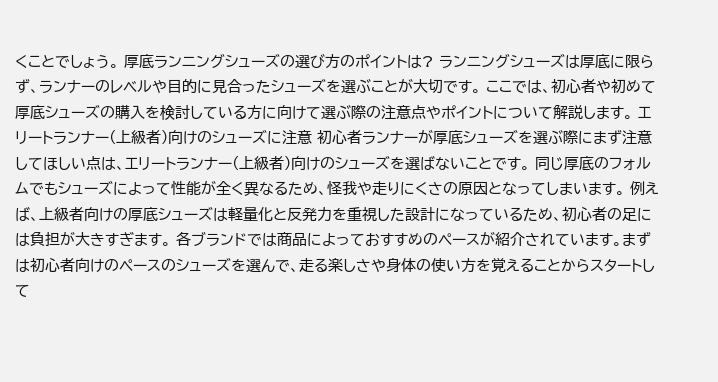くことでしょう。 厚底ランニングシューズの選び方のポイントは? ランニングシューズは厚底に限らず、ランナーのレベルや目的に見合ったシューズを選ぶことが大切です。 ここでは、初心者や初めて厚底シューズの購入を検討している方に向けて選ぶ際の注意点やポイントについて解説します。 エリートランナー(上級者)向けのシューズに注意 初心者ランナーが厚底シューズを選ぶ際にまず注意してほしい点は、エリートランナー(上級者)向けのシューズを選ばないことです。 同じ厚底のフォルムでもシューズによって性能が全く異なるため、怪我や走りにくさの原因となってしまいます。 例えば、上級者向けの厚底シューズは軽量化と反発力を重視した設計になっているため、初心者の足には負担が大きすぎます。 各ブランドでは商品によっておすすめのペースが紹介されています。まずは初心者向けのペースのシューズを選んで、走る楽しさや身体の使い方を覚えることからスタートして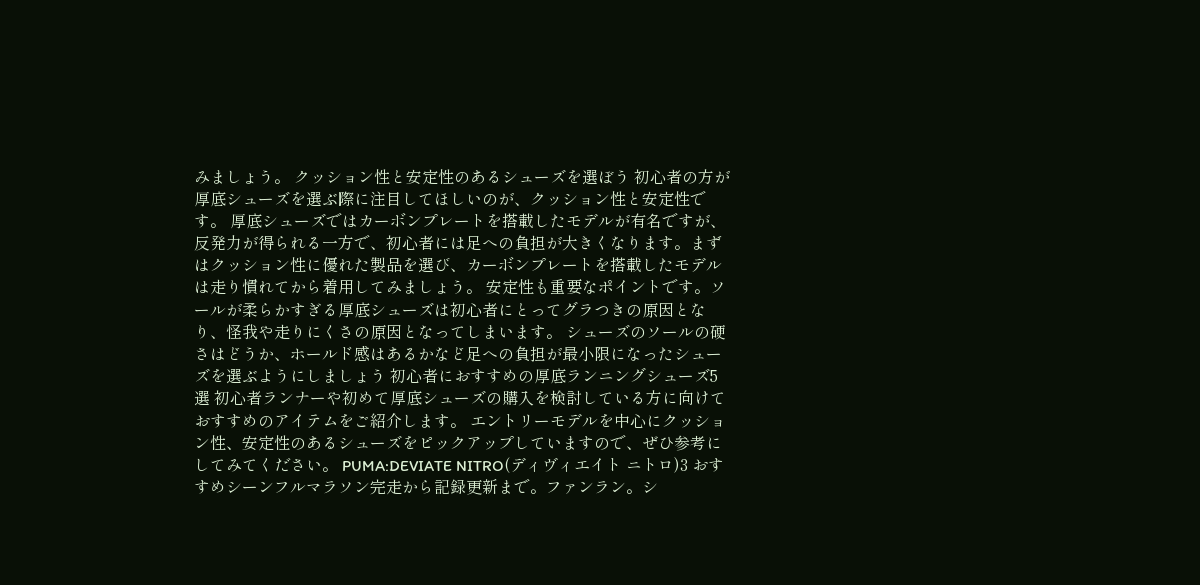みましょう。 クッション性と安定性のあるシューズを選ぼう 初心者の方が厚底シューズを選ぶ際に注目してほしいのが、クッション性と安定性です。 厚底シューズではカーボンプレートを搭載したモデルが有名ですが、反発力が得られる一方で、初心者には足への負担が大きくなります。まずはクッション性に優れた製品を選び、カーボンプレートを搭載したモデルは走り慣れてから着用してみましょう。 安定性も重要なポイントです。ソールが柔らかすぎる厚底シューズは初心者にとってグラつきの原因となり、怪我や走りにくさの原因となってしまいます。 シューズのソールの硬さはどうか、ホールド感はあるかなど足への負担が最小限になったシューズを選ぶようにしましょう 初心者におすすめの厚底ランニングシューズ5選 初心者ランナーや初めて厚底シューズの購入を検討している方に向けておすすめのアイテムをご紹介します。 エントリーモデルを中心にクッション性、安定性のあるシューズをピックアップしていますので、ぜひ参考にしてみてください。 PUMA:DEVIATE NITRO(ディヴィエイト ニトロ)3 おすすめシーンフルマラソン完走から記録更新まで。ファンラン。シ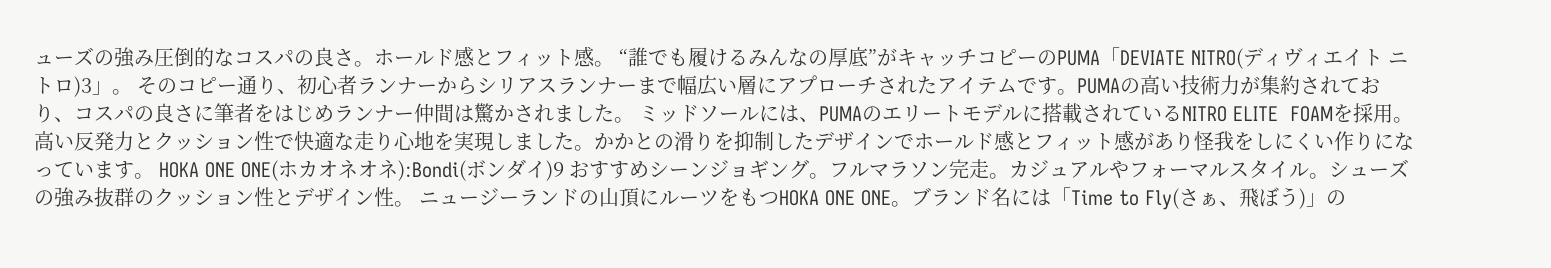ューズの強み圧倒的なコスパの良さ。ホールド感とフィット感。 “誰でも履けるみんなの厚底”がキャッチコピーのPUMA「DEVIATE NITRO(ディヴィエイト ニトロ)3」。 そのコピー通り、初心者ランナーからシリアスランナーまで幅広い層にアプローチされたアイテムです。PUMAの高い技術力が集約されており、コスパの良さに筆者をはじめランナー仲間は驚かされました。 ミッドソールには、PUMAのエリートモデルに搭載されているNITRO ELITE  FOAMを採用。高い反発力とクッション性で快適な走り心地を実現しました。かかとの滑りを抑制したデザインでホールド感とフィット感があり怪我をしにくい作りになっています。 HOKA ONE ONE(ホカオネオネ):Bondi(ボンダイ)9 おすすめシーンジョギング。フルマラソン完走。カジュアルやフォーマルスタイル。シューズの強み抜群のクッション性とデザイン性。 ニュージーランドの山頂にルーツをもつHOKA ONE ONE。ブランド名には「Time to Fly(さぁ、飛ぼう)」の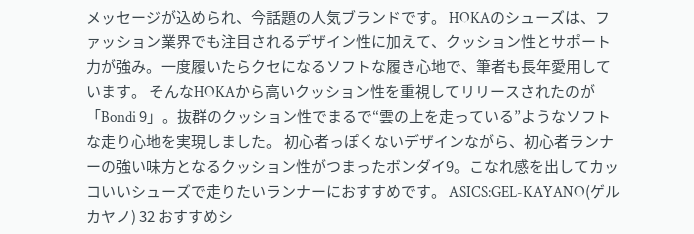メッセージが込められ、今話題の人気ブランドです。 HOKAのシューズは、ファッション業界でも注目されるデザイン性に加えて、クッション性とサポート力が強み。一度履いたらクセになるソフトな履き心地で、筆者も長年愛用しています。 そんなHOKAから高いクッション性を重視してリリースされたのが「Bondi 9」。抜群のクッション性でまるで“雲の上を走っている”ようなソフトな走り心地を実現しました。 初心者っぽくないデザインながら、初心者ランナーの強い味方となるクッション性がつまったボンダイ9。こなれ感を出してカッコいいシューズで走りたいランナーにおすすめです。 ASICS:GEL-KAYANO(ゲルカヤノ) 32 おすすめシ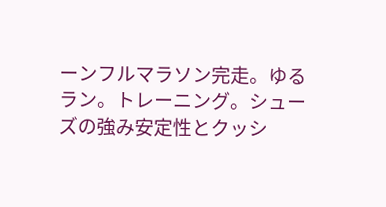ーンフルマラソン完走。ゆるラン。トレーニング。シューズの強み安定性とクッシ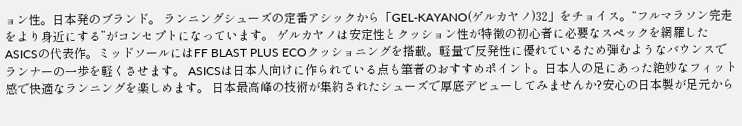ョン性。日本発のブランド。 ランニングシューズの定番アシックから「GEL-KAYANO(ゲルカヤノ)32」をチョイス。“フルマラソン完走をより身近にする”がコンセプトになっています。 ゲルカヤノは安定性とクッション性が特徴の初心者に必要なスペックを網羅したASICSの代表作。ミッドソールにはFF BLAST PLUS ECOクッショニングを搭載。軽量で反発性に優れているため弾むようなバウンスでランナーの一歩を軽くさせます。 ASICSは日本人向けに作られている点も筆者のおすすめポイント。日本人の足にあった絶妙なフィット感で快適なランニングを楽しめます。 日本最高峰の技術が集約されたシューズで厚底デビューしてみませんか?安心の日本製が足元から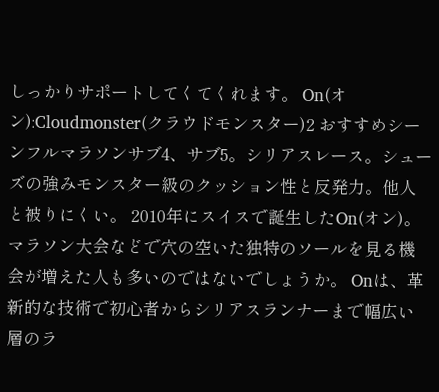しっかりサポートしてくてくれます。 On(オン):Cloudmonster(クラウドモンスター)2 おすすめシーンフルマラソンサブ4、サブ5。シリアスレース。シューズの強みモンスター級のクッション性と反発力。他人と被りにくい。 2010年にスイスで誕生したOn(オン)。マラソン大会などで穴の空いた独特のソールを見る機会が増えた人も多いのではないでしょうか。 Onは、革新的な技術で初心者からシリアスランナーまで幅広い層のラ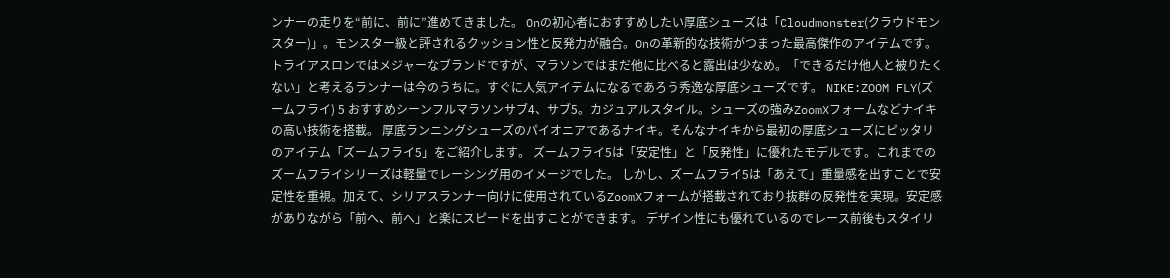ンナーの走りを“前に、前に”進めてきました。 Onの初心者におすすめしたい厚底シューズは「Cloudmonster(クラウドモンスター)」。モンスター級と評されるクッション性と反発力が融合。Onの革新的な技術がつまった最高傑作のアイテムです。 トライアスロンではメジャーなブランドですが、マラソンではまだ他に比べると露出は少なめ。「できるだけ他人と被りたくない」と考えるランナーは今のうちに。すぐに人気アイテムになるであろう秀逸な厚底シューズです。 NIKE:ZOOM FLY(ズームフライ) 5 おすすめシーンフルマラソンサブ4、サブ5。カジュアルスタイル。シューズの強みZoomXフォームなどナイキの高い技術を搭載。 厚底ランニングシューズのパイオニアであるナイキ。そんなナイキから最初の厚底シューズにピッタリのアイテム「ズームフライ5」をご紹介します。 ズームフライ5は「安定性」と「反発性」に優れたモデルです。これまでのズームフライシリーズは軽量でレーシング用のイメージでした。 しかし、ズームフライ5は「あえて」重量感を出すことで安定性を重視。加えて、シリアスランナー向けに使用されているZoomXフォームが搭載されており抜群の反発性を実現。安定感がありながら「前へ、前へ」と楽にスピードを出すことができます。 デザイン性にも優れているのでレース前後もスタイリ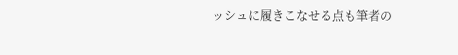ッシュに履きこなせる点も筆者の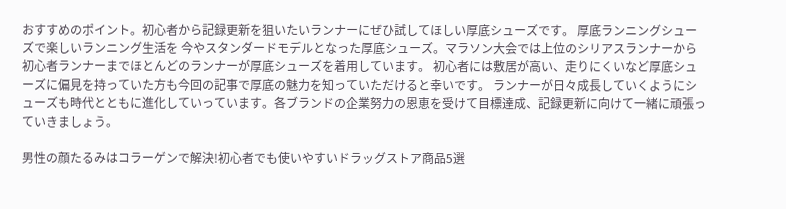おすすめのポイント。初心者から記録更新を狙いたいランナーにぜひ試してほしい厚底シューズです。 厚底ランニングシューズで楽しいランニング生活を 今やスタンダードモデルとなった厚底シューズ。マラソン大会では上位のシリアスランナーから初心者ランナーまでほとんどのランナーが厚底シューズを着用しています。 初心者には敷居が高い、走りにくいなど厚底シューズに偏見を持っていた方も今回の記事で厚底の魅力を知っていただけると幸いです。 ランナーが日々成長していくようにシューズも時代とともに進化していっています。各ブランドの企業努力の恩恵を受けて目標達成、記録更新に向けて一緒に頑張っていきましょう。

男性の顔たるみはコラーゲンで解決!初心者でも使いやすいドラッグストア商品5選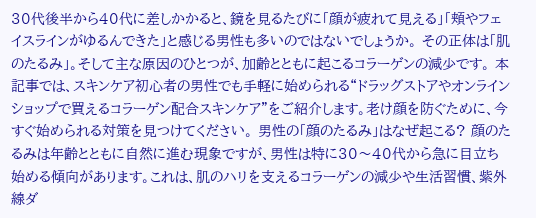30代後半から40代に差しかかると、鏡を見るたびに「顔が疲れて見える」「頬やフェイスラインがゆるんできた」と感じる男性も多いのではないでしょうか。 その正体は「肌のたるみ」。そして主な原因のひとつが、加齢とともに起こるコラーゲンの減少です。 本記事では、スキンケア初心者の男性でも手軽に始められる“ドラッグストアやオンラインショップで買えるコラーゲン配合スキンケア”をご紹介します。老け顔を防ぐために、今すぐ始められる対策を見つけてください。 男性の「顔のたるみ」はなぜ起こる? 顔のたるみは年齢とともに自然に進む現象ですが、男性は特に30〜40代から急に目立ち始める傾向があります。これは、肌のハリを支えるコラーゲンの減少や生活習慣、紫外線ダ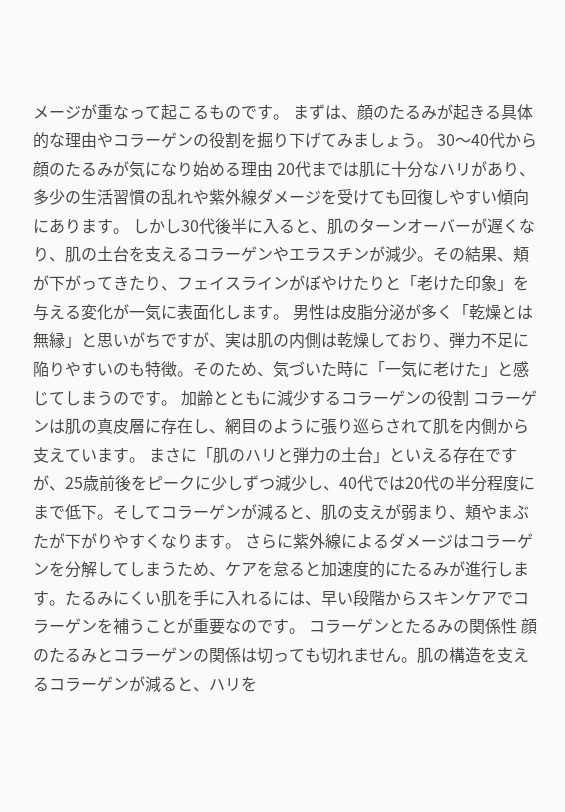メージが重なって起こるものです。 まずは、顔のたるみが起きる具体的な理由やコラーゲンの役割を掘り下げてみましょう。 30〜40代から顔のたるみが気になり始める理由 20代までは肌に十分なハリがあり、多少の生活習慣の乱れや紫外線ダメージを受けても回復しやすい傾向にあります。 しかし30代後半に入ると、肌のターンオーバーが遅くなり、肌の土台を支えるコラーゲンやエラスチンが減少。その結果、頬が下がってきたり、フェイスラインがぼやけたりと「老けた印象」を与える変化が一気に表面化します。 男性は皮脂分泌が多く「乾燥とは無縁」と思いがちですが、実は肌の内側は乾燥しており、弾力不足に陥りやすいのも特徴。そのため、気づいた時に「一気に老けた」と感じてしまうのです。 加齢とともに減少するコラーゲンの役割 コラーゲンは肌の真皮層に存在し、網目のように張り巡らされて肌を内側から支えています。 まさに「肌のハリと弾力の土台」といえる存在ですが、25歳前後をピークに少しずつ減少し、40代では20代の半分程度にまで低下。そしてコラーゲンが減ると、肌の支えが弱まり、頬やまぶたが下がりやすくなります。 さらに紫外線によるダメージはコラーゲンを分解してしまうため、ケアを怠ると加速度的にたるみが進行します。たるみにくい肌を手に入れるには、早い段階からスキンケアでコラーゲンを補うことが重要なのです。 コラーゲンとたるみの関係性 顔のたるみとコラーゲンの関係は切っても切れません。肌の構造を支えるコラーゲンが減ると、ハリを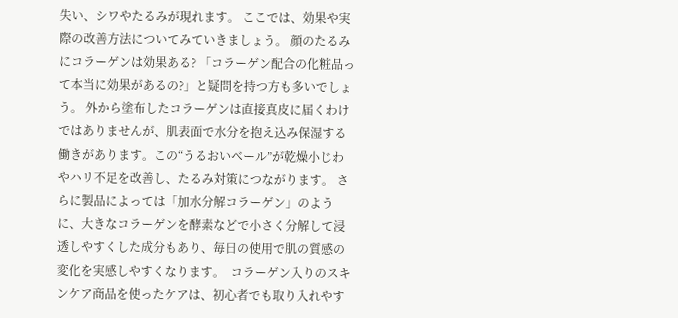失い、シワやたるみが現れます。 ここでは、効果や実際の改善方法についてみていきましょう。 顔のたるみにコラーゲンは効果ある? 「コラーゲン配合の化粧品って本当に効果があるの?」と疑問を持つ方も多いでしょう。 外から塗布したコラーゲンは直接真皮に届くわけではありませんが、肌表面で水分を抱え込み保湿する働きがあります。この“うるおいベール”が乾燥小じわやハリ不足を改善し、たるみ対策につながります。 さらに製品によっては「加水分解コラーゲン」のように、大きなコラーゲンを酵素などで小さく分解して浸透しやすくした成分もあり、毎日の使用で肌の質感の変化を実感しやすくなります。  コラーゲン入りのスキンケア商品を使ったケアは、初心者でも取り入れやす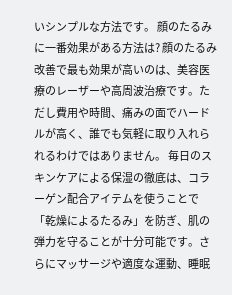いシンプルな方法です。 顔のたるみに一番効果がある方法は? 顔のたるみ改善で最も効果が高いのは、美容医療のレーザーや高周波治療です。ただし費用や時間、痛みの面でハードルが高く、誰でも気軽に取り入れられるわけではありません。 毎日のスキンケアによる保湿の徹底は、コラーゲン配合アイテムを使うことで「乾燥によるたるみ」を防ぎ、肌の弾力を守ることが十分可能です。さらにマッサージや適度な運動、睡眠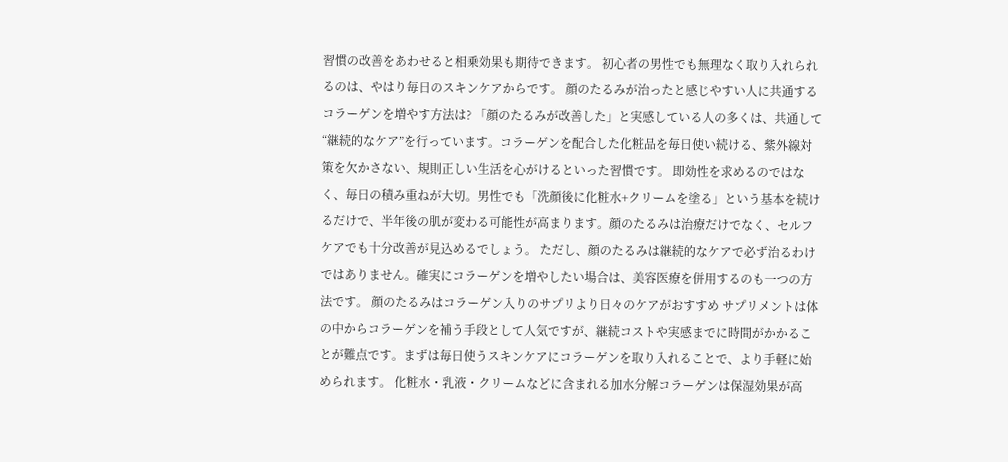習慣の改善をあわせると相乗効果も期待できます。 初心者の男性でも無理なく取り入れられるのは、やはり毎日のスキンケアからです。 顔のたるみが治ったと感じやすい人に共通するコラーゲンを増やす方法は? 「顔のたるみが改善した」と実感している人の多くは、共通して“継続的なケア”を行っています。コラーゲンを配合した化粧品を毎日使い続ける、紫外線対策を欠かさない、規則正しい生活を心がけるといった習慣です。 即効性を求めるのではなく、毎日の積み重ねが大切。男性でも「洗顔後に化粧水+クリームを塗る」という基本を続けるだけで、半年後の肌が変わる可能性が高まります。顔のたるみは治療だけでなく、セルフケアでも十分改善が見込めるでしょう。 ただし、顔のたるみは継続的なケアで必ず治るわけではありません。確実にコラーゲンを増やしたい場合は、美容医療を併用するのも一つの方法です。 顔のたるみはコラーゲン入りのサプリより日々のケアがおすすめ サプリメントは体の中からコラーゲンを補う手段として人気ですが、継続コストや実感までに時間がかかることが難点です。まずは毎日使うスキンケアにコラーゲンを取り入れることで、より手軽に始められます。 化粧水・乳液・クリームなどに含まれる加水分解コラーゲンは保湿効果が高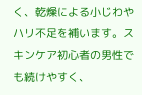く、乾燥による小じわやハリ不足を補います。スキンケア初心者の男性でも続けやすく、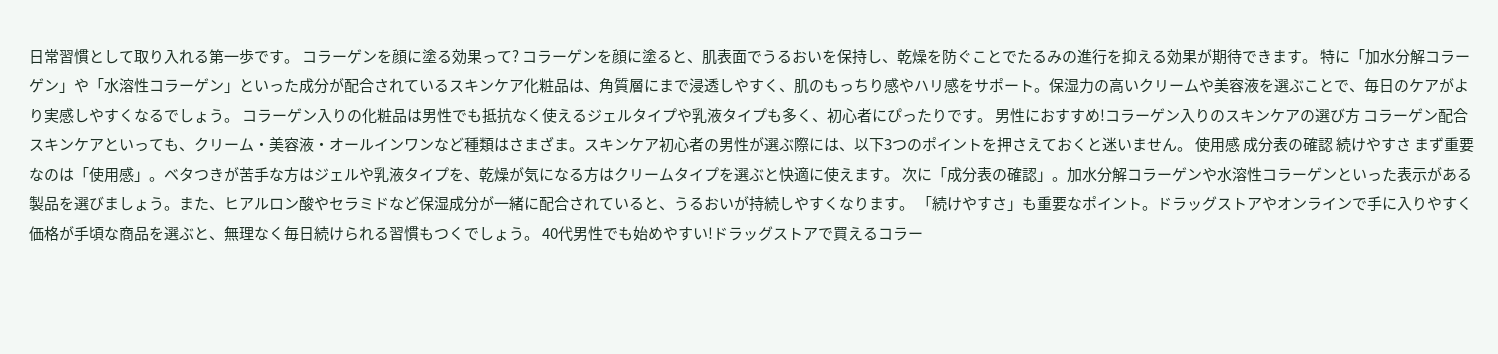日常習慣として取り入れる第一歩です。 コラーゲンを顔に塗る効果って? コラーゲンを顔に塗ると、肌表面でうるおいを保持し、乾燥を防ぐことでたるみの進行を抑える効果が期待できます。 特に「加水分解コラーゲン」や「水溶性コラーゲン」といった成分が配合されているスキンケア化粧品は、角質層にまで浸透しやすく、肌のもっちり感やハリ感をサポート。保湿力の高いクリームや美容液を選ぶことで、毎日のケアがより実感しやすくなるでしょう。 コラーゲン入りの化粧品は男性でも抵抗なく使えるジェルタイプや乳液タイプも多く、初心者にぴったりです。 男性におすすめ!コラーゲン入りのスキンケアの選び方 コラーゲン配合スキンケアといっても、クリーム・美容液・オールインワンなど種類はさまざま。スキンケア初心者の男性が選ぶ際には、以下3つのポイントを押さえておくと迷いません。 使用感 成分表の確認 続けやすさ まず重要なのは「使用感」。ベタつきが苦手な方はジェルや乳液タイプを、乾燥が気になる方はクリームタイプを選ぶと快適に使えます。 次に「成分表の確認」。加水分解コラーゲンや水溶性コラーゲンといった表示がある製品を選びましょう。また、ヒアルロン酸やセラミドなど保湿成分が一緒に配合されていると、うるおいが持続しやすくなります。 「続けやすさ」も重要なポイント。ドラッグストアやオンラインで手に入りやすく価格が手頃な商品を選ぶと、無理なく毎日続けられる習慣もつくでしょう。 40代男性でも始めやすい!ドラッグストアで買えるコラー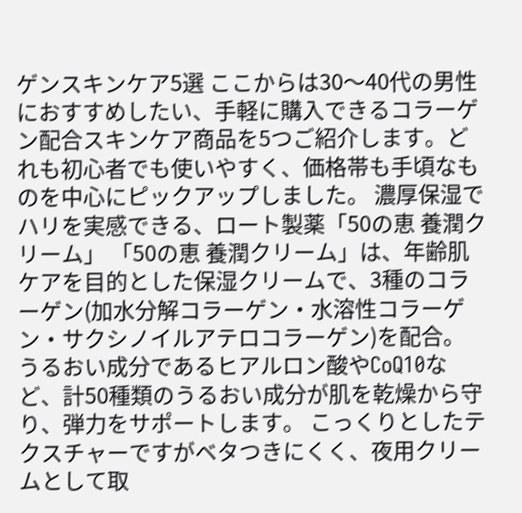ゲンスキンケア5選 ここからは30〜40代の男性におすすめしたい、手軽に購入できるコラーゲン配合スキンケア商品を5つご紹介します。どれも初心者でも使いやすく、価格帯も手頃なものを中心にピックアップしました。 濃厚保湿でハリを実感できる、ロート製薬「50の恵 養潤クリーム」 「50の恵 養潤クリーム」は、年齢肌ケアを目的とした保湿クリームで、3種のコラーゲン(加水分解コラーゲン・水溶性コラーゲン・サクシノイルアテロコラーゲン)を配合。 うるおい成分であるヒアルロン酸やCoQ10など、計50種類のうるおい成分が肌を乾燥から守り、弾力をサポートします。 こっくりとしたテクスチャーですがベタつきにくく、夜用クリームとして取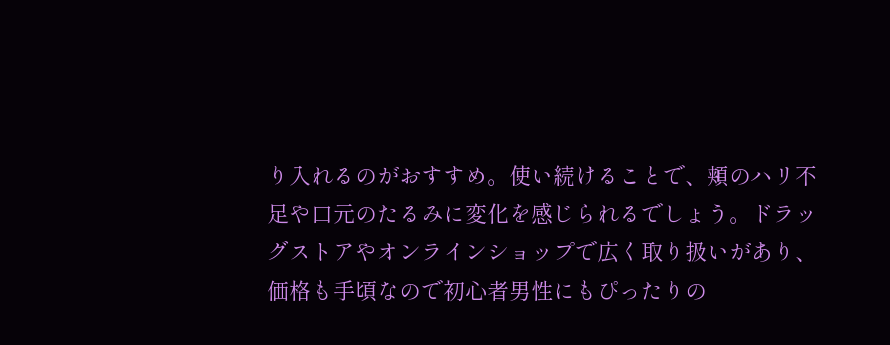り入れるのがおすすめ。使い続けることで、頬のハリ不足や口元のたるみに変化を感じられるでしょう。ドラッグストアやオンラインショップで広く取り扱いがあり、価格も手頃なので初心者男性にもぴったりの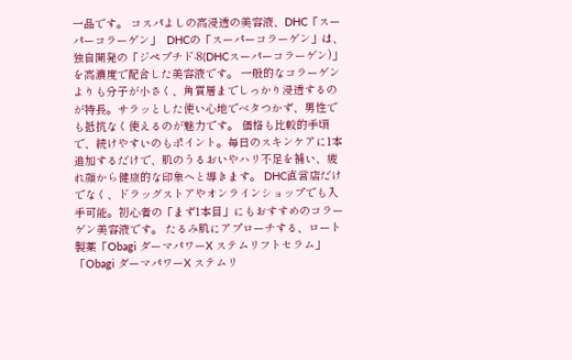一品です。 コスパよしの高浸透の美容液、DHC「スーパーコラーゲン」  DHCの「スーパーコラーゲン」は、独自開発の「ジペプチド-8(DHCスーパーコラーゲン)」を高濃度で配合した美容液です。 一般的なコラーゲンよりも分子が小さく、角質層までしっかり浸透するのが特長。サラッとした使い心地でベタつかず、男性でも抵抗なく使えるのが魅力です。 価格も比較的手頃で、続けやすいのもポイント。毎日のスキンケアに1本追加するだけで、肌のうるおいやハリ不足を補い、疲れ顔から健康的な印象へと導きます。 DHC直営店だけでなく、ドラッグストアやオンラインショップでも入手可能。初心者の「まず1本目」にもおすすめのコラーゲン美容液です。 たるみ肌にアプローチする、ロート製薬「Obagi ダーマパワーX ステムリフトセラム」  「Obagi ダーマパワーX ステムリ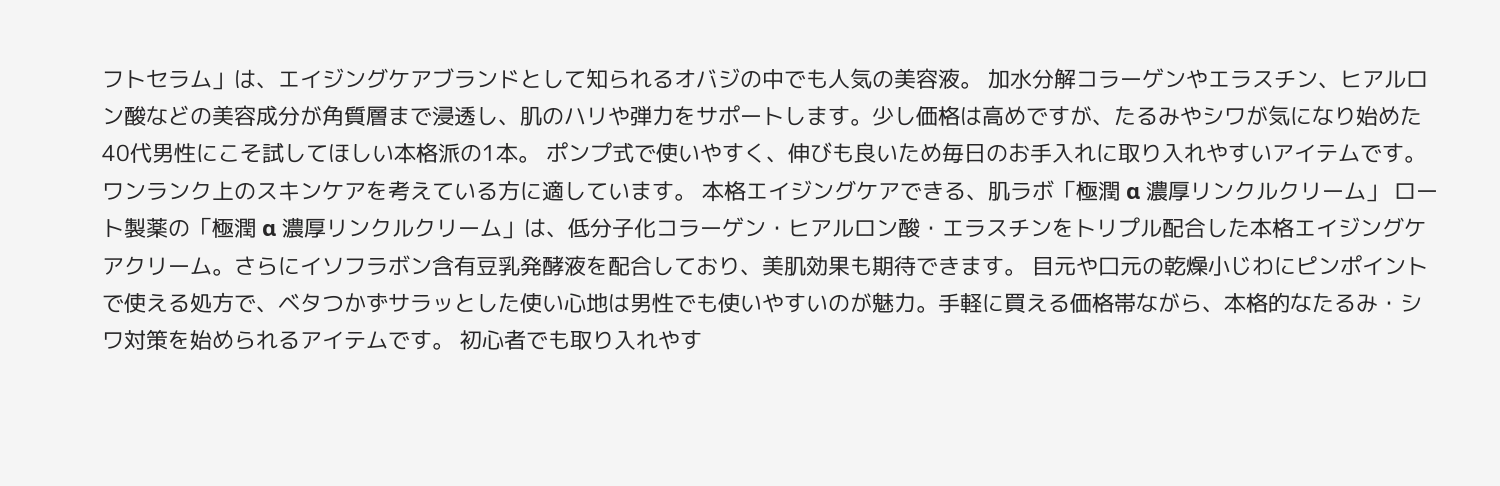フトセラム」は、エイジングケアブランドとして知られるオバジの中でも人気の美容液。 加水分解コラーゲンやエラスチン、ヒアルロン酸などの美容成分が角質層まで浸透し、肌のハリや弾力をサポートします。少し価格は高めですが、たるみやシワが気になり始めた40代男性にこそ試してほしい本格派の1本。 ポンプ式で使いやすく、伸びも良いため毎日のお手入れに取り入れやすいアイテムです。ワンランク上のスキンケアを考えている方に適しています。 本格エイジングケアできる、肌ラボ「極潤 α 濃厚リンクルクリーム」 ロート製薬の「極潤 α 濃厚リンクルクリーム」は、低分子化コラーゲン・ヒアルロン酸・エラスチンをトリプル配合した本格エイジングケアクリーム。さらにイソフラボン含有豆乳発酵液を配合しており、美肌効果も期待できます。 目元や口元の乾燥小じわにピンポイントで使える処方で、ベタつかずサラッとした使い心地は男性でも使いやすいのが魅力。手軽に買える価格帯ながら、本格的なたるみ・シワ対策を始められるアイテムです。 初心者でも取り入れやす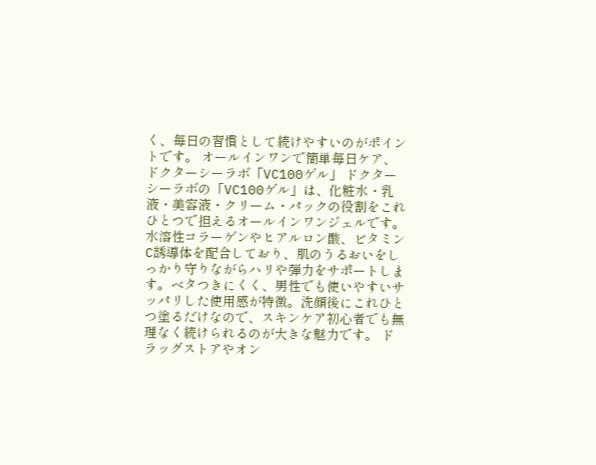く、毎日の習慣として続けやすいのがポイントです。 オールインワンで簡単毎日ケア、ドクターシーラボ「VC100ゲル」 ドクターシーラボの「VC100ゲル」は、化粧水・乳液・美容液・クリーム・パックの役割をこれひとつで担えるオールインワンジェルです。 水溶性コラーゲンやヒアルロン酸、ビタミンC誘導体を配合しており、肌のうるおいをしっかり守りながらハリや弾力をサポートします。ベタつきにくく、男性でも使いやすいサッパリした使用感が特徴。洗顔後にこれひとつ塗るだけなので、スキンケア初心者でも無理なく続けられるのが大きな魅力です。 ドラッグストアやオン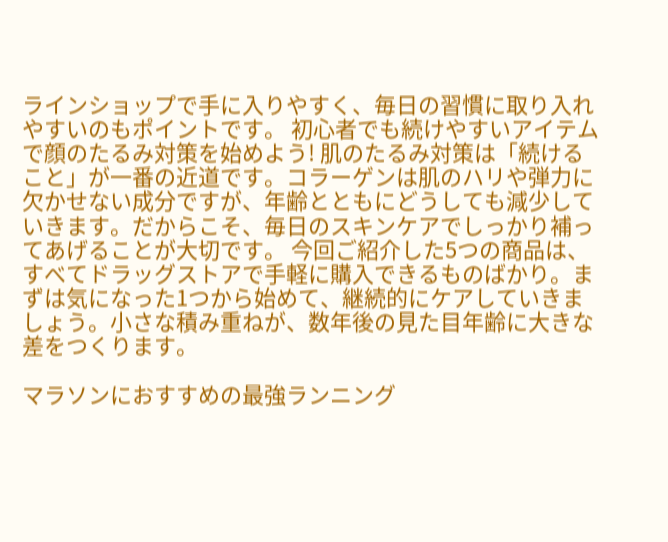ラインショップで手に入りやすく、毎日の習慣に取り入れやすいのもポイントです。 初心者でも続けやすいアイテムで顔のたるみ対策を始めよう! 肌のたるみ対策は「続けること」が一番の近道です。コラーゲンは肌のハリや弾力に欠かせない成分ですが、年齢とともにどうしても減少していきます。だからこそ、毎日のスキンケアでしっかり補ってあげることが大切です。 今回ご紹介した5つの商品は、すべてドラッグストアで手軽に購入できるものばかり。まずは気になった1つから始めて、継続的にケアしていきましょう。小さな積み重ねが、数年後の見た目年齢に大きな差をつくります。

マラソンにおすすめの最強ランニング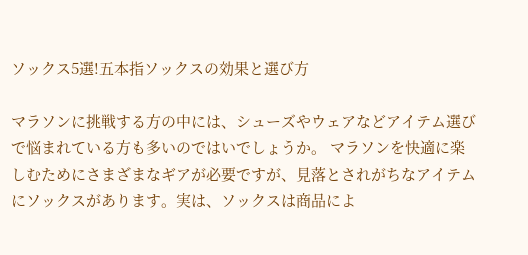ソックス5選!五本指ソックスの効果と選び方

マラソンに挑戦する方の中には、シューズやウェアなどアイテム選びで悩まれている方も多いのではいでしょうか。 マラソンを快適に楽しむためにさまざまなギアが必要ですが、見落とされがちなアイテムにソックスがあります。実は、ソックスは商品によ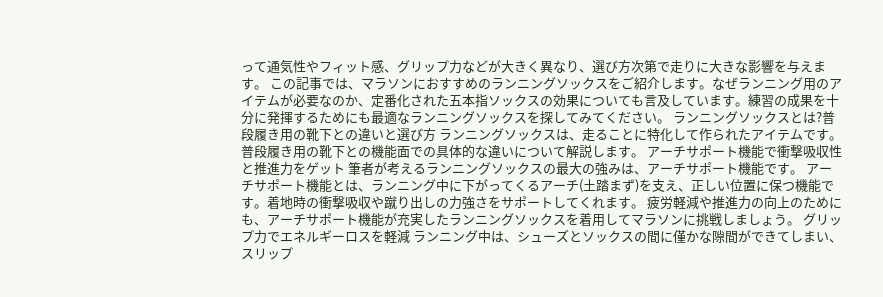って通気性やフィット感、グリップ力などが大きく異なり、選び方次第で走りに大きな影響を与えます。 この記事では、マラソンにおすすめのランニングソックスをご紹介します。なぜランニング用のアイテムが必要なのか、定番化された五本指ソックスの効果についても言及しています。練習の成果を十分に発揮するためにも最適なランニングソックスを探してみてください。 ランニングソックスとは?普段履き用の靴下との違いと選び方 ランニングソックスは、走ることに特化して作られたアイテムです。普段履き用の靴下との機能面での具体的な違いについて解説します。 アーチサポート機能で衝撃吸収性と推進力をゲット 筆者が考えるランニングソックスの最大の強みは、アーチサポート機能です。 アーチサポート機能とは、ランニング中に下がってくるアーチ(土踏まず)を支え、正しい位置に保つ機能です。着地時の衝撃吸収や蹴り出しの力強さをサポートしてくれます。 疲労軽減や推進力の向上のためにも、アーチサポート機能が充実したランニングソックスを着用してマラソンに挑戦しましょう。 グリップ力でエネルギーロスを軽減 ランニング中は、シューズとソックスの間に僅かな隙間ができてしまい、スリップ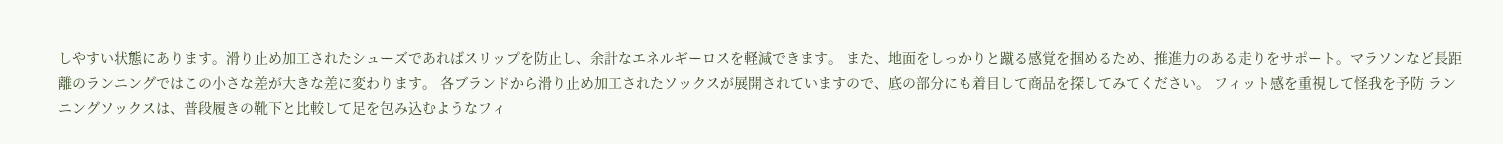しやすい状態にあります。滑り止め加工されたシューズであればスリップを防止し、余計なエネルギーロスを軽減できます。 また、地面をしっかりと蹴る感覚を掴めるため、推進力のある走りをサポート。マラソンなど長距離のランニングではこの小さな差が大きな差に変わります。 各ブランドから滑り止め加工されたソックスが展開されていますので、底の部分にも着目して商品を探してみてください。 フィット感を重視して怪我を予防 ランニングソックスは、普段履きの靴下と比較して足を包み込むようなフィ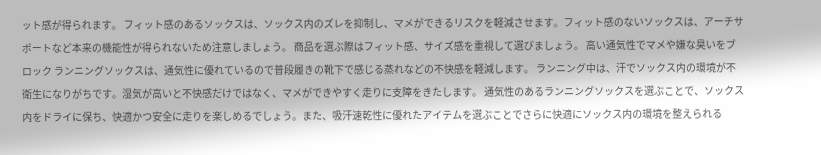ット感が得られます。 フィット感のあるソックスは、ソックス内のズレを抑制し、マメができるリスクを軽減させます。フィット感のないソックスは、アーチサポートなど本来の機能性が得られないため注意しましょう。 商品を選ぶ際はフィット感、サイズ感を重視して選びましょう。 高い通気性でマメや嫌な臭いをブロック ランニングソックスは、通気性に優れているので普段履きの靴下で感じる蒸れなどの不快感を軽減します。 ランニング中は、汗でソックス内の環境が不衛生になりがちです。湿気が高いと不快感だけではなく、マメができやすく走りに支障をきたします。 通気性のあるランニングソックスを選ぶことで、ソックス内をドライに保ち、快適かつ安全に走りを楽しめるでしょう。また、吸汗速乾性に優れたアイテムを選ぶことでさらに快適にソックス内の環境を整えられる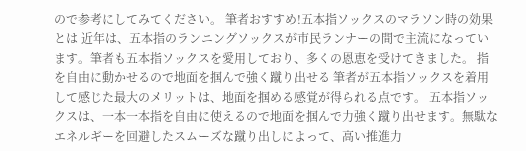ので参考にしてみてください。 筆者おすすめ!五本指ソックスのマラソン時の効果とは 近年は、五本指のランニングソックスが市民ランナーの間で主流になっています。筆者も五本指ソックスを愛用しており、多くの恩恵を受けてきました。 指を自由に動かせるので地面を掴んで強く蹴り出せる 筆者が五本指ソックスを着用して感じた最大のメリットは、地面を掴める感覚が得られる点です。 五本指ソックスは、一本一本指を自由に使えるので地面を掴んで力強く蹴り出せます。無駄なエネルギーを回避したスムーズな蹴り出しによって、高い推進力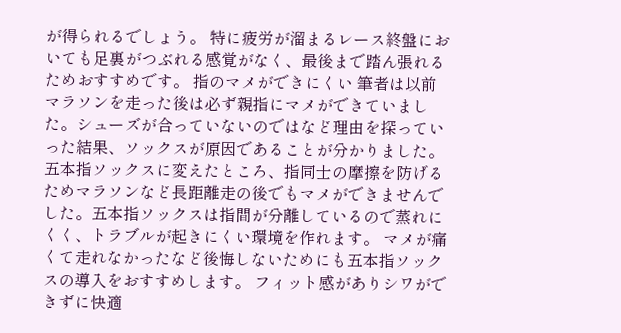が得られるでしょう。 特に疲労が溜まるレース終盤においても足裏がつぶれる感覚がなく、最後まで踏ん張れるためおすすめです。 指のマメができにくい 筆者は以前マラソンを走った後は必ず親指にマメができていました。シューズが合っていないのではなど理由を探っていった結果、ソックスが原因であることが分かりました。 五本指ソックスに変えたところ、指同士の摩擦を防げるためマラソンなど長距離走の後でもマメができませんでした。五本指ソックスは指間が分離しているので蒸れにくく、トラブルが起きにくい環境を作れます。 マメが痛くて走れなかったなど後悔しないためにも五本指ソックスの導入をおすすめします。 フィット感がありシワができずに快適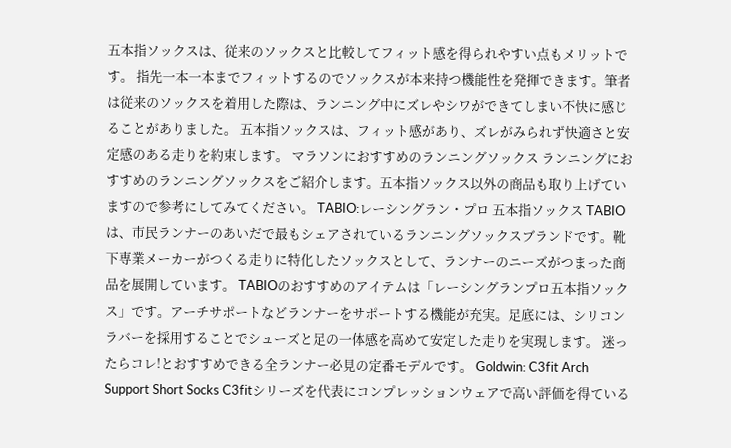五本指ソックスは、従来のソックスと比較してフィット感を得られやすい点もメリットです。 指先一本一本までフィットするのでソックスが本来持つ機能性を発揮できます。筆者は従来のソックスを着用した際は、ランニング中にズレやシワができてしまい不快に感じることがありました。 五本指ソックスは、フィット感があり、ズレがみられず快適さと安定感のある走りを約束します。 マラソンにおすすめのランニングソックス ランニングにおすすめのランニングソックスをご紹介します。五本指ソックス以外の商品も取り上げていますので参考にしてみてください。 TABIO:レーシングラン・プロ 五本指ソックス TABIOは、市民ランナーのあいだで最もシェアされているランニングソックスブランドです。靴下専業メーカーがつくる走りに特化したソックスとして、ランナーのニーズがつまった商品を展開しています。 TABIOのおすすめのアイテムは「レーシングランプロ五本指ソックス」です。アーチサポートなどランナーをサポートする機能が充実。足底には、シリコンラバーを採用することでシューズと足の一体感を高めて安定した走りを実現します。 迷ったらコレ!とおすすめできる全ランナー必見の定番モデルです。 Goldwin: C3fit Arch Support Short Socks C3fitシリーズを代表にコンプレッションウェアで高い評価を得ている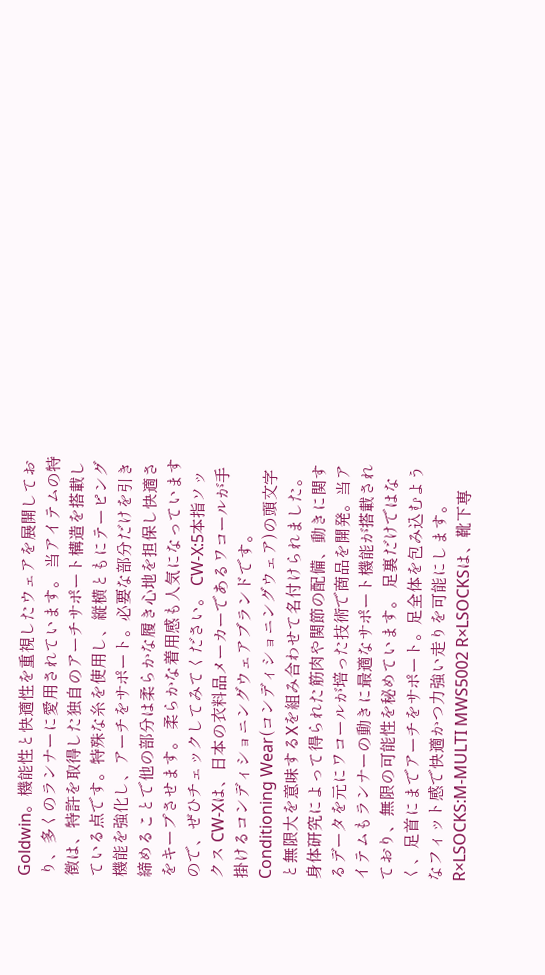Goldwin。機能性と快適性を重視したウェアを展開しており、多くのランナーに愛用されています。 当アイテムの特徴は、特許を取得した独自のアーチサポート構造を搭載している点です。特殊な糸を使用し、縦横ともにテーピング機能を強化し、アーチをサポート。必要な部分だけを引き締めることで他の部分は柔らかな履き心地を担保し快適さをキープさせます。 柔らかな着用感も人気になっていますので、ぜひチェックしてみてください。 CW-X:5本指ソックス CW-Xは、日本の衣料品メーカーであるワコールが手掛けるコンディショニングウェアブランドです。Conditioning Wear(コンディショニングウェア)の頭文字と無限大を意味するXを組み合わせて名付けられました。 身体研究によって得られた筋肉や関節の配備、動きに関するデータを元にワコールが培った技術で商品を開発。当アイテムもランナーの動きに最適なサポート機能が搭載されており、無限の可能性を秘めています。 足裏だけではなく、足首にまでアーチをサポート。足全体を包み込むようなフィット感で快適かつ力強い走りを可能にします。 R×LSOCKS:M-MULTI MWS5002 R×LSOCKSは、靴下専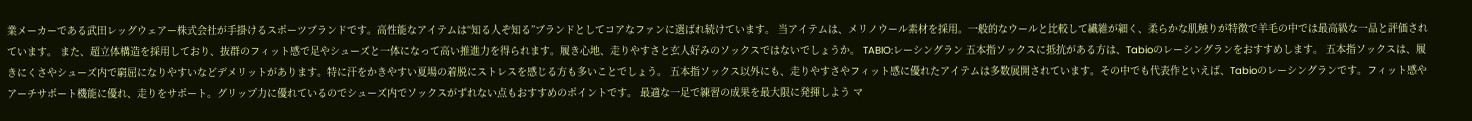業メーカーである武田レッグウェアー株式会社が手掛けるスポーツブランドです。高性能なアイテムは“知る人ぞ知る”ブランドとしてコアなファンに選ばれ続けています。 当アイテムは、メリノウール素材を採用。一般的なウールと比較して繊維が細く、柔らかな肌触りが特徴で羊毛の中では最高級な一品と評価されています。 また、超立体構造を採用しており、抜群のフィット感で足やシューズと一体になって高い推進力を得られます。履き心地、走りやすさと玄人好みのソックスではないでしょうか。 TABIO:レーシングラン 五本指ソックスに抵抗がある方は、Tabioのレーシングランをおすすめします。 五本指ソックスは、履きにくさやシューズ内で窮屈になりやすいなどデメリットがあります。特に汗をかきやすい夏場の着脱にストレスを感じる方も多いことでしょう。 五本指ソックス以外にも、走りやすさやフィット感に優れたアイテムは多数展開されています。その中でも代表作といえば、Tabioのレーシングランです。フィット感やアーチサポート機能に優れ、走りをサポート。グリップ力に優れているのでシューズ内でソックスがずれない点もおすすめのポイントです。 最適な一足で練習の成果を最大限に発揮しよう マ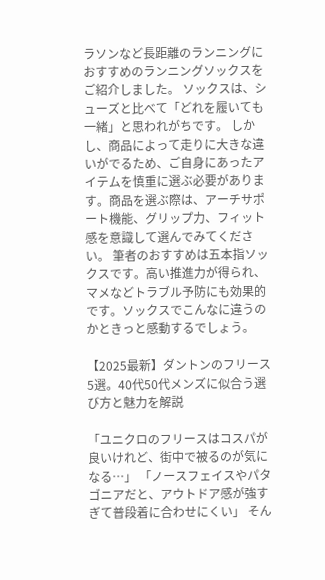ラソンなど長距離のランニングにおすすめのランニングソックスをご紹介しました。 ソックスは、シューズと比べて「どれを履いても一緒」と思われがちです。 しかし、商品によって走りに大きな違いがでるため、ご自身にあったアイテムを慎重に選ぶ必要があります。商品を選ぶ際は、アーチサポート機能、グリップ力、フィット感を意識して選んでみてください。 筆者のおすすめは五本指ソックスです。高い推進力が得られ、マメなどトラブル予防にも効果的です。ソックスでこんなに違うのかときっと感動するでしょう。

【2025最新】ダントンのフリース5選。40代50代メンズに似合う選び方と魅力を解説

「ユニクロのフリースはコスパが良いけれど、街中で被るのが気になる…」 「ノースフェイスやパタゴニアだと、アウトドア感が強すぎて普段着に合わせにくい」 そん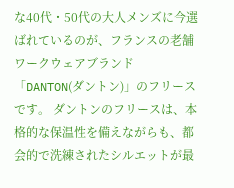な40代・50代の大人メンズに今選ばれているのが、フランスの老舗ワークウェアブランド「DANTON(ダントン)」のフリースです。 ダントンのフリースは、本格的な保温性を備えながらも、都会的で洗練されたシルエットが最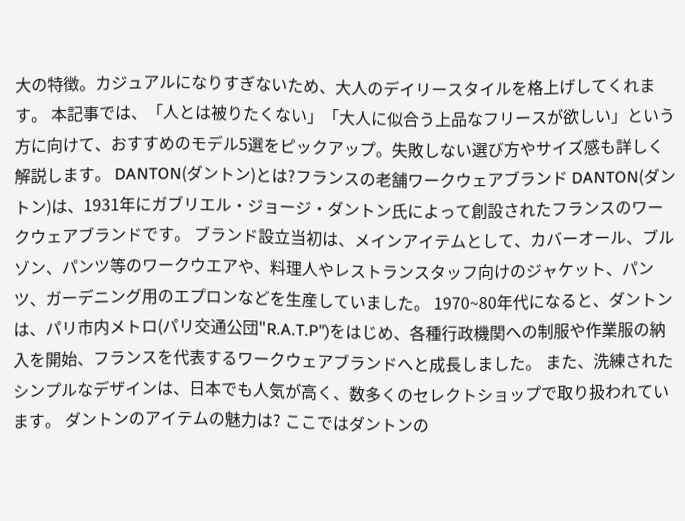大の特徴。カジュアルになりすぎないため、大人のデイリースタイルを格上げしてくれます。 本記事では、「人とは被りたくない」「大人に似合う上品なフリースが欲しい」という方に向けて、おすすめのモデル5選をピックアップ。失敗しない選び方やサイズ感も詳しく解説します。 DANTON(ダントン)とは?フランスの老舗ワークウェアブランド DANTON(ダントン)は、1931年にガブリエル・ジョージ・ダントン氏によって創設されたフランスのワークウェアブランドです。 ブランド設立当初は、メインアイテムとして、カバーオール、ブルゾン、パンツ等のワークウエアや、料理人やレストランスタッフ向けのジャケット、パンツ、ガーデニング用のエプロンなどを生産していました。 1970~80年代になると、ダントンは、パリ市内メトロ(パリ交通公団"R.A.T.P")をはじめ、各種行政機関への制服や作業服の納入を開始、フランスを代表するワークウェアブランドへと成長しました。 また、洗練されたシンプルなデザインは、日本でも人気が高く、数多くのセレクトショップで取り扱われています。 ダントンのアイテムの魅力は? ここではダントンの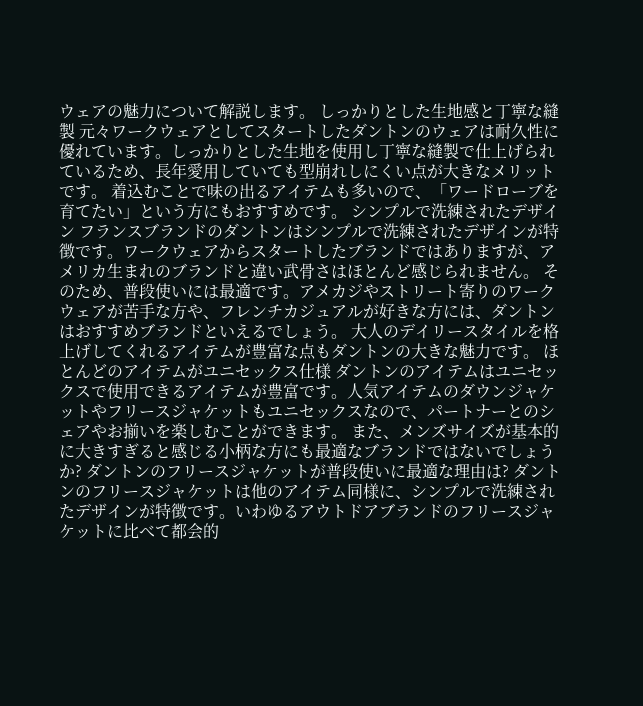ウェアの魅力について解説します。 しっかりとした生地感と丁寧な縫製 元々ワークウェアとしてスタートしたダントンのウェアは耐久性に優れています。しっかりとした生地を使用し丁寧な縫製で仕上げられているため、長年愛用していても型崩れしにくい点が大きなメリットです。 着込むことで味の出るアイテムも多いので、「ワードローブを育てたい」という方にもおすすめです。 シンプルで洗練されたデザイン フランスブランドのダントンはシンプルで洗練されたデザインが特徴です。ワークウェアからスタートしたブランドではありますが、アメリカ生まれのブランドと違い武骨さはほとんど感じられません。 そのため、普段使いには最適です。アメカジやストリート寄りのワークウェアが苦手な方や、フレンチカジュアルが好きな方には、ダントンはおすすめブランドといえるでしょう。 大人のデイリースタイルを格上げしてくれるアイテムが豊富な点もダントンの大きな魅力です。 ほとんどのアイテムがユニセックス仕様 ダントンのアイテムはユニセックスで使用できるアイテムが豊富です。人気アイテムのダウンジャケットやフリースジャケットもユニセックスなので、パートナーとのシェアやお揃いを楽しむことができます。 また、メンズサイズが基本的に大きすぎると感じる小柄な方にも最適なブランドではないでしょうか? ダントンのフリースジャケットが普段使いに最適な理由は? ダントンのフリースジャケットは他のアイテム同様に、シンプルで洗練されたデザインが特徴です。いわゆるアウトドアブランドのフリースジャケットに比べて都会的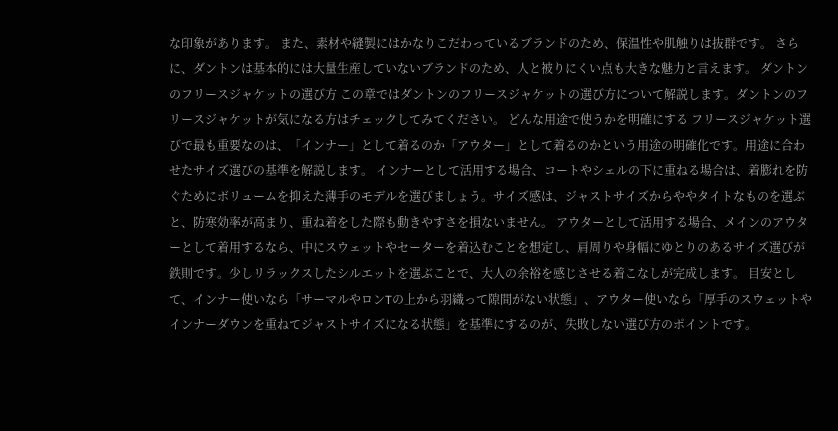な印象があります。 また、素材や縫製にはかなりこだわっているブランドのため、保温性や肌触りは抜群です。 さらに、ダントンは基本的には大量生産していないブランドのため、人と被りにくい点も大きな魅力と言えます。 ダントンのフリースジャケットの選び方 この章ではダントンのフリースジャケットの選び方について解説します。ダントンのフリースジャケットが気になる方はチェックしてみてください。 どんな用途で使うかを明確にする フリースジャケット選びで最も重要なのは、「インナー」として着るのか「アウター」として着るのかという用途の明確化です。用途に合わせたサイズ選びの基準を解説します。 インナーとして活用する場合、コートやシェルの下に重ねる場合は、着膨れを防ぐためにボリュームを抑えた薄手のモデルを選びましょう。サイズ感は、ジャストサイズからややタイトなものを選ぶと、防寒効率が高まり、重ね着をした際も動きやすさを損ないません。 アウターとして活用する場合、メインのアウターとして着用するなら、中にスウェットやセーターを着込むことを想定し、肩周りや身幅にゆとりのあるサイズ選びが鉄則です。少しリラックスしたシルエットを選ぶことで、大人の余裕を感じさせる着こなしが完成します。 目安として、インナー使いなら「サーマルやロンTの上から羽織って隙間がない状態」、アウター使いなら「厚手のスウェットやインナーダウンを重ねてジャストサイズになる状態」を基準にするのが、失敗しない選び方のポイントです。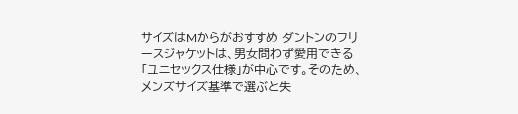サイズはMからがおすすめ ダントンのフリースジャケットは、男女問わず愛用できる「ユニセックス仕様」が中心です。そのため、メンズサイズ基準で選ぶと失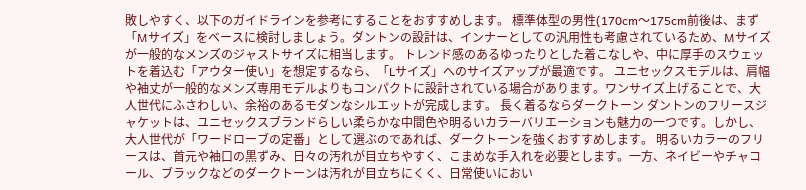敗しやすく、以下のガイドラインを参考にすることをおすすめします。 標準体型の男性(170cm〜175cm前後は、まず「Mサイズ」をベースに検討しましょう。ダントンの設計は、インナーとしての汎用性も考慮されているため、Mサイズが一般的なメンズのジャストサイズに相当します。 トレンド感のあるゆったりとした着こなしや、中に厚手のスウェットを着込む「アウター使い」を想定するなら、「Lサイズ」へのサイズアップが最適です。 ユニセックスモデルは、肩幅や袖丈が一般的なメンズ専用モデルよりもコンパクトに設計されている場合があります。ワンサイズ上げることで、大人世代にふさわしい、余裕のあるモダンなシルエットが完成します。 長く着るならダークトーン ダントンのフリースジャケットは、ユニセックスブランドらしい柔らかな中間色や明るいカラーバリエーションも魅力の一つです。しかし、大人世代が「ワードローブの定番」として選ぶのであれば、ダークトーンを強くおすすめします。 明るいカラーのフリースは、首元や袖口の黒ずみ、日々の汚れが目立ちやすく、こまめな手入れを必要とします。一方、ネイビーやチャコール、ブラックなどのダークトーンは汚れが目立ちにくく、日常使いにおい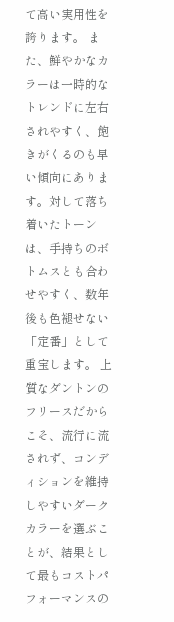て高い実用性を誇ります。 また、鮮やかなカラーは一時的なトレンドに左右されやすく、飽きがくるのも早い傾向にあります。対して落ち着いたトーンは、手持ちのボトムスとも合わせやすく、数年後も色褪せない「定番」として重宝します。 上質なダントンのフリースだからこそ、流行に流されず、コンディションを維持しやすいダークカラーを選ぶことが、結果として最もコストパフォーマンスの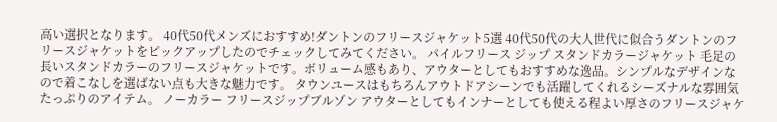高い選択となります。 40代50代メンズにおすすめ!ダントンのフリースジャケット5選 40代50代の大人世代に似合うダントンのフリースジャケットをピックアップしたのでチェックしてみてください。 パイルフリース ジップ スタンドカラージャケット 毛足の長いスタンドカラーのフリースジャケットです。ボリューム感もあり、アウターとしてもおすすめな逸品。シンプルなデザインなので着こなしを選ばない点も大きな魅力です。 タウンユースはもちろんアウトドアシーンでも活躍してくれるシーズナルな雰囲気たっぷりのアイテム。 ノーカラー フリースジップブルゾン アウターとしてもインナーとしても使える程よい厚さのフリースジャケ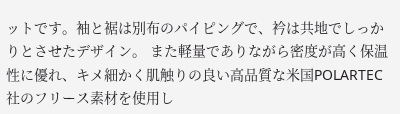ットです。袖と裾は別布のパイピングで、衿は共地でしっかりとさせたデザイン。 また軽量でありながら密度が高く保温性に優れ、キメ細かく肌触りの良い高品質な米国POLARTEC社のフリース素材を使用し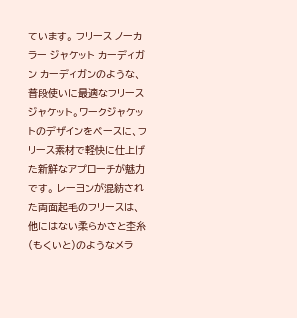ています。 フリース ノーカラー ジャケット カーディガン カーディガンのような、普段使いに最適なフリースジャケット。ワークジャケットのデザインをベースに、フリース素材で軽快に仕上げた新鮮なアプローチが魅力です。 レーヨンが混紡された両面起毛のフリースは、他にはない柔らかさと杢糸(もくいと)のようなメラ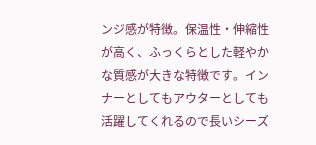ンジ感が特徴。保温性・伸縮性が高く、ふっくらとした軽やかな質感が大きな特徴です。インナーとしてもアウターとしても活躍してくれるので長いシーズ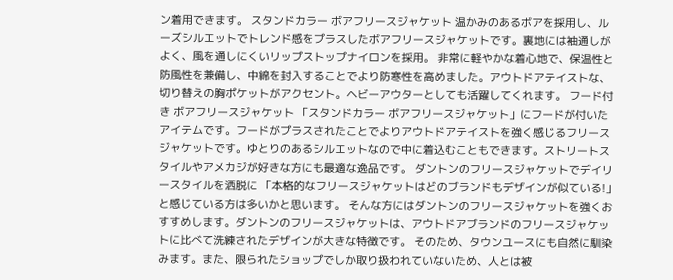ン着用できます。 スタンドカラー ボアフリースジャケット 温かみのあるボアを採用し、ルーズシルエットでトレンド感をプラスしたボアフリースジャケットです。裏地には袖通しがよく、風を通しにくいリップストップナイロンを採用。 非常に軽やかな着心地で、保温性と防風性を兼備し、中綿を封入することでより防寒性を高めました。アウトドアテイストな、切り替えの胸ポケットがアクセント。ヘビーアウターとしても活躍してくれます。 フード付き ボアフリースジャケット 「スタンドカラー ボアフリースジャケット」にフードが付いたアイテムです。フードがプラスされたことでよりアウトドアテイストを強く感じるフリースジャケットです。ゆとりのあるシルエットなので中に着込むこともできます。ストリートスタイルやアメカジが好きな方にも最適な逸品です。 ダントンのフリースジャケットでデイリースタイルを洒脱に 「本格的なフリースジャケットはどのブランドもデザインが似ている!」と感じている方は多いかと思います。 そんな方にはダントンのフリースジャケットを強くおすすめします。ダントンのフリースジャケットは、アウトドアブランドのフリースジャケットに比べて洗練されたデザインが大きな特徴です。 そのため、タウンユースにも自然に馴染みます。また、限られたショップでしか取り扱われていないため、人とは被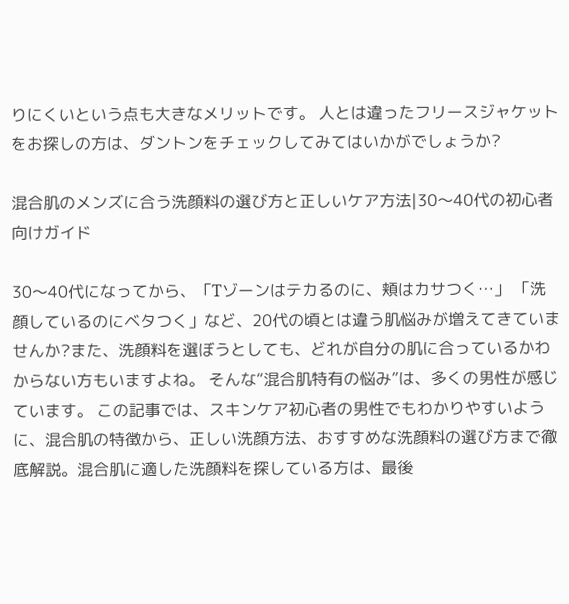りにくいという点も大きなメリットです。 人とは違ったフリースジャケットをお探しの方は、ダントンをチェックしてみてはいかがでしょうか?

混合肌のメンズに合う洗顔料の選び方と正しいケア方法|30〜40代の初心者向けガイド

30〜40代になってから、「Tゾーンはテカるのに、頬はカサつく…」 「洗顔しているのにベタつく」など、20代の頃とは違う肌悩みが増えてきていませんか?また、洗顔料を選ぼうとしても、どれが自分の肌に合っているかわからない方もいますよね。 そんな“混合肌特有の悩み”は、多くの男性が感じています。 この記事では、スキンケア初心者の男性でもわかりやすいように、混合肌の特徴から、正しい洗顔方法、おすすめな洗顔料の選び方まで徹底解説。混合肌に適した洗顔料を探している方は、最後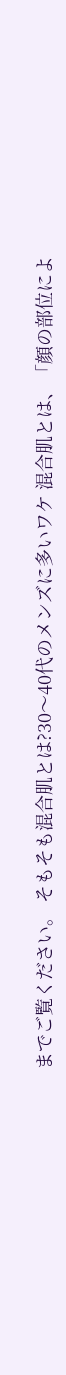までご覧ください。 そもそも混合肌とは?30〜40代のメンズに多いワケ 混合肌とは、「顔の部位によ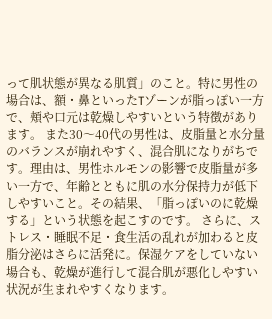って肌状態が異なる肌質」のこと。特に男性の場合は、額・鼻といったTゾーンが脂っぽい一方で、頬や口元は乾燥しやすいという特徴があります。 また30〜40代の男性は、皮脂量と水分量のバランスが崩れやすく、混合肌になりがちです。理由は、男性ホルモンの影響で皮脂量が多い一方で、年齢とともに肌の水分保持力が低下しやすいこと。その結果、「脂っぽいのに乾燥する」という状態を起こすのです。 さらに、ストレス・睡眠不足・食生活の乱れが加わると皮脂分泌はさらに活発に。保湿ケアをしていない場合も、乾燥が進行して混合肌が悪化しやすい状況が生まれやすくなります。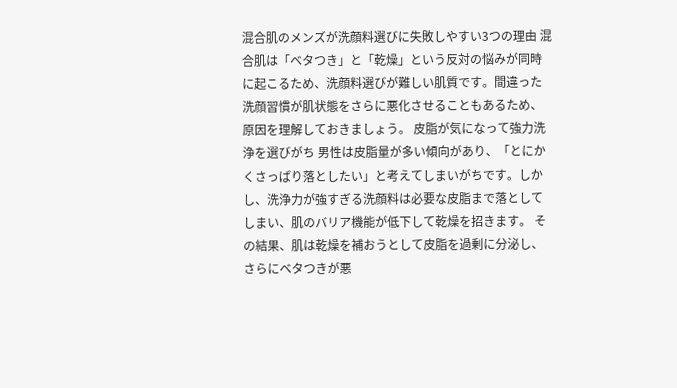混合肌のメンズが洗顔料選びに失敗しやすい3つの理由 混合肌は「ベタつき」と「乾燥」という反対の悩みが同時に起こるため、洗顔料選びが難しい肌質です。間違った洗顔習慣が肌状態をさらに悪化させることもあるため、原因を理解しておきましょう。 皮脂が気になって強力洗浄を選びがち 男性は皮脂量が多い傾向があり、「とにかくさっぱり落としたい」と考えてしまいがちです。しかし、洗浄力が強すぎる洗顔料は必要な皮脂まで落としてしまい、肌のバリア機能が低下して乾燥を招きます。 その結果、肌は乾燥を補おうとして皮脂を過剰に分泌し、さらにベタつきが悪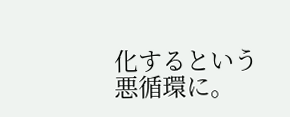化するという悪循環に。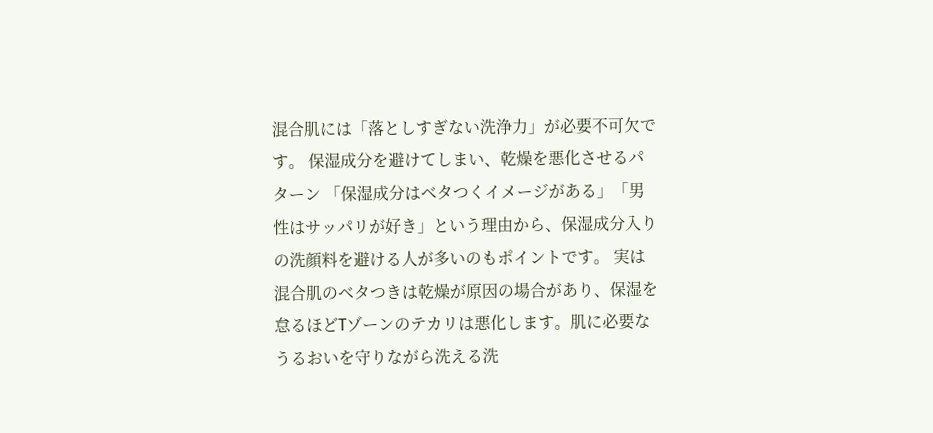混合肌には「落としすぎない洗浄力」が必要不可欠です。 保湿成分を避けてしまい、乾燥を悪化させるパターン 「保湿成分はベタつくイメージがある」「男性はサッパリが好き」という理由から、保湿成分入りの洗顔料を避ける人が多いのもポイントです。 実は混合肌のベタつきは乾燥が原因の場合があり、保湿を怠るほどTゾーンのテカリは悪化します。肌に必要なうるおいを守りながら洗える洗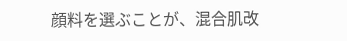顔料を選ぶことが、混合肌改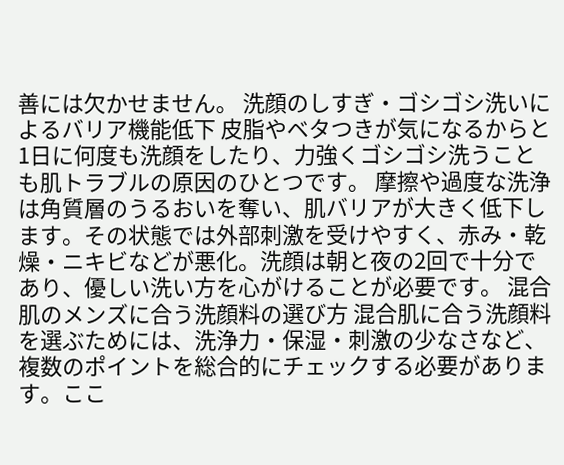善には欠かせません。 洗顔のしすぎ・ゴシゴシ洗いによるバリア機能低下 皮脂やベタつきが気になるからと1日に何度も洗顔をしたり、力強くゴシゴシ洗うことも肌トラブルの原因のひとつです。 摩擦や過度な洗浄は角質層のうるおいを奪い、肌バリアが大きく低下します。その状態では外部刺激を受けやすく、赤み・乾燥・ニキビなどが悪化。洗顔は朝と夜の2回で十分であり、優しい洗い方を心がけることが必要です。 混合肌のメンズに合う洗顔料の選び方 混合肌に合う洗顔料を選ぶためには、洗浄力・保湿・刺激の少なさなど、複数のポイントを総合的にチェックする必要があります。ここ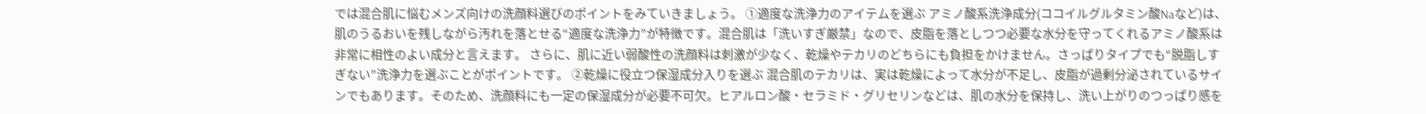では混合肌に悩むメンズ向けの洗顔料選びのポイントをみていきましょう。 ①適度な洗浄力のアイテムを選ぶ アミノ酸系洗浄成分(ココイルグルタミン酸Naなど)は、肌のうるおいを残しながら汚れを落とせる“適度な洗浄力”が特徴です。混合肌は「洗いすぎ厳禁」なので、皮脂を落としつつ必要な水分を守ってくれるアミノ酸系は非常に相性のよい成分と言えます。 さらに、肌に近い弱酸性の洗顔料は刺激が少なく、乾燥やテカリのどちらにも負担をかけません。さっぱりタイプでも“脱脂しすぎない”洗浄力を選ぶことがポイントです。 ②乾燥に役立つ保湿成分入りを選ぶ 混合肌のテカリは、実は乾燥によって水分が不足し、皮脂が過剰分泌されているサインでもあります。そのため、洗顔料にも一定の保湿成分が必要不可欠。ヒアルロン酸・セラミド・グリセリンなどは、肌の水分を保持し、洗い上がりのつっぱり感を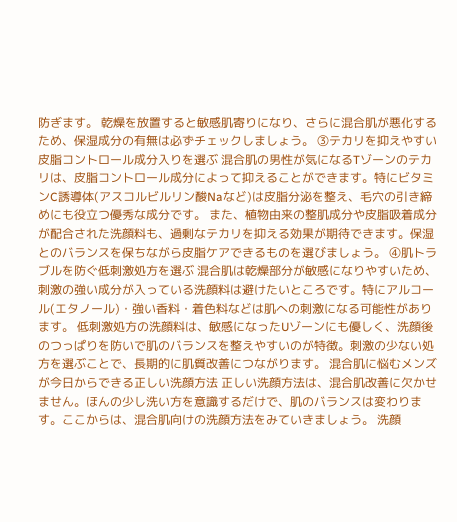防ぎます。 乾燥を放置すると敏感肌寄りになり、さらに混合肌が悪化するため、保湿成分の有無は必ずチェックしましょう。 ③テカリを抑えやすい皮脂コントロール成分入りを選ぶ 混合肌の男性が気になるTゾーンのテカリは、皮脂コントロール成分によって抑えることができます。特にビタミンC誘導体(アスコルビルリン酸Naなど)は皮脂分泌を整え、毛穴の引き締めにも役立つ優秀な成分です。 また、植物由来の整肌成分や皮脂吸着成分が配合された洗顔料も、過剰なテカリを抑える効果が期待できます。保湿とのバランスを保ちながら皮脂ケアできるものを選びましょう。 ④肌トラブルを防ぐ低刺激処方を選ぶ 混合肌は乾燥部分が敏感になりやすいため、刺激の強い成分が入っている洗顔料は避けたいところです。特にアルコール(エタノール)・強い香料・着色料などは肌への刺激になる可能性があります。 低刺激処方の洗顔料は、敏感になったUゾーンにも優しく、洗顔後のつっぱりを防いで肌のバランスを整えやすいのが特徴。刺激の少ない処方を選ぶことで、長期的に肌質改善につながります。 混合肌に悩むメンズが今日からできる正しい洗顔方法 正しい洗顔方法は、混合肌改善に欠かせません。ほんの少し洗い方を意識するだけで、肌のバランスは変わります。ここからは、混合肌向けの洗顔方法をみていきましょう。 洗顔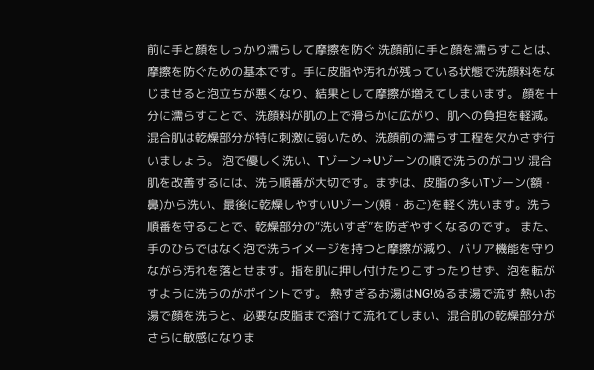前に手と顔をしっかり濡らして摩擦を防ぐ 洗顔前に手と顔を濡らすことは、摩擦を防ぐための基本です。手に皮脂や汚れが残っている状態で洗顔料をなじませると泡立ちが悪くなり、結果として摩擦が増えてしまいます。 顔を十分に濡らすことで、洗顔料が肌の上で滑らかに広がり、肌への負担を軽減。混合肌は乾燥部分が特に刺激に弱いため、洗顔前の濡らす工程を欠かさず行いましょう。 泡で優しく洗い、Tゾーン→Uゾーンの順で洗うのがコツ 混合肌を改善するには、洗う順番が大切です。まずは、皮脂の多いTゾーン(額・鼻)から洗い、最後に乾燥しやすいUゾーン(頬・あご)を軽く洗います。洗う順番を守ることで、乾燥部分の“洗いすぎ”を防ぎやすくなるのです。 また、手のひらではなく泡で洗うイメージを持つと摩擦が減り、バリア機能を守りながら汚れを落とせます。指を肌に押し付けたりこすったりせず、泡を転がすように洗うのがポイントです。 熱すぎるお湯はNG!ぬるま湯で流す 熱いお湯で顔を洗うと、必要な皮脂まで溶けて流れてしまい、混合肌の乾燥部分がさらに敏感になりま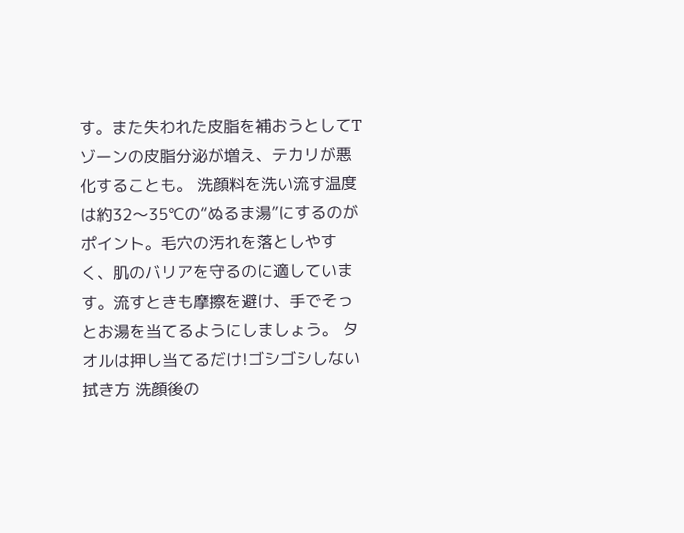す。また失われた皮脂を補おうとしてTゾーンの皮脂分泌が増え、テカリが悪化することも。 洗顔料を洗い流す温度は約32〜35℃の“ぬるま湯”にするのがポイント。毛穴の汚れを落としやすく、肌のバリアを守るのに適しています。流すときも摩擦を避け、手でそっとお湯を当てるようにしましょう。 タオルは押し当てるだけ!ゴシゴシしない拭き方 洗顔後の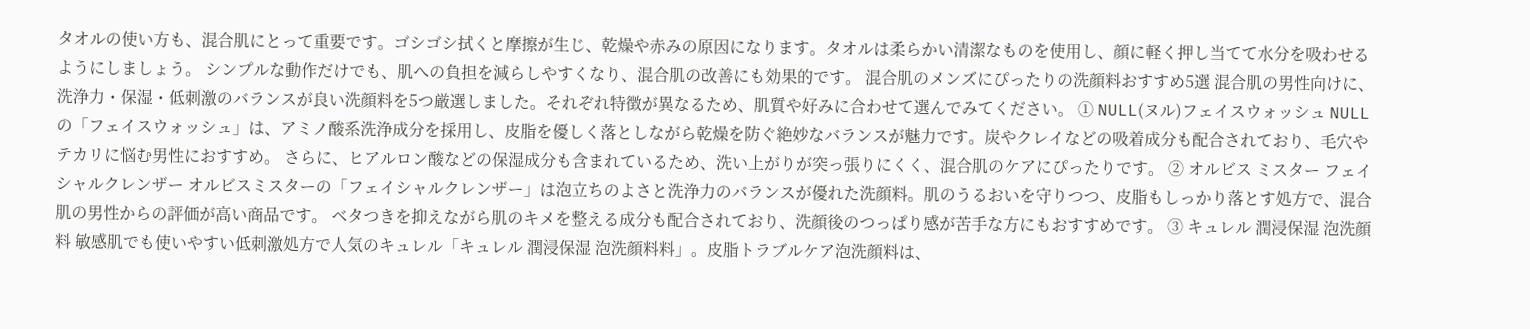タオルの使い方も、混合肌にとって重要です。ゴシゴシ拭くと摩擦が生じ、乾燥や赤みの原因になります。タオルは柔らかい清潔なものを使用し、顔に軽く押し当てて水分を吸わせるようにしましょう。 シンプルな動作だけでも、肌への負担を減らしやすくなり、混合肌の改善にも効果的です。 混合肌のメンズにぴったりの洗顔料おすすめ5選 混合肌の男性向けに、洗浄力・保湿・低刺激のバランスが良い洗顔料を5つ厳選しました。それぞれ特徴が異なるため、肌質や好みに合わせて選んでみてください。 ① NULL(ヌル)フェイスウォッシュ NULLの「フェイスウォッシュ」は、アミノ酸系洗浄成分を採用し、皮脂を優しく落としながら乾燥を防ぐ絶妙なバランスが魅力です。炭やクレイなどの吸着成分も配合されており、毛穴やテカリに悩む男性におすすめ。 さらに、ヒアルロン酸などの保湿成分も含まれているため、洗い上がりが突っ張りにくく、混合肌のケアにぴったりです。 ② オルビス ミスター フェイシャルクレンザー オルビスミスターの「フェイシャルクレンザー」は泡立ちのよさと洗浄力のバランスが優れた洗顔料。肌のうるおいを守りつつ、皮脂もしっかり落とす処方で、混合肌の男性からの評価が高い商品です。 ベタつきを抑えながら肌のキメを整える成分も配合されており、洗顔後のつっぱり感が苦手な方にもおすすめです。 ③ キュレル 潤浸保湿 泡洗顔料 敏感肌でも使いやすい低刺激処方で人気のキュレル「キュレル 潤浸保湿 泡洗顔料料」。皮脂トラブルケア泡洗顔料は、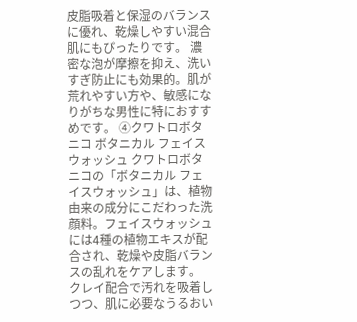皮脂吸着と保湿のバランスに優れ、乾燥しやすい混合肌にもぴったりです。 濃密な泡が摩擦を抑え、洗いすぎ防止にも効果的。肌が荒れやすい方や、敏感になりがちな男性に特におすすめです。 ④クワトロボタニコ ボタニカル フェイスウォッシュ クワトロボタニコの「ボタニカル フェイスウォッシュ」は、植物由来の成分にこだわった洗顔料。フェイスウォッシュには4種の植物エキスが配合され、乾燥や皮脂バランスの乱れをケアします。 クレイ配合で汚れを吸着しつつ、肌に必要なうるおい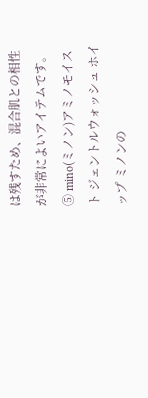は残すため、混合肌との相性が非常によいアイテムです。 ⑤ mino(ミノン)アミノモイスト ジェントルウォッシュ ホイップ ミノンの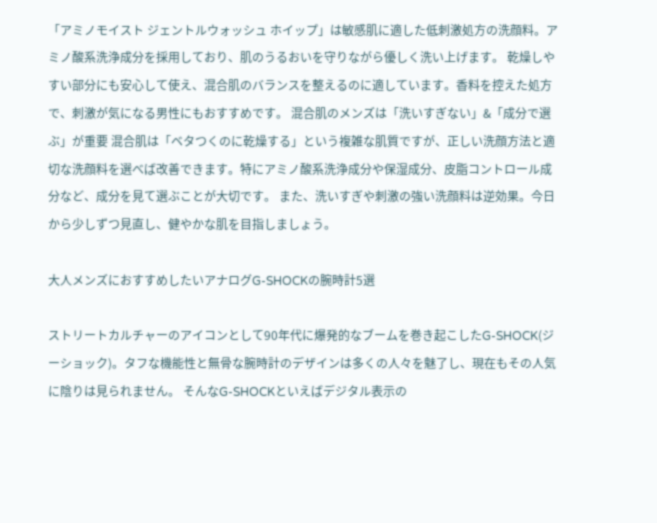「アミノモイスト ジェントルウォッシュ ホイップ」は敏感肌に適した低刺激処方の洗顔料。アミノ酸系洗浄成分を採用しており、肌のうるおいを守りながら優しく洗い上げます。 乾燥しやすい部分にも安心して使え、混合肌のバランスを整えるのに適しています。香料を控えた処方で、刺激が気になる男性にもおすすめです。 混合肌のメンズは「洗いすぎない」&「成分で選ぶ」が重要 混合肌は「ベタつくのに乾燥する」という複雑な肌質ですが、正しい洗顔方法と適切な洗顔料を選べば改善できます。特にアミノ酸系洗浄成分や保湿成分、皮脂コントロール成分など、成分を見て選ぶことが大切です。 また、洗いすぎや刺激の強い洗顔料は逆効果。今日から少しずつ見直し、健やかな肌を目指しましょう。

大人メンズにおすすめしたいアナログG-SHOCKの腕時計5選

ストリートカルチャーのアイコンとして90年代に爆発的なブームを巻き起こしたG-SHOCK(ジーショック)。タフな機能性と無骨な腕時計のデザインは多くの人々を魅了し、現在もその人気に陰りは見られません。 そんなG-SHOCKといえばデジタル表示の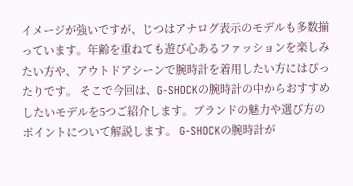イメージが強いですが、じつはアナログ表示のモデルも多数揃っています。年齢を重ねても遊び心あるファッションを楽しみたい方や、アウトドアシーンで腕時計を着用したい方にはぴったりです。 そこで今回は、G-SHOCKの腕時計の中からおすすめしたいモデルを5つご紹介します。ブランドの魅力や選び方のポイントについて解説します。 G-SHOCKの腕時計が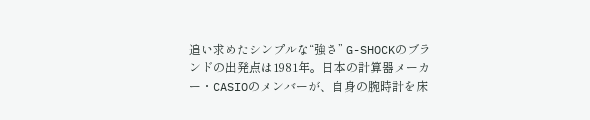追い求めたシンプルな“強さ” G-SHOCKのブランドの出発点は1981年。日本の計算器メーカー・CASIOのメンバーが、自身の腕時計を床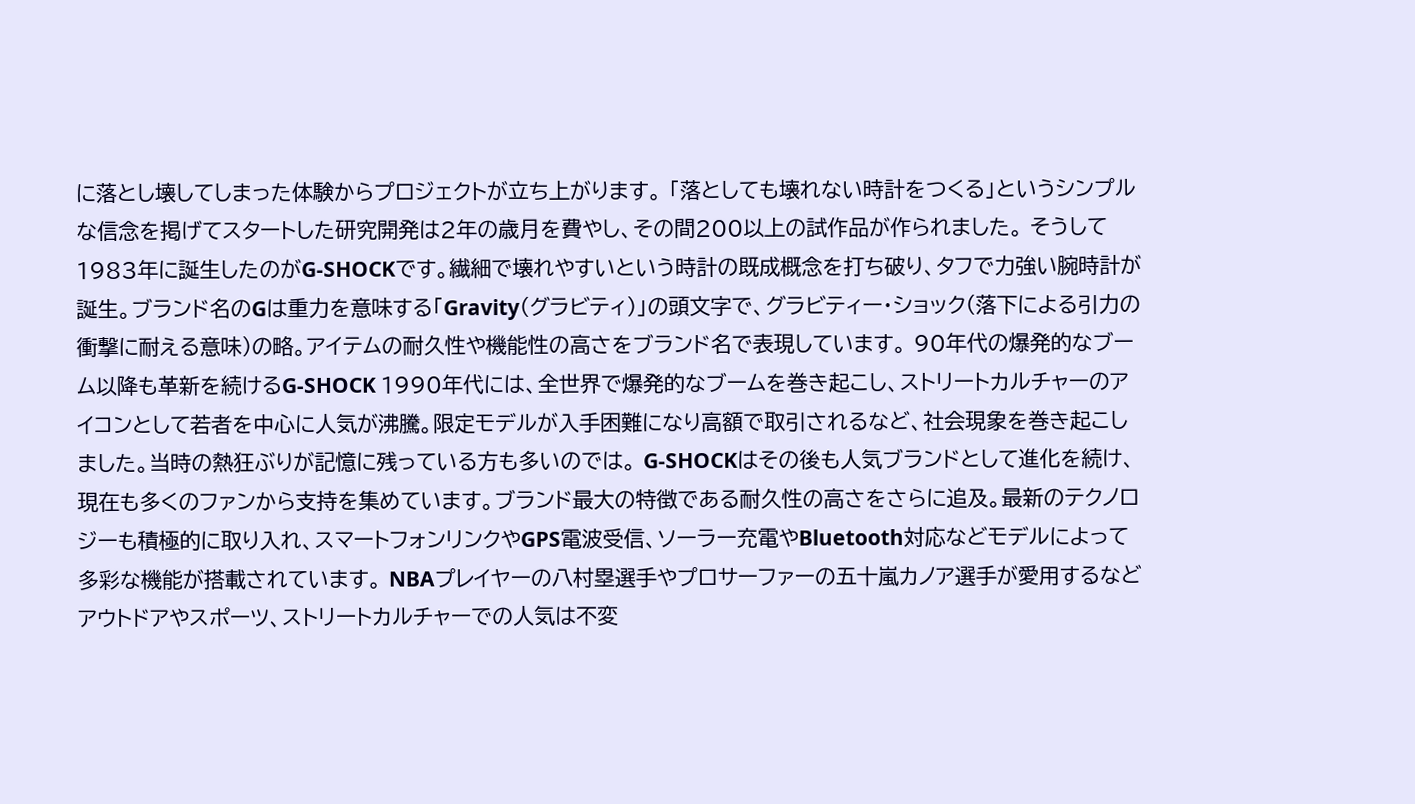に落とし壊してしまった体験からプロジェクトが立ち上がります。 「落としても壊れない時計をつくる」というシンプルな信念を掲げてスタートした研究開発は2年の歳月を費やし、その間200以上の試作品が作られました。 そうして1983年に誕生したのがG-SHOCKです。繊細で壊れやすいという時計の既成概念を打ち破り、タフで力強い腕時計が誕生。ブランド名のGは重力を意味する「Gravity(グラビティ)」の頭文字で、グラビティー・ショック(落下による引力の衝撃に耐える意味)の略。アイテムの耐久性や機能性の高さをブランド名で表現しています。 90年代の爆発的なブーム以降も革新を続けるG-SHOCK 1990年代には、全世界で爆発的なブームを巻き起こし、ストリートカルチャーのアイコンとして若者を中心に人気が沸騰。限定モデルが入手困難になり高額で取引されるなど、社会現象を巻き起こしました。当時の熱狂ぶりが記憶に残っている方も多いのでは。 G-SHOCKはその後も人気ブランドとして進化を続け、現在も多くのファンから支持を集めています。ブランド最大の特徴である耐久性の高さをさらに追及。最新のテクノロジーも積極的に取り入れ、スマートフォンリンクやGPS電波受信、ソーラー充電やBluetooth対応などモデルによって多彩な機能が搭載されています。 NBAプレイヤーの八村塁選手やプロサーファーの五十嵐カノア選手が愛用するなどアウトドアやスポーツ、ストリートカルチャーでの人気は不変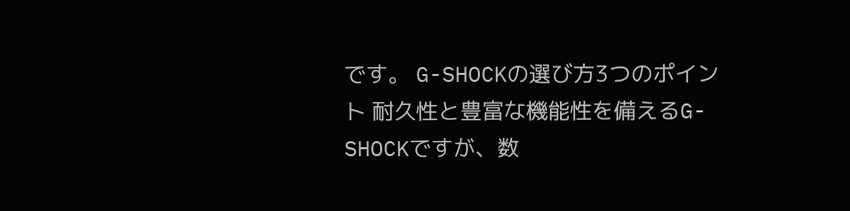です。 G-SHOCKの選び方3つのポイント 耐久性と豊富な機能性を備えるG-SHOCKですが、数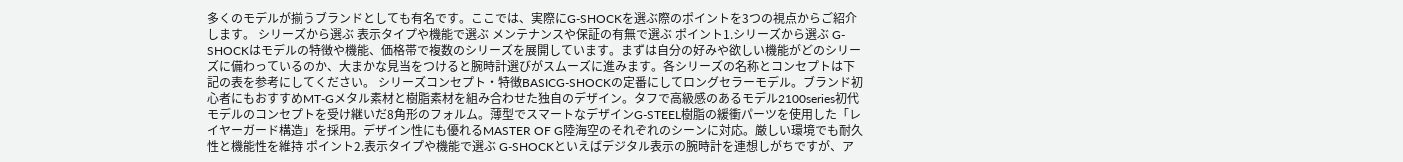多くのモデルが揃うブランドとしても有名です。ここでは、実際にG-SHOCKを選ぶ際のポイントを3つの視点からご紹介します。 シリーズから選ぶ 表示タイプや機能で選ぶ メンテナンスや保証の有無で選ぶ ポイント1.シリーズから選ぶ G-SHOCKはモデルの特徴や機能、価格帯で複数のシリーズを展開しています。まずは自分の好みや欲しい機能がどのシリーズに備わっているのか、大まかな見当をつけると腕時計選びがスムーズに進みます。各シリーズの名称とコンセプトは下記の表を参考にしてください。 シリーズコンセプト・特徴BASICG-SHOCKの定番にしてロングセラーモデル。ブランド初心者にもおすすめMT-Gメタル素材と樹脂素材を組み合わせた独自のデザイン。タフで高級感のあるモデル2100series初代モデルのコンセプトを受け継いだ8角形のフォルム。薄型でスマートなデザインG-STEEL樹脂の緩衝パーツを使用した「レイヤーガード構造」を採用。デザイン性にも優れるMASTER OF G陸海空のそれぞれのシーンに対応。厳しい環境でも耐久性と機能性を維持 ポイント2.表示タイプや機能で選ぶ G-SHOCKといえばデジタル表示の腕時計を連想しがちですが、ア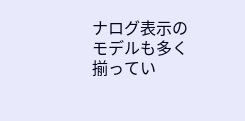ナログ表示のモデルも多く揃ってい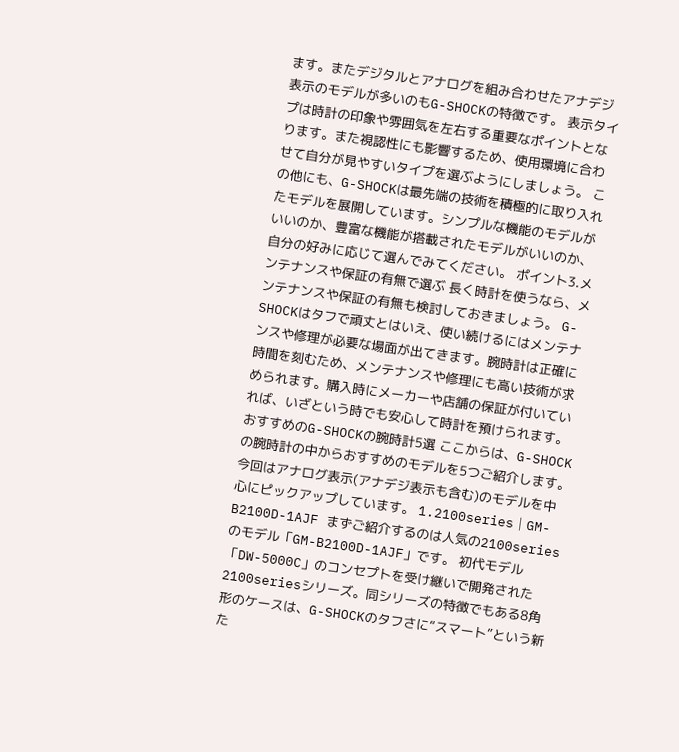ます。またデジタルとアナログを組み合わせたアナデジ表示のモデルが多いのもG-SHOCKの特徴です。 表示タイプは時計の印象や雰囲気を左右する重要なポイントとなります。また視認性にも影響するため、使用環境に合わせて自分が見やすいタイプを選ぶようにしましょう。 この他にも、G-SHOCKは最先端の技術を積極的に取り入れたモデルを展開しています。シンプルな機能のモデルがいいのか、豊富な機能が搭載されたモデルがいいのか、自分の好みに応じて選んでみてください。 ポイント3.メンテナンスや保証の有無で選ぶ 長く時計を使うなら、メンテナンスや保証の有無も検討しておきましょう。 G-SHOCKはタフで頑丈とはいえ、使い続けるにはメンテナンスや修理が必要な場面が出てきます。腕時計は正確に時間を刻むため、メンテナンスや修理にも高い技術が求められます。購入時にメーカーや店舗の保証が付いていれば、いざという時でも安心して時計を預けられます。 おすすめのG-SHOCKの腕時計5選 ここからは、G-SHOCKの腕時計の中からおすすめのモデルを5つご紹介します。今回はアナログ表示(アナデジ表示も含む)のモデルを中心にピックアップしています。 1.2100series│GM-B2100D-1AJF まずご紹介するのは人気の2100seriesのモデル「GM-B2100D-1AJF」です。 初代モデル「DW-5000C」のコンセプトを受け継いで開発された2100seriesシリーズ。同シリーズの特徴でもある8角形のケースは、G-SHOCKのタフさに“スマート”という新た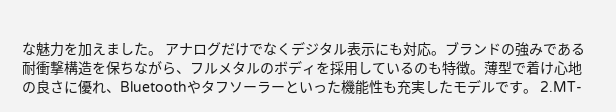な魅力を加えました。 アナログだけでなくデジタル表示にも対応。ブランドの強みである耐衝撃構造を保ちながら、フルメタルのボディを採用しているのも特徴。薄型で着け心地の良さに優れ、Bluetoothやタフソーラーといった機能性も充実したモデルです。 2.MT-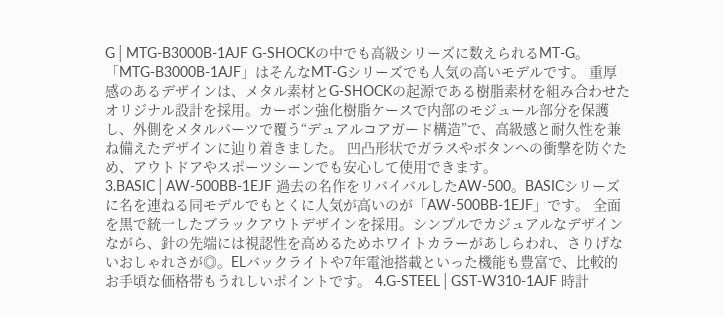G│MTG-B3000B-1AJF G-SHOCKの中でも高級シリーズに数えられるMT‐G。「MTG-B3000B-1AJF」はそんなMT-Gシリーズでも人気の高いモデルです。 重厚感のあるデザインは、メタル素材とG-SHOCKの起源である樹脂素材を組み合わせたオリジナル設計を採用。カーボン強化樹脂ケースで内部のモジュール部分を保護し、外側をメタルパーツで覆う“デュアルコアガード構造”で、高級感と耐久性を兼ね備えたデザインに辿り着きました。 凹凸形状でガラスやボタンへの衝撃を防ぐため、アウトドアやスポーツシーンでも安心して使用できます。 3.BASIC│AW-500BB-1EJF 過去の名作をリバイバルしたAW-500。BASICシリーズに名を連ねる同モデルでもとくに人気が高いのが「AW-500BB-1EJF」です。 全面を黒で統一したブラックアウトデザインを採用。シンプルでカジュアルなデザインながら、針の先端には視認性を高めるためホワイトカラーがあしらわれ、さりげないおしゃれさが◎。ELバックライトや7年電池搭載といった機能も豊富で、比較的お手頃な価格帯もうれしいポイントです。 4.G-STEEL│GST-W310-1AJF 時計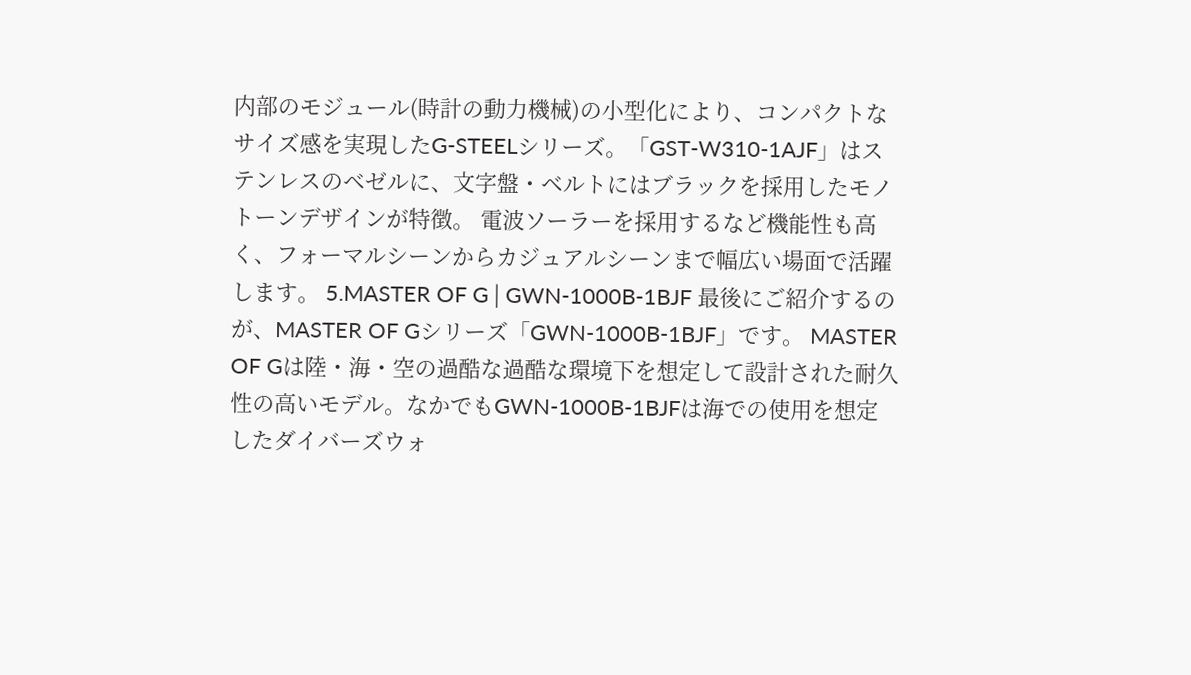内部のモジュール(時計の動力機械)の小型化により、コンパクトなサイズ感を実現したG-STEELシリーズ。「GST-W310-1AJF」はステンレスのベゼルに、文字盤・ベルトにはブラックを採用したモノトーンデザインが特徴。 電波ソーラーを採用するなど機能性も高く、フォーマルシーンからカジュアルシーンまで幅広い場面で活躍します。 5.MASTER OF G│GWN-1000B-1BJF 最後にご紹介するのが、MASTER OF Gシリーズ「GWN-1000B-1BJF」です。 MASTER OF Gは陸・海・空の過酷な過酷な環境下を想定して設計された耐久性の高いモデル。なかでもGWN-1000B-1BJFは海での使用を想定したダイバーズウォ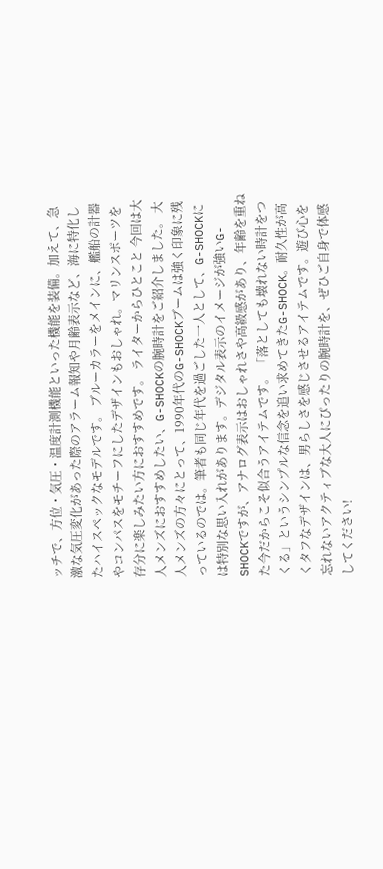ッチで、方位・気圧・温度計測機能といった機能を装備。加えて、急激な気圧変化があった際のアラーム報知や月齢表示など、海に特化したハイスペックなモデルです。 ブルーカラーをメインに、艦船の計器やコンパスをモチーフにしたデザインもおしゃれ。マリンスポーツを存分に楽しみたい方におすすめです。 ライターからひとこと 今回は大人メンズにおすすめしたい、G-SHOCKの腕時計をご紹介しました。 大人メンズの方々にとって、1990年代のG-SHOCKブームは強く印象に残っているのでは。筆者も同じ年代を過ごした一人として、G-SHOCKには特別な思い入れがあります。デジタル表示のイメージが強いG-SHOCKですが、アナログ表示はおしゃれさや高級感があり、年齢を重ねた今だからこそ似合うアイテムです。 「落としても壊れない時計をつくる」というシンプルな信念を追い求めてきたG-SHOCK。耐久性が高くタフなデザインは、男らしさを感じさせるアイテムです。遊び心を忘れないアクティブな大人にぴったりの腕時計を、ぜひご自身で体感してください!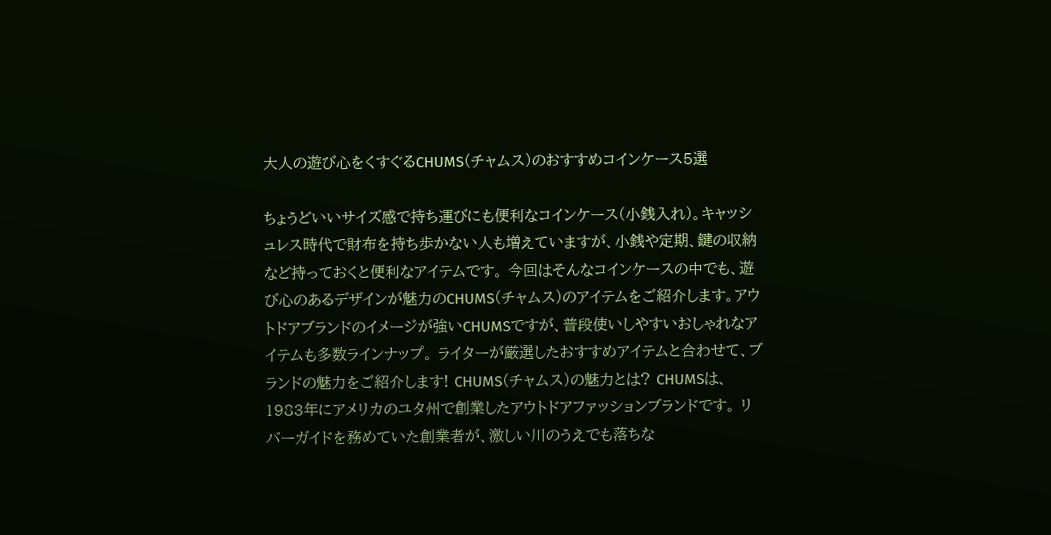大人の遊び心をくすぐるCHUMS(チャムス)のおすすめコインケース5選

ちょうどいいサイズ感で持ち運びにも便利なコインケース(小銭入れ)。キャッシュレス時代で財布を持ち歩かない人も増えていますが、小銭や定期、鍵の収納など持っておくと便利なアイテムです。 今回はそんなコインケースの中でも、遊び心のあるデザインが魅力のCHUMS(チャムス)のアイテムをご紹介します。アウトドアブランドのイメージが強いCHUMSですが、普段使いしやすいおしゃれなアイテムも多数ラインナップ。 ライターが厳選したおすすめアイテムと合わせて、ブランドの魅力をご紹介します! CHUMS(チャムス)の魅力とは? CHUMSは、1983年にアメリカのユタ州で創業したアウトドアファッションブランドです。 リバーガイドを務めていた創業者が、激しい川のうえでも落ちな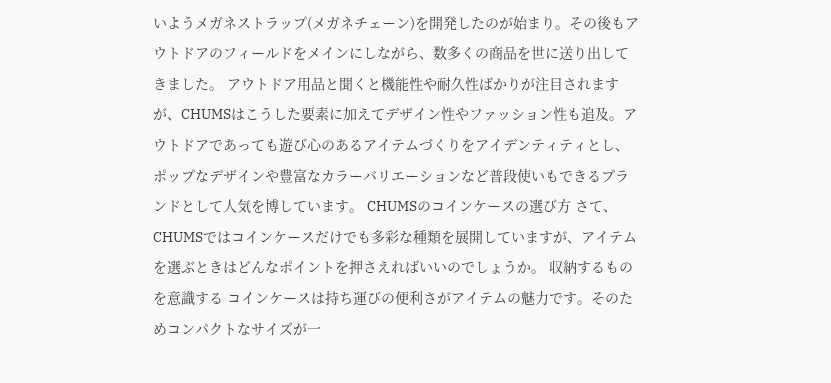いようメガネストラップ(メガネチェーン)を開発したのが始まり。その後もアウトドアのフィールドをメインにしながら、数多くの商品を世に送り出してきました。 アウトドア用品と聞くと機能性や耐久性ばかりが注目されますが、CHUMSはこうした要素に加えてデザイン性やファッション性も追及。アウトドアであっても遊び心のあるアイテムづくりをアイデンティティとし、ポップなデザインや豊富なカラーバリエーションなど普段使いもできるブランドとして人気を博しています。 CHUMSのコインケースの選び方 さて、CHUMSではコインケースだけでも多彩な種類を展開していますが、アイテムを選ぶときはどんなポイントを押さえればいいのでしょうか。 収納するものを意識する コインケースは持ち運びの便利さがアイテムの魅力です。そのためコンパクトなサイズが一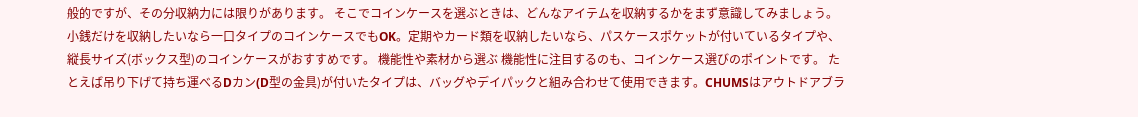般的ですが、その分収納力には限りがあります。 そこでコインケースを選ぶときは、どんなアイテムを収納するかをまず意識してみましょう。小銭だけを収納したいなら一口タイプのコインケースでもOK。定期やカード類を収納したいなら、パスケースポケットが付いているタイプや、縦長サイズ(ボックス型)のコインケースがおすすめです。 機能性や素材から選ぶ 機能性に注目するのも、コインケース選びのポイントです。 たとえば吊り下げて持ち運べるDカン(D型の金具)が付いたタイプは、バッグやデイパックと組み合わせて使用できます。CHUMSはアウトドアブラ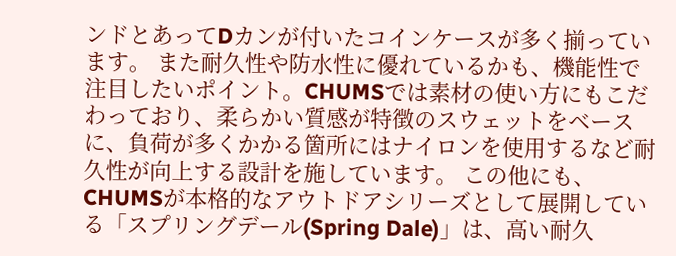ンドとあってDカンが付いたコインケースが多く揃っています。 また耐久性や防水性に優れているかも、機能性で注目したいポイント。CHUMSでは素材の使い方にもこだわっており、柔らかい質感が特徴のスウェットをベースに、負荷が多くかかる箇所にはナイロンを使用するなど耐久性が向上する設計を施しています。 この他にも、CHUMSが本格的なアウトドアシリーズとして展開している「スプリングデール(Spring Dale)」は、高い耐久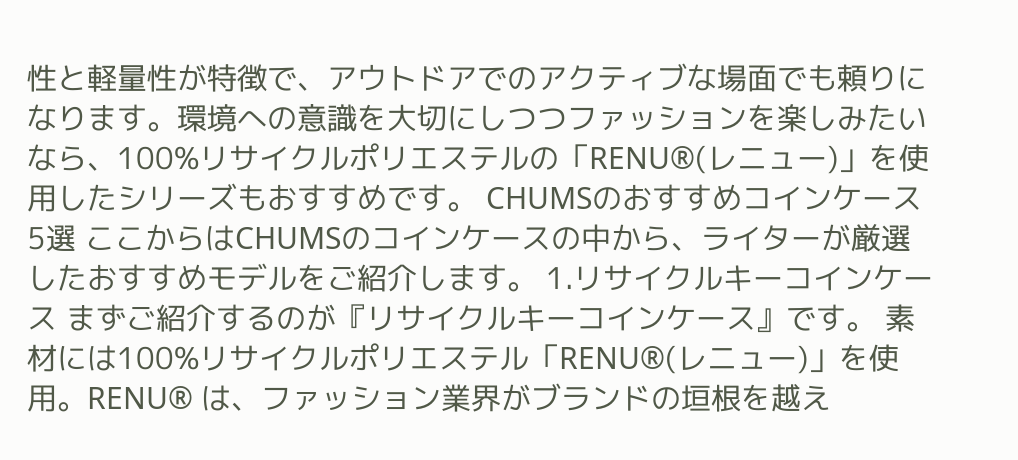性と軽量性が特徴で、アウトドアでのアクティブな場面でも頼りになります。環境への意識を大切にしつつファッションを楽しみたいなら、100%リサイクルポリエステルの「RENU®(レニュー)」を使用したシリーズもおすすめです。 CHUMSのおすすめコインケース5選 ここからはCHUMSのコインケースの中から、ライターが厳選したおすすめモデルをご紹介します。 1.リサイクルキーコインケース まずご紹介するのが『リサイクルキーコインケース』です。 素材には100%リサイクルポリエステル「RENU®(レニュー)」を使用。RENU® は、ファッション業界がブランドの垣根を越え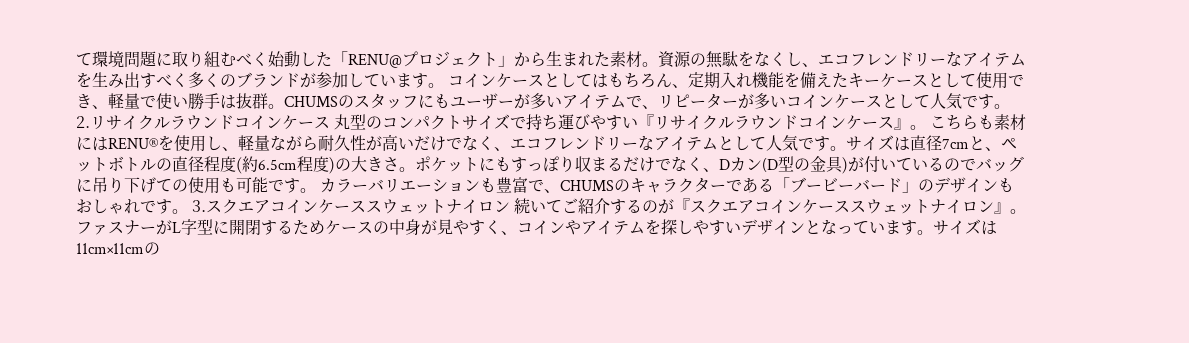て環境問題に取り組むべく始動した「RENU@プロジェクト」から生まれた素材。資源の無駄をなくし、エコフレンドリーなアイテムを生み出すべく多くのブランドが参加しています。 コインケースとしてはもちろん、定期入れ機能を備えたキーケースとして使用でき、軽量で使い勝手は抜群。CHUMSのスタッフにもユーザーが多いアイテムで、リピーターが多いコインケースとして人気です。 2.リサイクルラウンドコインケース 丸型のコンパクトサイズで持ち運びやすい『リサイクルラウンドコインケース』。 こちらも素材にはRENU®を使用し、軽量ながら耐久性が高いだけでなく、エコフレンドリーなアイテムとして人気です。サイズは直径7cmと、ペットボトルの直径程度(約6.5cm程度)の大きさ。ポケットにもすっぽり収まるだけでなく、Dカン(D型の金具)が付いているのでバッグに吊り下げての使用も可能です。 カラーバリエーションも豊富で、CHUMSのキャラクターである「ブービーバード」のデザインもおしゃれです。 3.スクエアコインケーススウェットナイロン 続いてご紹介するのが『スクエアコインケーススウェットナイロン』。 ファスナーがL字型に開閉するためケースの中身が見やすく、コインやアイテムを探しやすいデザインとなっています。サイズは11cm×11cmの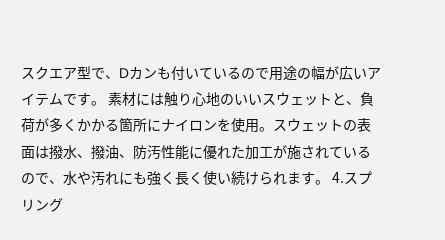スクエア型で、Dカンも付いているので用途の幅が広いアイテムです。 素材には触り心地のいいスウェットと、負荷が多くかかる箇所にナイロンを使用。スウェットの表面は撥水、撥油、防汚性能に優れた加工が施されているので、水や汚れにも強く長く使い続けられます。 4.スプリング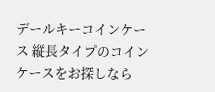デールキーコインケース 縦長タイプのコインケースをお探しなら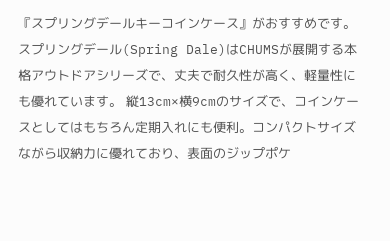『スプリングデールキーコインケース』がおすすめです。 スプリングデール(Spring Dale)はCHUMSが展開する本格アウトドアシリーズで、丈夫で耐久性が高く、軽量性にも優れています。 縦13cm×横9cmのサイズで、コインケースとしてはもちろん定期入れにも便利。コンパクトサイズながら収納力に優れており、表面のジップポケ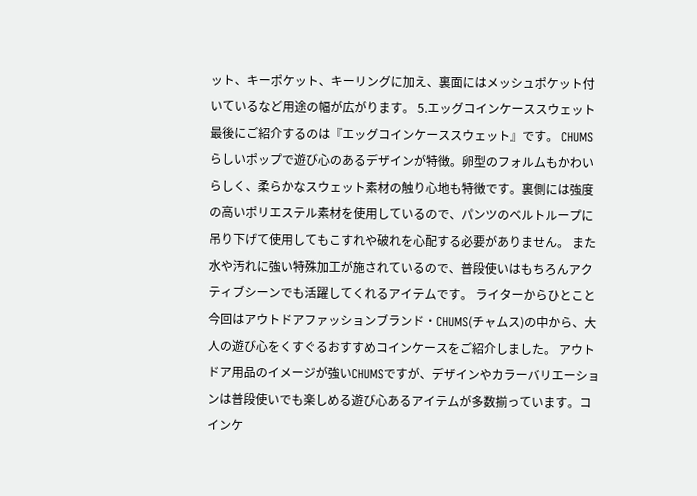ット、キーポケット、キーリングに加え、裏面にはメッシュポケット付いているなど用途の幅が広がります。 5.エッグコインケーススウェット 最後にご紹介するのは『エッグコインケーススウェット』です。 CHUMSらしいポップで遊び心のあるデザインが特徴。卵型のフォルムもかわいらしく、柔らかなスウェット素材の触り心地も特徴です。裏側には強度の高いポリエステル素材を使用しているので、パンツのベルトループに吊り下げて使用してもこすれや破れを心配する必要がありません。 また水や汚れに強い特殊加工が施されているので、普段使いはもちろんアクティブシーンでも活躍してくれるアイテムです。 ライターからひとこと 今回はアウトドアファッションブランド・CHUMS(チャムス)の中から、大人の遊び心をくすぐるおすすめコインケースをご紹介しました。 アウトドア用品のイメージが強いCHUMSですが、デザインやカラーバリエーションは普段使いでも楽しめる遊び心あるアイテムが多数揃っています。コインケ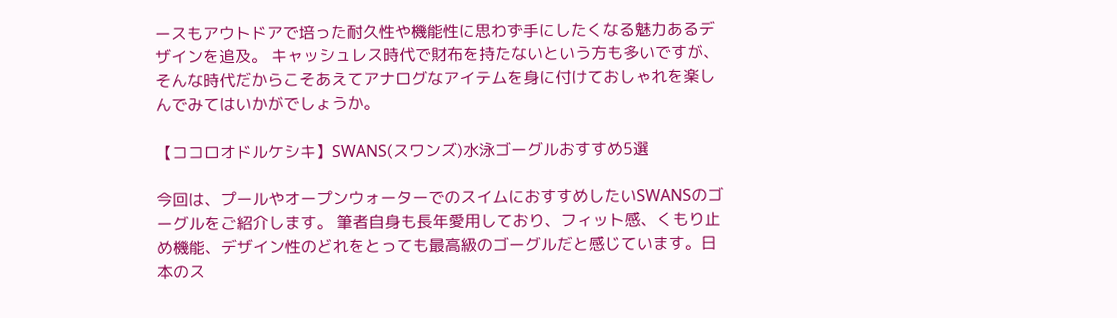ースもアウトドアで培った耐久性や機能性に思わず手にしたくなる魅力あるデザインを追及。 キャッシュレス時代で財布を持たないという方も多いですが、そんな時代だからこそあえてアナログなアイテムを身に付けておしゃれを楽しんでみてはいかがでしょうか。

【ココロオドルケシキ】SWANS(スワンズ)水泳ゴーグルおすすめ5選

今回は、プールやオープンウォーターでのスイムにおすすめしたいSWANSのゴーグルをご紹介します。 筆者自身も長年愛用しており、フィット感、くもり止め機能、デザイン性のどれをとっても最高級のゴーグルだと感じています。日本のス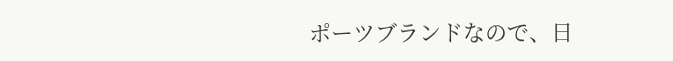ポーツブランドなので、日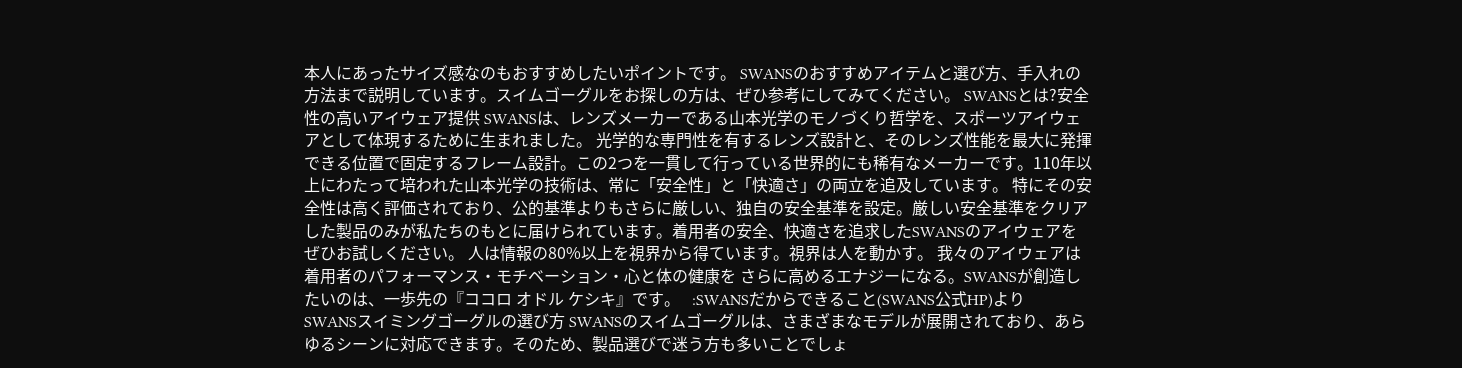本人にあったサイズ感なのもおすすめしたいポイントです。 SWANSのおすすめアイテムと選び方、手入れの方法まで説明しています。スイムゴーグルをお探しの方は、ぜひ参考にしてみてください。 SWANSとは?安全性の高いアイウェア提供 SWANSは、レンズメーカーである山本光学のモノづくり哲学を、スポーツアイウェアとして体現するために生まれました。 光学的な専門性を有するレンズ設計と、そのレンズ性能を最大に発揮できる位置で固定するフレーム設計。この2つを一貫して行っている世界的にも稀有なメーカーです。110年以上にわたって培われた山本光学の技術は、常に「安全性」と「快適さ」の両立を追及しています。 特にその安全性は高く評価されており、公的基準よりもさらに厳しい、独自の安全基準を設定。厳しい安全基準をクリアした製品のみが私たちのもとに届けられています。着用者の安全、快適さを追求したSWANSのアイウェアをぜひお試しください。 人は情報の80%以上を視界から得ています。視界は人を動かす。 我々のアイウェアは着用者のパフォーマンス・モチベーション・心と体の健康を さらに高めるエナジーになる。SWANSが創造したいのは、一歩先の『ココロ オドル ケシキ』です。   :SWANSだからできること(SWANS公式HP)より         SWANSスイミングゴーグルの選び方 SWANSのスイムゴーグルは、さまざまなモデルが展開されており、あらゆるシーンに対応できます。そのため、製品選びで迷う方も多いことでしょ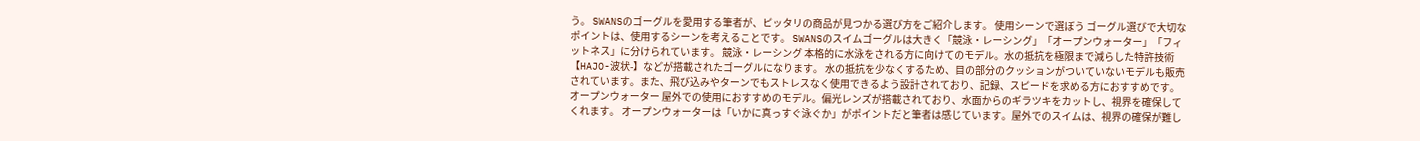う。 SWANSのゴーグルを愛用する筆者が、ピッタリの商品が見つかる選び方をご紹介します。 使用シーンで選ぼう ゴーグル選びで大切なポイントは、使用するシーンを考えることです。 SWANSのスイムゴーグルは大きく「競泳・レーシング」「オープンウォーター」「フィットネス」に分けられています。 競泳・レーシング 本格的に水泳をされる方に向けてのモデル。水の抵抗を極限まで減らした特許技術【HAJO-波状-】などが搭載されたゴーグルになります。 水の抵抗を少なくするため、目の部分のクッションがついていないモデルも販売されています。また、飛び込みやターンでもストレスなく使用できるよう設計されており、記録、スピードを求める方におすすめです。 オープンウォーター 屋外での使用におすすめのモデル。偏光レンズが搭載されており、水面からのギラツキをカットし、視界を確保してくれます。 オープンウォーターは「いかに真っすぐ泳ぐか」がポイントだと筆者は感じています。屋外でのスイムは、視界の確保が難し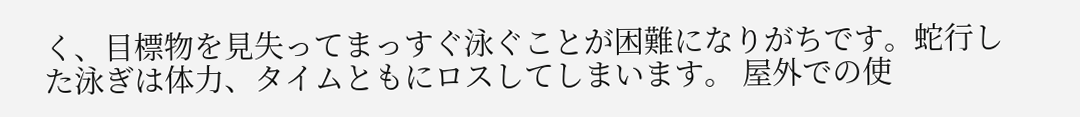く、目標物を見失ってまっすぐ泳ぐことが困難になりがちです。蛇行した泳ぎは体力、タイムともにロスしてしまいます。 屋外での使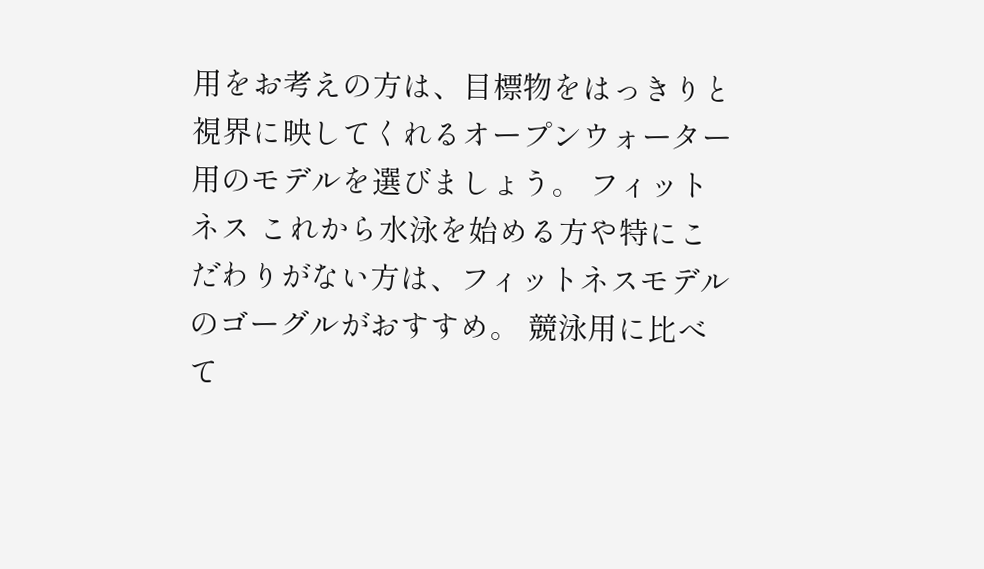用をお考えの方は、目標物をはっきりと視界に映してくれるオープンウォーター用のモデルを選びましょう。 フィットネス これから水泳を始める方や特にこだわりがない方は、フィットネスモデルのゴーグルがおすすめ。 競泳用に比べて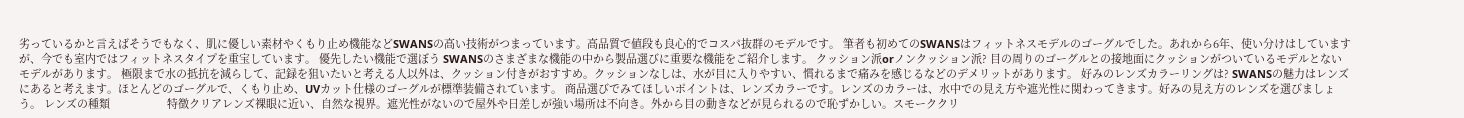劣っているかと言えばそうでもなく、肌に優しい素材やくもり止め機能などSWANSの高い技術がつまっています。高品質で値段も良心的でコスパ抜群のモデルです。 筆者も初めてのSWANSはフィットネスモデルのゴーグルでした。あれから6年、使い分けはしていますが、今でも室内ではフィットネスタイプを重宝しています。 優先したい機能で選ぼう SWANSのさまざまな機能の中から製品選びに重要な機能をご紹介します。 クッション派orノンクッション派? 目の周りのゴーグルとの接地面にクッションがついているモデルとないモデルがあります。 極限まで水の抵抗を減らして、記録を狙いたいと考える人以外は、クッション付きがおすすめ。クッションなしは、水が目に入りやすい、慣れるまで痛みを感じるなどのデメリットがあります。 好みのレンズカラーリングは? SWANSの魅力はレンズにあると考えます。ほとんどのゴーグルで、くもり止め、UVカット仕様のゴーグルが標準装備されています。 商品選びでみてほしいポイントは、レンズカラーです。レンズのカラーは、水中での見え方や遮光性に関わってきます。好みの見え方のレンズを選びましょう。 レンズの種類                   特徴クリアレンズ裸眼に近い、自然な視界。遮光性がないので屋外や日差しが強い場所は不向き。外から目の動きなどが見られるので恥ずかしい。スモーククリ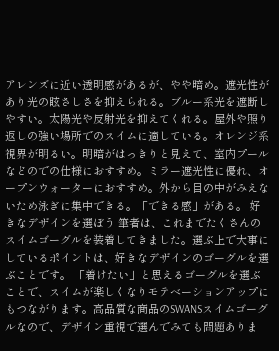アレンズに近い透明感があるが、やや暗め。遮光性があり光の眩さしさを抑えられる。ブルー系光を遮断しやすい。太陽光や反射光を抑えてくれる。屋外や照り返しの強い場所でのスイムに適している。オレンジ系視界が明るい。明暗がはっきりと見えて、室内プールなどのでの仕様におすすめ。ミラー遮光性に優れ、オープンウォーターにおすすめ。外から目の中がみえないため泳ぎに集中できる。「できる感」がある。 好きなデザインを選ぼう 筆者は、これまでたくさんのスイムゴーグルを装着してきました。選ぶ上で大事にしているポイントは、好きなデザインのゴーグルを選ぶことです。 「着けたい」と思えるゴーグルを選ぶことで、スイムが楽しくなりモテベーションアップにもつながります。高品質な商品のSWANSスイムゴーグルなので、デザイン重視で選んでみても問題ありま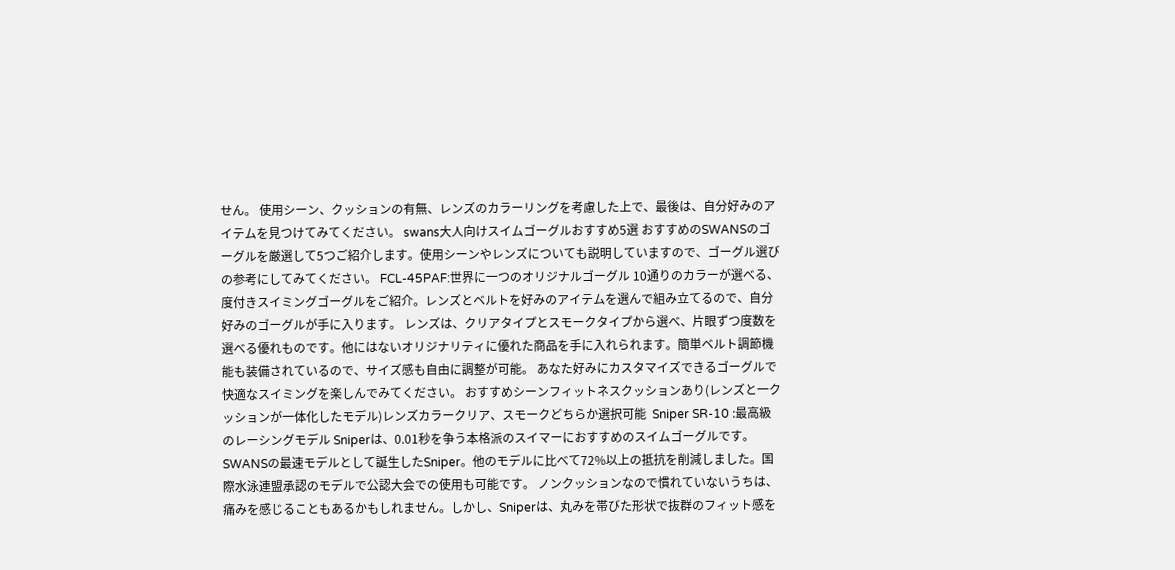せん。 使用シーン、クッションの有無、レンズのカラーリングを考慮した上で、最後は、自分好みのアイテムを見つけてみてください。 swans大人向けスイムゴーグルおすすめ5選 おすすめのSWANSのゴーグルを厳選して5つご紹介します。使用シーンやレンズについても説明していますので、ゴーグル選びの参考にしてみてください。 FCL-45PAF:世界に一つのオリジナルゴーグル 10通りのカラーが選べる、度付きスイミングゴーグルをご紹介。レンズとベルトを好みのアイテムを選んで組み立てるので、自分好みのゴーグルが手に入ります。 レンズは、クリアタイプとスモークタイプから選べ、片眼ずつ度数を選べる優れものです。他にはないオリジナリティに優れた商品を手に入れられます。簡単ベルト調節機能も装備されているので、サイズ感も自由に調整が可能。 あなた好みにカスタマイズできるゴーグルで快適なスイミングを楽しんでみてください。 おすすめシーンフィットネスクッションあり(レンズと一クッションが一体化したモデル)レンズカラークリア、スモークどちらか選択可能  Sniper SR-10 :最高級のレーシングモデル Sniperは、0.01秒を争う本格派のスイマーにおすすめのスイムゴーグルです。 SWANSの最速モデルとして誕生したSniper。他のモデルに比べて72%以上の抵抗を削減しました。国際水泳連盟承認のモデルで公認大会での使用も可能です。 ノンクッションなので慣れていないうちは、痛みを感じることもあるかもしれません。しかし、Sniperは、丸みを帯びた形状で抜群のフィット感を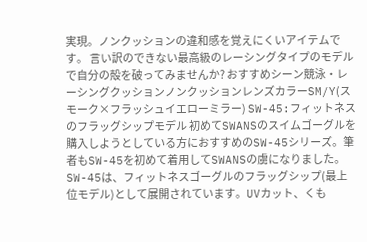実現。ノンクッションの違和感を覚えにくいアイテムです。 言い訳のできない最高級のレーシングタイプのモデルで自分の殻を破ってみませんか? おすすめシーン競泳・レーシングクッションノンクッションレンズカラーSM/Y(スモーク×フラッシュイエローミラー) SW-45:フィットネスのフラッグシップモデル 初めてSWANSのスイムゴーグルを購入しようとしている方におすすめのSW-45シリーズ。筆者もSW-45を初めて着用してSWANSの虜になりました。 SW-45は、フィットネスゴーグルのフラッグシップ(最上位モデル)として展開されています。UVカット、くも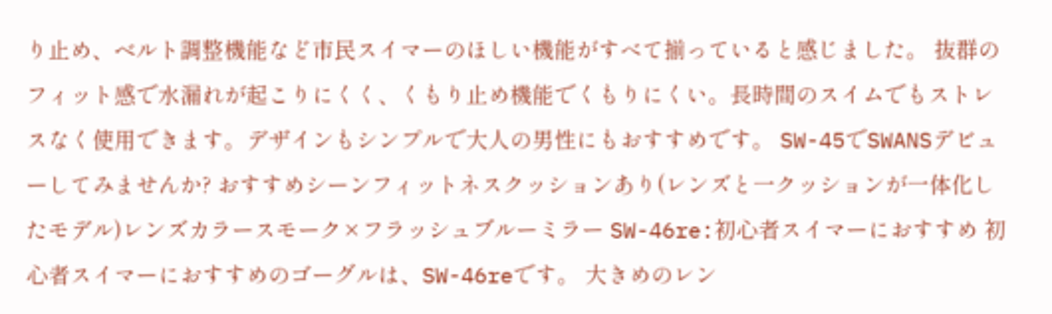り止め、ベルト調整機能など市民スイマーのほしい機能がすべて揃っていると感じました。 抜群のフィット感で水漏れが起こりにくく、くもり止め機能でくもりにくい。長時間のスイムでもストレスなく使用できます。デザインもシンプルで大人の男性にもおすすめです。 SW-45でSWANSデビューしてみませんか? おすすめシーンフィットネスクッションあり(レンズと一クッションが一体化したモデル)レンズカラースモーク×フラッシュブルーミラー SW-46re:初心者スイマーにおすすめ 初心者スイマーにおすすめのゴーグルは、SW-46reです。 大きめのレン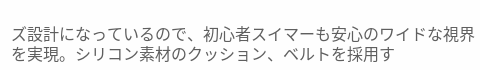ズ設計になっているので、初心者スイマーも安心のワイドな視界を実現。シリコン素材のクッション、ベルトを採用す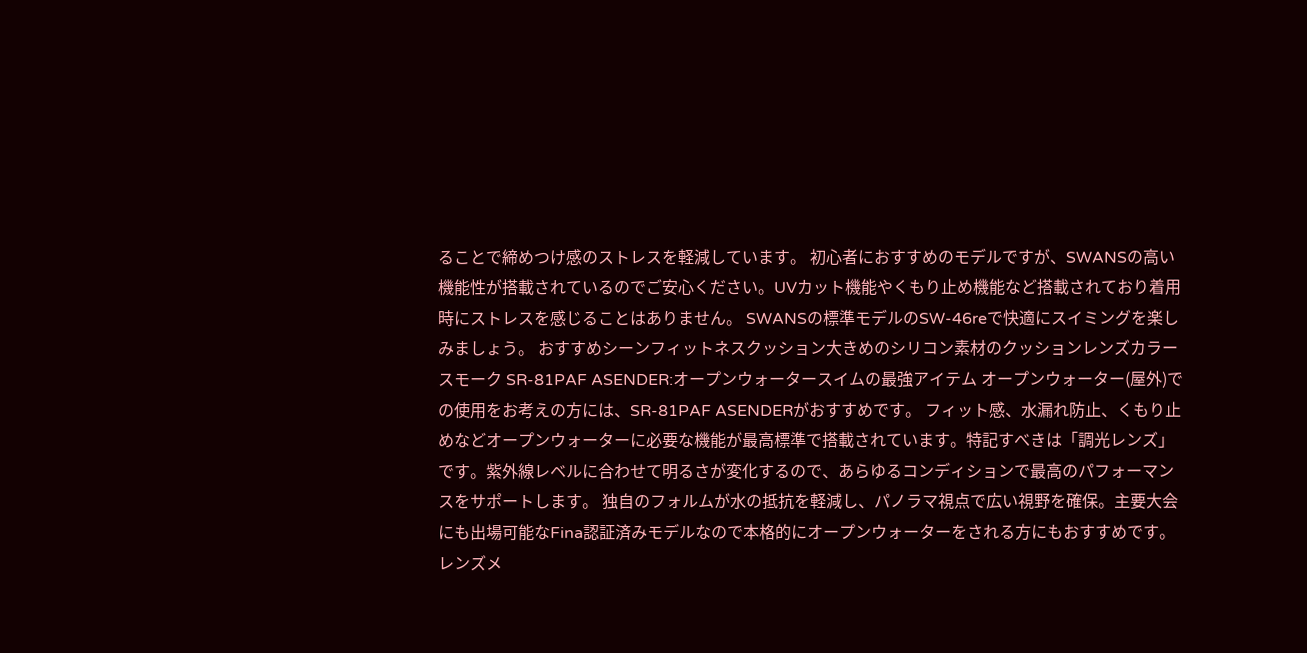ることで締めつけ感のストレスを軽減しています。 初心者におすすめのモデルですが、SWANSの高い機能性が搭載されているのでご安心ください。UVカット機能やくもり止め機能など搭載されており着用時にストレスを感じることはありません。 SWANSの標準モデルのSW-46reで快適にスイミングを楽しみましょう。 おすすめシーンフィットネスクッション大きめのシリコン素材のクッションレンズカラースモーク SR-81PAF ASENDER:オープンウォータースイムの最強アイテム オープンウォーター(屋外)での使用をお考えの方には、SR-81PAF ASENDERがおすすめです。 フィット感、水漏れ防止、くもり止めなどオープンウォーターに必要な機能が最高標準で搭載されています。特記すべきは「調光レンズ」です。紫外線レベルに合わせて明るさが変化するので、あらゆるコンディションで最高のパフォーマンスをサポートします。 独自のフォルムが水の抵抗を軽減し、パノラマ視点で広い視野を確保。主要大会にも出場可能なFina認証済みモデルなので本格的にオープンウォーターをされる方にもおすすめです。 レンズメ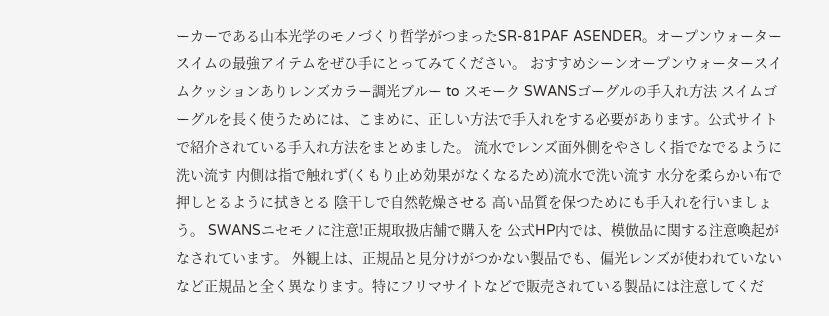ーカーである山本光学のモノづくり哲学がつまったSR-81PAF ASENDER。オープンウォータースイムの最強アイテムをぜひ手にとってみてください。 おすすめシーンオープンウォータースイムクッションありレンズカラー調光ブルー to スモーク SWANSゴーグルの手入れ方法 スイムゴーグルを長く使うためには、こまめに、正しい方法で手入れをする必要があります。公式サイトで紹介されている手入れ方法をまとめました。 流水でレンズ面外側をやさしく指でなでるように洗い流す 内側は指で触れず(くもり止め効果がなくなるため)流水で洗い流す 水分を柔らかい布で押しとるように拭きとる 陰干しで自然乾燥させる 高い品質を保つためにも手入れを行いましょう。 SWANSニセモノに注意!正規取扱店舗で購入を 公式HP内では、模倣品に関する注意喚起がなされています。 外観上は、正規品と見分けがつかない製品でも、偏光レンズが使われていないなど正規品と全く異なります。特にフリマサイトなどで販売されている製品には注意してくだ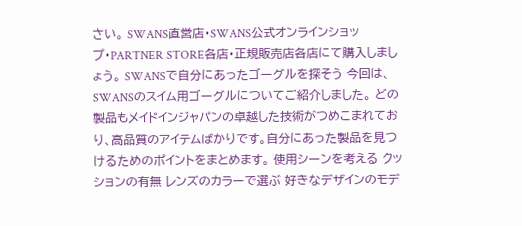さい。 SWANS直営店・SWANS公式オンラインショップ・PARTNER STORE各店・正規販売店各店にて購入しましょう。 SWANSで自分にあったゴーグルを探そう 今回は、SWANSのスイム用ゴーグルについてご紹介しました。 どの製品もメイドインジャパンの卓越した技術がつめこまれており、高品質のアイテムばかりです。自分にあった製品を見つけるためのポイントをまとめます。 使用シーンを考える クッションの有無 レンズのカラーで選ぶ 好きなデザインのモデ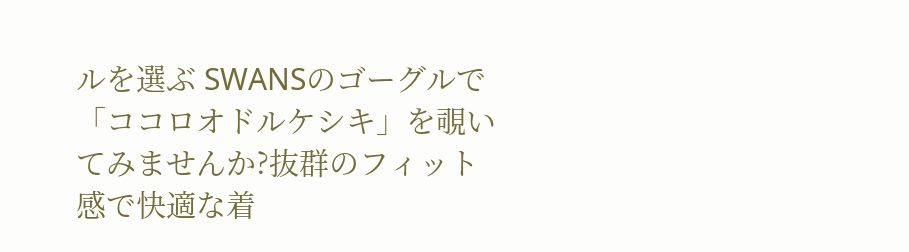ルを選ぶ SWANSのゴーグルで「ココロオドルケシキ」を覗いてみませんか?抜群のフィット感で快適な着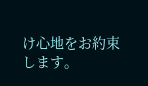け心地をお約束します。